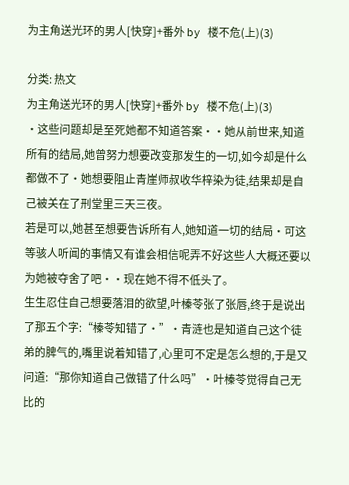为主角送光环的男人[快穿]+番外 by 楼不危(上)(3)

分类: 热文
为主角送光环的男人[快穿]+番外 by 楼不危(上)(3)
·这些问题却是至死她都不知道答案··她从前世来,知道所有的结局,她曾努力想要改变那发生的一切,如今却是什么都做不了·她想要阻止青崖师叔收华梓染为徒,结果却是自己被关在了刑堂里三天三夜。
若是可以,她甚至想要告诉所有人,她知道一切的结局·可这等骇人听闻的事情又有谁会相信呢弄不好这些人大概还要以为她被夺舍了吧··现在她不得不低头了。
生生忍住自己想要落泪的欲望,叶榛苓张了张唇,终于是说出了那五个字:“榛苓知错了·”·青涟也是知道自己这个徒弟的脾气的,嘴里说着知错了,心里可不定是怎么想的,于是又问道:“那你知道自己做错了什么吗”·叶榛苓觉得自己无比的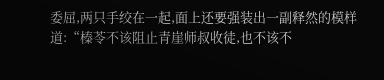委屈,两只手绞在一起,面上还要强装出一副释然的模样道:“榛苓不该阻止青崖师叔收徒,也不该不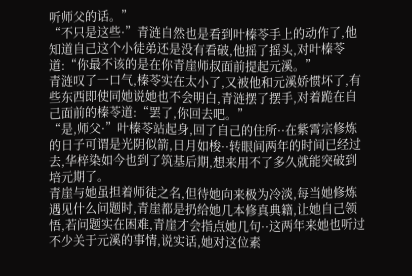听师父的话。”
“不只是这些·”青涟自然也是看到叶榛苓手上的动作了,他知道自己这个小徒弟还是没有看破,他摇了摇头,对叶榛苓道:“你最不该的是在你青崖师叔面前提起元溪。”
青涟叹了一口气,榛苓实在太小了,又被他和元溪娇惯坏了,有些东西即使同她说她也不会明白,青涟摆了摆手,对着跪在自己面前的榛苓道:“罢了,你回去吧。”
“是,师父·”叶榛苓站起身,回了自己的住所··在紫霄宗修炼的日子可谓是光阴似箭,日月如梭··转眼间两年的时间已经过去,华梓染如今也到了筑基后期,想来用不了多久就能突破到培元期了。
青崖与她虽担着师徒之名,但待她向来极为冷淡,每当她修炼遇见什么问题时,青崖都是扔给她几本修真典籍,让她自己领悟,若问题实在困难,青崖才会指点她几句··这两年来她也听过不少关于元溪的事情,说实话,她对这位素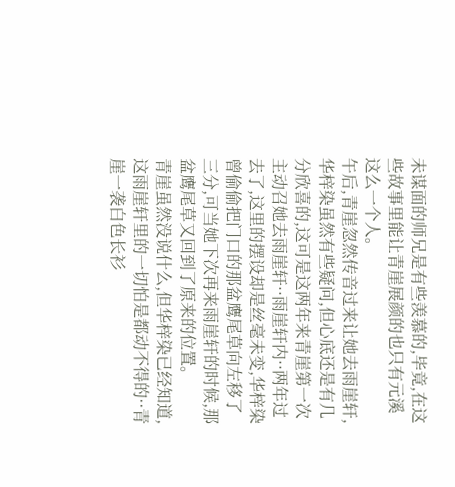未谋面的师兄是有些羡慕的,毕竟,在这些故事里能让青崖展颜的也只有元溪这么一个人。
午后,青崖忽然传音过来让她去雨崖轩,华梓染虽然有些疑问,但心底还是有几分欣喜的,这可是这两年来青崖第一次主动召她去雨崖轩··雨崖轩内··两年过去了,这里的摆设却是丝毫未变,华梓染曾偷偷把门口的那盆鹰尾草向左移了三分,可当她下次再来雨崖轩的时候,那盆鹰尾草又回到了原来的位置。
青崖虽然没说什么,但华梓染已经知道,这雨崖轩里的一切怕是都动不得的··青崖一袭白色长衫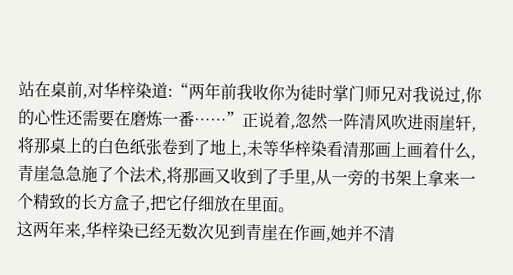站在桌前,对华梓染道:“两年前我收你为徒时掌门师兄对我说过,你的心性还需要在磨炼一番……”正说着,忽然一阵清风吹进雨崖轩,将那桌上的白色纸张卷到了地上,未等华梓染看清那画上画着什么,青崖急急施了个法术,将那画又收到了手里,从一旁的书架上拿来一个精致的长方盒子,把它仔细放在里面。
这两年来,华梓染已经无数次见到青崖在作画,她并不清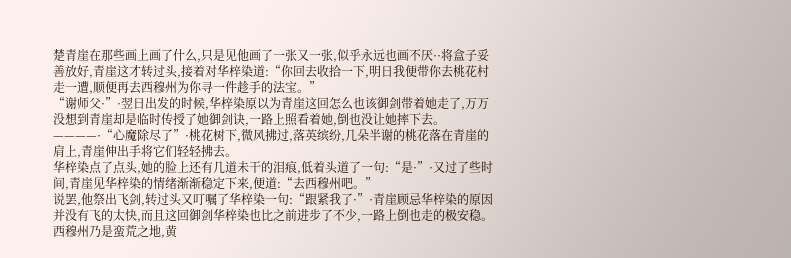楚青崖在那些画上画了什么,只是见他画了一张又一张,似乎永远也画不厌··将盒子妥善放好,青崖这才转过头,接着对华梓染道:“你回去收拾一下,明日我便带你去桃花村走一遭,顺便再去西穆州为你寻一件趁手的法宝。”
“谢师父·”·翌日出发的时候,华梓染原以为青崖这回怎么也该御剑带着她走了,万万没想到青崖却是临时传授了她御剑诀,一路上照看着她,倒也没让她摔下去。
————·“心魔除尽了”·桃花树下,微风拂过,落英缤纷,几朵半谢的桃花落在青崖的肩上,青崖伸出手将它们轻轻拂去。
华梓染点了点头,她的脸上还有几道未干的泪痕,低着头道了一句:“是·”·又过了些时间,青崖见华梓染的情绪渐渐稳定下来,便道:“去西穆州吧。”
说罢,他祭出飞剑,转过头又叮嘱了华梓染一句:“跟紧我了·”·青崖顾忌华梓染的原因并没有飞的太快,而且这回御剑华梓染也比之前进步了不少,一路上倒也走的极安稳。
西穆州乃是蛮荒之地,黄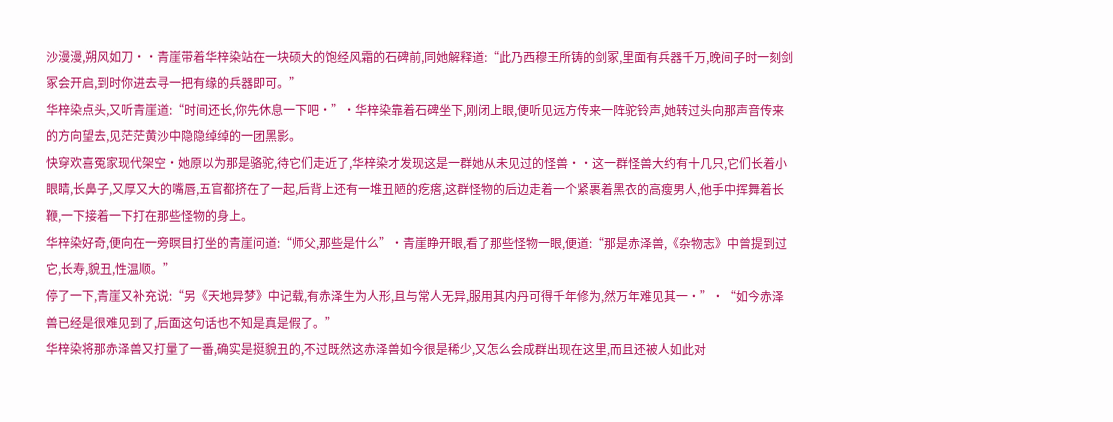沙漫漫,朔风如刀··青崖带着华梓染站在一块硕大的饱经风霜的石碑前,同她解释道:“此乃西穆王所铸的剑冢,里面有兵器千万,晚间子时一刻剑冢会开启,到时你进去寻一把有缘的兵器即可。”
华梓染点头,又听青崖道:“时间还长,你先休息一下吧·”·华梓染靠着石碑坐下,刚闭上眼,便听见远方传来一阵驼铃声,她转过头向那声音传来的方向望去,见茫茫黄沙中隐隐绰绰的一团黑影。
快穿欢喜冤家现代架空·她原以为那是骆驼,待它们走近了,华梓染才发现这是一群她从未见过的怪兽··这一群怪兽大约有十几只,它们长着小眼睛,长鼻子,又厚又大的嘴唇,五官都挤在了一起,后背上还有一堆丑陋的疙瘩,这群怪物的后边走着一个紧裹着黑衣的高瘦男人,他手中挥舞着长鞭,一下接着一下打在那些怪物的身上。
华梓染好奇,便向在一旁瞑目打坐的青崖问道:“师父,那些是什么”·青崖睁开眼,看了那些怪物一眼,便道:“那是赤泽兽,《杂物志》中曾提到过它,长寿,貌丑,性温顺。”
停了一下,青崖又补充说:“另《天地异梦》中记载,有赤泽生为人形,且与常人无异,服用其内丹可得千年修为,然万年难见其一·”·“如今赤泽兽已经是很难见到了,后面这句话也不知是真是假了。”
华梓染将那赤泽兽又打量了一番,确实是挺貌丑的,不过既然这赤泽兽如今很是稀少,又怎么会成群出现在这里,而且还被人如此对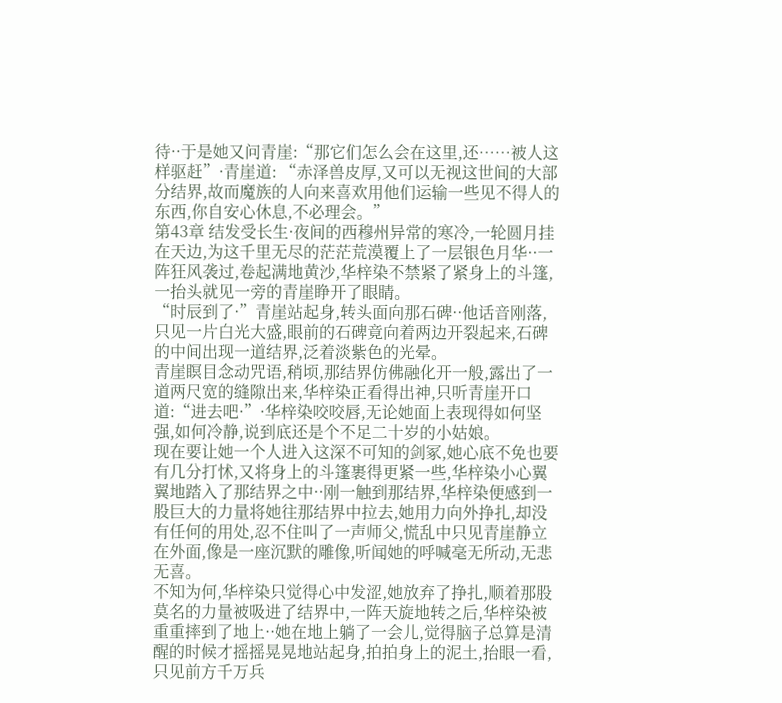待··于是她又问青崖:“那它们怎么会在这里,还……被人这样驱赶”·青崖道: “赤泽兽皮厚,又可以无视这世间的大部分结界,故而魔族的人向来喜欢用他们运输一些见不得人的东西,你自安心休息,不必理会。”
第43章 结发受长生·夜间的西穆州异常的寒冷,一轮圆月挂在天边,为这千里无尽的茫茫荒漠覆上了一层银色月华··一阵狂风袭过,卷起满地黄沙,华梓染不禁紧了紧身上的斗篷,一抬头就见一旁的青崖睁开了眼睛。
“时辰到了·”青崖站起身,转头面向那石碑··他话音刚落,只见一片白光大盛,眼前的石碑竟向着两边开裂起来,石碑的中间出现一道结界,泛着淡紫色的光晕。
青崖瞑目念动咒语,稍顷,那结界仿佛融化开一般,露出了一道两尺宽的缝隙出来,华梓染正看得出神,只听青崖开口道:“进去吧·”·华梓染咬咬唇,无论她面上表现得如何坚强,如何冷静,说到底还是个不足二十岁的小姑娘。
现在要让她一个人进入这深不可知的剑冢,她心底不免也要有几分打怵,又将身上的斗篷裹得更紧一些,华梓染小心翼翼地踏入了那结界之中··刚一触到那结界,华梓染便感到一股巨大的力量将她往那结界中拉去,她用力向外挣扎,却没有任何的用处,忍不住叫了一声师父,慌乱中只见青崖静立在外面,像是一座沉默的雕像,听闻她的呼喊毫无所动,无悲无喜。
不知为何,华梓染只觉得心中发涩,她放弃了挣扎,顺着那股莫名的力量被吸进了结界中,一阵天旋地转之后,华梓染被重重摔到了地上··她在地上躺了一会儿,觉得脑子总算是清醒的时候才摇摇晃晃地站起身,拍拍身上的泥土,抬眼一看,只见前方千万兵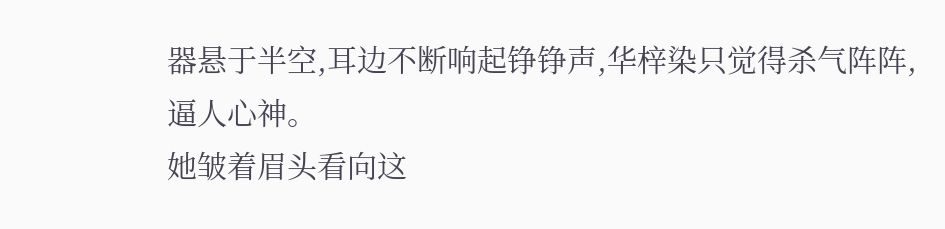器悬于半空,耳边不断响起铮铮声,华梓染只觉得杀气阵阵,逼人心神。
她皱着眉头看向这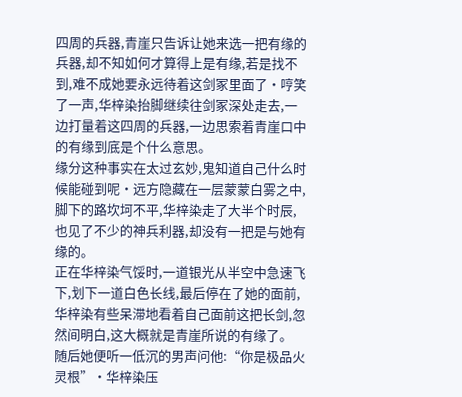四周的兵器,青崖只告诉让她来选一把有缘的兵器,却不知如何才算得上是有缘,若是找不到,难不成她要永远待着这剑冢里面了·哼笑了一声,华梓染抬脚继续往剑冢深处走去,一边打量着这四周的兵器,一边思索着青崖口中的有缘到底是个什么意思。
缘分这种事实在太过玄妙,鬼知道自己什么时候能碰到呢·远方隐藏在一层蒙蒙白雾之中,脚下的路坎坷不平,华梓染走了大半个时辰,也见了不少的神兵利器,却没有一把是与她有缘的。
正在华梓染气馁时,一道银光从半空中急速飞下,划下一道白色长线,最后停在了她的面前,华梓染有些呆滞地看着自己面前这把长剑,忽然间明白,这大概就是青崖所说的有缘了。
随后她便听一低沉的男声问他:“你是极品火灵根”·华梓染压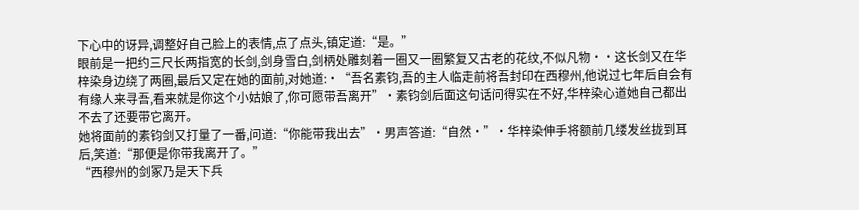下心中的讶异,调整好自己脸上的表情,点了点头,镇定道:“是。”
眼前是一把约三尺长两指宽的长剑,剑身雪白,剑柄处雕刻着一圈又一圈繁复又古老的花纹,不似凡物··这长剑又在华梓染身边绕了两圈,最后又定在她的面前,对她道:·“吾名素钧,吾的主人临走前将吾封印在西穆州,他说过七年后自会有有缘人来寻吾,看来就是你这个小姑娘了,你可愿带吾离开”·素钧剑后面这句话问得实在不好,华梓染心道她自己都出不去了还要带它离开。
她将面前的素钧剑又打量了一番,问道:“你能带我出去”·男声答道:“自然·”·华梓染伸手将额前几缕发丝拢到耳后,笑道:“那便是你带我离开了。”
“西穆州的剑冢乃是天下兵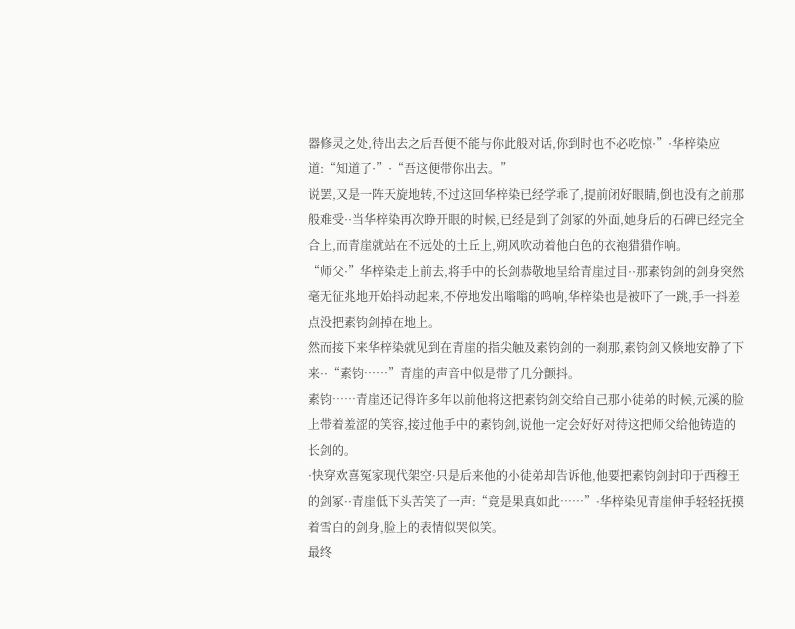器修灵之处,待出去之后吾便不能与你此般对话,你到时也不必吃惊·”·华梓染应道:“知道了·”·“吾这便带你出去。”
说罢,又是一阵天旋地转,不过这回华梓染已经学乖了,提前闭好眼睛,倒也没有之前那般难受··当华梓染再次睁开眼的时候,已经是到了剑冢的外面,她身后的石碑已经完全合上,而青崖就站在不远处的土丘上,朔风吹动着他白色的衣袍猎猎作响。
“师父·”华梓染走上前去,将手中的长剑恭敬地呈给青崖过目··那素钧剑的剑身突然毫无征兆地开始抖动起来,不停地发出嗡嗡的鸣响,华梓染也是被吓了一跳,手一抖差点没把素钧剑掉在地上。
然而接下来华梓染就见到在青崖的指尖触及素钧剑的一刹那,素钧剑又倏地安静了下来··“素钧……”青崖的声音中似是带了几分颤抖。
素钧……青崖还记得许多年以前他将这把素钧剑交给自己那小徒弟的时候,元溪的脸上带着羞涩的笑容,接过他手中的素钧剑,说他一定会好好对待这把师父给他铸造的长剑的。
·快穿欢喜冤家现代架空·只是后来他的小徒弟却告诉他,他要把素钧剑封印于西穆王的剑冢··青崖低下头苦笑了一声:“竟是果真如此……”·华梓染见青崖伸手轻轻抚摸着雪白的剑身,脸上的表情似哭似笑。
最终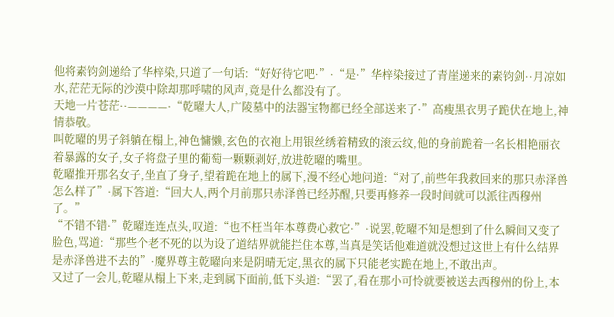他将素钧剑递给了华梓染,只道了一句话:“好好待它吧·”·“是·”华梓染接过了青崖递来的素钧剑··月凉如水,茫茫无际的沙漠中除却那呼啸的风声,竟是什么都没有了。
天地一片苍茫··————·“乾曜大人,广陵墓中的法器宝物都已经全部送来了·”高瘦黑衣男子跪伏在地上,神情恭敬。
叫乾曜的男子斜躺在榻上,神色慵懒,玄色的衣袍上用银丝绣着精致的滚云纹,他的身前跪着一名长相艳丽衣着暴露的女子,女子将盘子里的葡萄一颗颗剥好,放进乾曜的嘴里。
乾曜推开那名女子,坐直了身子,望着跪在地上的属下,漫不经心地问道:“对了,前些年我救回来的那只赤泽兽怎么样了”·属下答道:“回大人,两个月前那只赤泽兽已经苏醒,只要再修养一段时间就可以派往西穆州了。”
“不错不错·”乾曜连连点头,叹道:“也不枉当年本尊费心救它·”·说罢,乾曜不知是想到了什么瞬间又变了脸色,骂道:“那些个老不死的以为设了道结界就能拦住本尊,当真是笑话他难道就没想过这世上有什么结界是赤泽兽进不去的”·魔界尊主乾曜向来是阴晴无定,黑衣的属下只能老实跪在地上,不敢出声。
又过了一会儿,乾曜从榻上下来,走到属下面前,低下头道:“罢了,看在那小可怜就要被送去西穆州的份上,本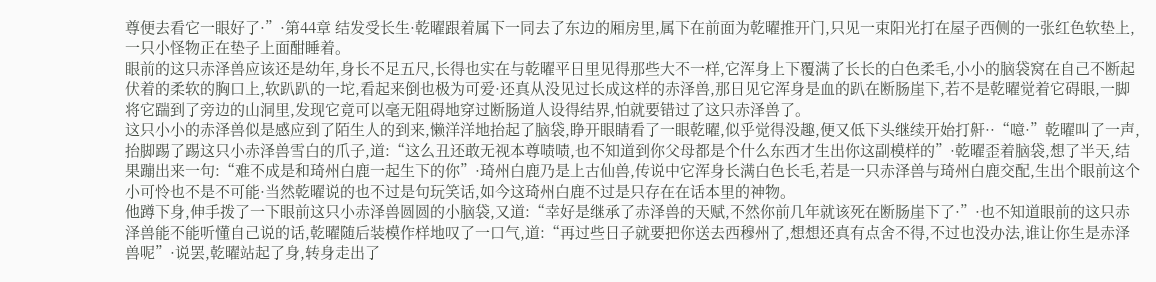尊便去看它一眼好了·”·第44章 结发受长生·乾曜跟着属下一同去了东边的厢房里,属下在前面为乾曜推开门,只见一束阳光打在屋子西侧的一张红色软垫上,一只小怪物正在垫子上面酣睡着。
眼前的这只赤泽兽应该还是幼年,身长不足五尺,长得也实在与乾曜平日里见得那些大不一样,它浑身上下覆满了长长的白色柔毛,小小的脑袋窝在自己不断起伏着的柔软的胸口上,软趴趴的一坨,看起来倒也极为可爱·还真从没见过长成这样的赤泽兽,那日见它浑身是血的趴在断肠崖下,若不是乾曜觉着它碍眼,一脚将它踹到了旁边的山洞里,发现它竟可以毫无阻碍地穿过断肠道人设得结界,怕就要错过了这只赤泽兽了。
这只小小的赤泽兽似是感应到了陌生人的到来,懒洋洋地抬起了脑袋,睁开眼睛看了一眼乾曜,似乎觉得没趣,便又低下头继续开始打鼾··“噫·”乾曜叫了一声,抬脚踢了踢这只小赤泽兽雪白的爪子,道:“这么丑还敢无视本尊啧啧,也不知道到你父母都是个什么东西才生出你这副模样的”·乾曜歪着脑袋,想了半天,结果蹦出来一句:“难不成是和琦州白鹿一起生下的你”·琦州白鹿乃是上古仙兽,传说中它浑身长满白色长毛,若是一只赤泽兽与琦州白鹿交配,生出个眼前这个小可怜也不是不可能·当然乾曜说的也不过是句玩笑话,如今这琦州白鹿不过是只存在在话本里的神物。
他蹲下身,伸手拨了一下眼前这只小赤泽兽圆圆的小脑袋,又道:“幸好是继承了赤泽兽的天赋,不然你前几年就该死在断肠崖下了·”·也不知道眼前的这只赤泽兽能不能听懂自己说的话,乾曜随后装模作样地叹了一口气,道:“再过些日子就要把你送去西穆州了,想想还真有点舍不得,不过也没办法,谁让你生是赤泽兽呢”·说罢,乾曜站起了身,转身走出了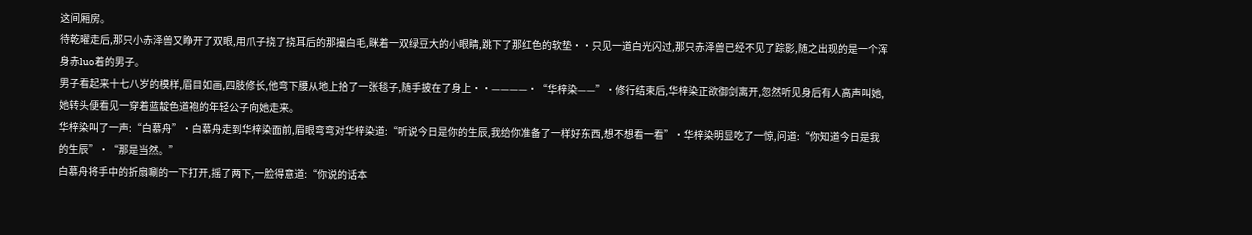这间厢房。
待乾曜走后,那只小赤泽兽又睁开了双眼,用爪子挠了挠耳后的那撮白毛,眯着一双绿豆大的小眼睛,跳下了那红色的软垫··只见一道白光闪过,那只赤泽兽已经不见了踪影,随之出现的是一个浑身赤luo着的男子。
男子看起来十七八岁的模样,眉目如画,四肢修长,他弯下腰从地上拾了一张毯子,随手披在了身上··————·“华梓染——”·修行结束后,华梓染正欲御剑离开,忽然听见身后有人高声叫她,她转头便看见一穿着蓝靛色道袍的年轻公子向她走来。
华梓染叫了一声:“白慕舟”·白慕舟走到华梓染面前,眉眼弯弯对华梓染道:“听说今日是你的生辰,我给你准备了一样好东西,想不想看一看”·华梓染明显吃了一惊,问道:“你知道今日是我的生辰”·“那是当然。”
白慕舟将手中的折扇唰的一下打开,摇了两下,一脸得意道:“你说的话本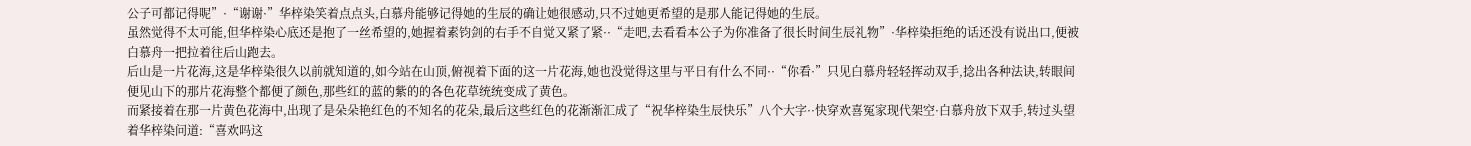公子可都记得呢”·“谢谢·”华梓染笑着点点头,白慕舟能够记得她的生辰的确让她很感动,只不过她更希望的是那人能记得她的生辰。
虽然觉得不太可能,但华梓染心底还是抱了一丝希望的,她握着素钧剑的右手不自觉又紧了紧··“走吧,去看看本公子为你准备了很长时间生辰礼物”·华梓染拒绝的话还没有说出口,便被白慕舟一把拉着往后山跑去。
后山是一片花海,这是华梓染很久以前就知道的,如今站在山顶,俯视着下面的这一片花海,她也没觉得这里与平日有什么不同··“你看·”只见白慕舟轻轻挥动双手,捻出各种法诀,转眼间便见山下的那片花海整个都便了颜色,那些红的蓝的紫的的各色花草统统变成了黄色。
而紧接着在那一片黄色花海中,出现了是朵朵艳红色的不知名的花朵,最后这些红色的花渐渐汇成了“祝华梓染生辰快乐”八个大字··快穿欢喜冤家现代架空·白慕舟放下双手,转过头望着华梓染问道:“喜欢吗这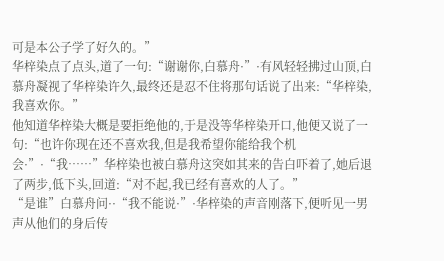可是本公子学了好久的。”
华梓染点了点头,道了一句:“谢谢你,白慕舟·”·有风轻轻拂过山顶,白慕舟凝视了华梓染许久,最终还是忍不住将那句话说了出来:“华梓染,我喜欢你。”
他知道华梓染大概是要拒绝他的,于是没等华梓染开口,他便又说了一句:“也许你现在还不喜欢我,但是我希望你能给我个机会·”·“我……”华梓染也被白慕舟这突如其来的告白吓着了,她后退了两步,低下头,回道:“对不起,我已经有喜欢的人了。”
“是谁”白慕舟问··“我不能说·”·华梓染的声音刚落下,便听见一男声从他们的身后传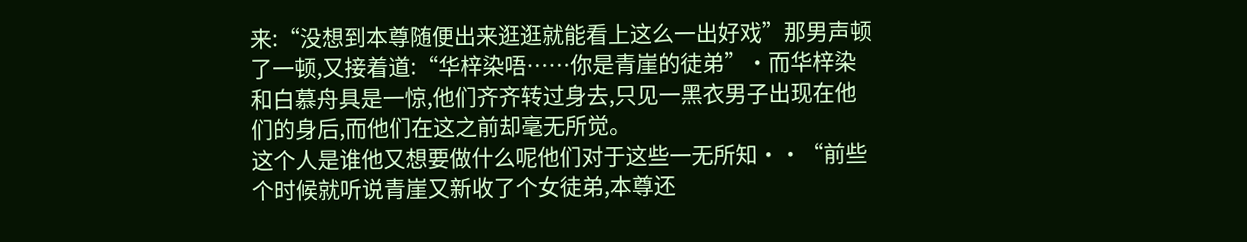来:“没想到本尊随便出来逛逛就能看上这么一出好戏”那男声顿了一顿,又接着道:“华梓染唔……你是青崖的徒弟”·而华梓染和白慕舟具是一惊,他们齐齐转过身去,只见一黑衣男子出现在他们的身后,而他们在这之前却毫无所觉。
这个人是谁他又想要做什么呢他们对于这些一无所知··“前些个时候就听说青崖又新收了个女徒弟,本尊还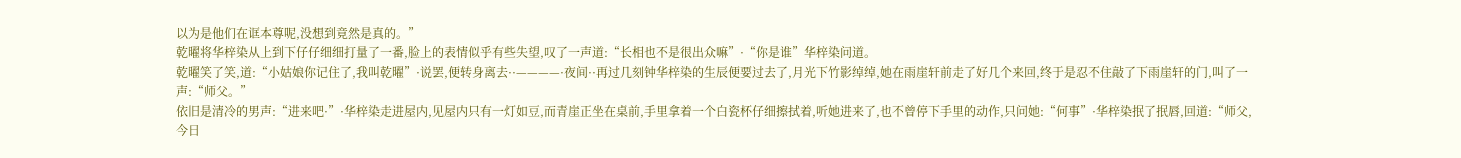以为是他们在诓本尊呢,没想到竟然是真的。”
乾曜将华梓染从上到下仔仔细细打量了一番,脸上的表情似乎有些失望,叹了一声道:“长相也不是很出众嘛”·“你是谁”华梓染问道。
乾曜笑了笑,道:“小姑娘你记住了,我叫乾曜”·说罢,便转身离去··————·夜间··再过几刻钟华梓染的生辰便要过去了,月光下竹影绰绰,她在雨崖轩前走了好几个来回,终于是忍不住敲了下雨崖轩的门,叫了一声:“师父。”
依旧是清冷的男声:“进来吧·”·华梓染走进屋内,见屋内只有一灯如豆,而青崖正坐在桌前,手里拿着一个白瓷杯仔细擦拭着,听她进来了,也不曾停下手里的动作,只问她:“何事”·华梓染抿了抿唇,回道:“师父,今日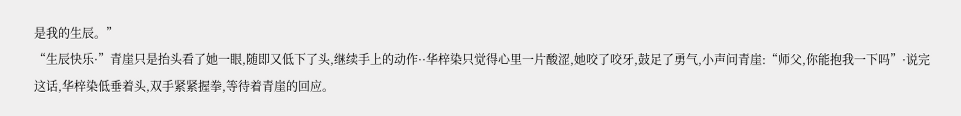是我的生辰。”
“生辰快乐·”青崖只是抬头看了她一眼,随即又低下了头,继续手上的动作··华梓染只觉得心里一片酸涩,她咬了咬牙,鼓足了勇气,小声问青崖:“师父,你能抱我一下吗”·说完这话,华梓染低垂着头,双手紧紧握拳,等待着青崖的回应。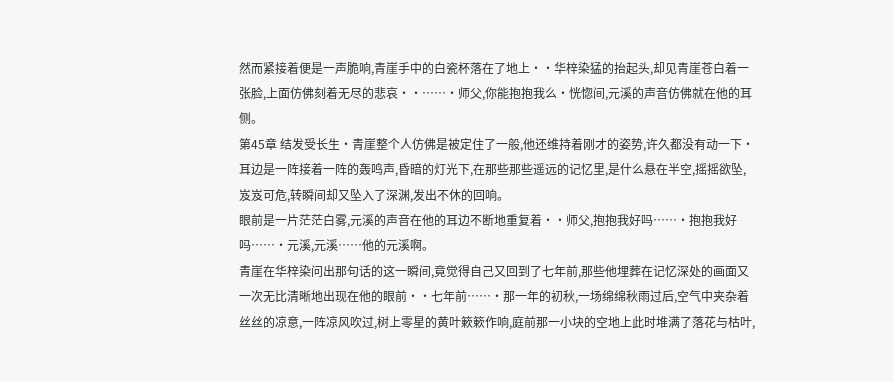然而紧接着便是一声脆响,青崖手中的白瓷杯落在了地上··华梓染猛的抬起头,却见青崖苍白着一张脸,上面仿佛刻着无尽的悲哀··……·师父,你能抱抱我么·恍惚间,元溪的声音仿佛就在他的耳侧。
第45章 结发受长生·青崖整个人仿佛是被定住了一般,他还维持着刚才的姿势,许久都没有动一下·耳边是一阵接着一阵的轰鸣声,昏暗的灯光下,在那些那些遥远的记忆里,是什么悬在半空,摇摇欲坠,岌岌可危,转瞬间却又坠入了深渊,发出不休的回响。
眼前是一片茫茫白雾,元溪的声音在他的耳边不断地重复着··师父,抱抱我好吗……·抱抱我好吗……·元溪,元溪……他的元溪啊。
青崖在华梓染问出那句话的这一瞬间,竟觉得自己又回到了七年前,那些他埋葬在记忆深处的画面又一次无比清晰地出现在他的眼前··七年前……·那一年的初秋,一场绵绵秋雨过后,空气中夹杂着丝丝的凉意,一阵凉风吹过,树上零星的黄叶簌簌作响,庭前那一小块的空地上此时堆满了落花与枯叶,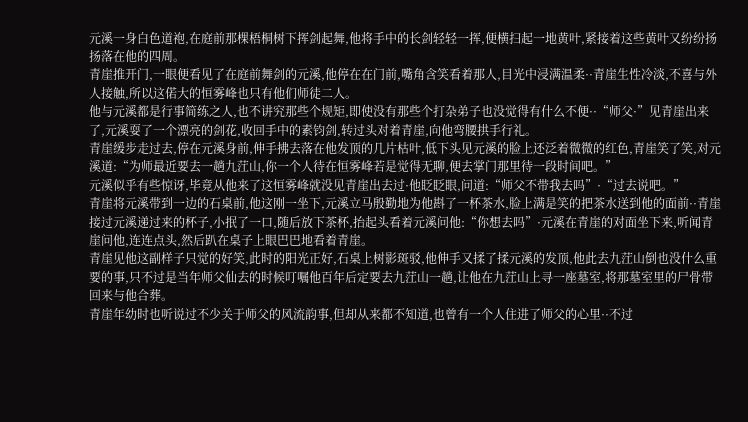元溪一身白色道袍,在庭前那棵梧桐树下挥剑起舞,他将手中的长剑轻轻一挥,便横扫起一地黄叶,紧接着这些黄叶又纷纷扬扬落在他的四周。
青崖推开门,一眼便看见了在庭前舞剑的元溪,他停在在门前,嘴角含笑看着那人,目光中浸满温柔··青崖生性冷淡,不喜与外人接触,所以这偌大的恒雾峰也只有他们师徒二人。
他与元溪都是行事简练之人,也不讲究那些个规矩,即使没有那些个打杂弟子也没觉得有什么不便··“师父·”见青崖出来了,元溪耍了一个漂亮的剑花,收回手中的素钧剑,转过头对着青崖,向他弯腰拱手行礼。
青崖缓步走过去,停在元溪身前,伸手拂去落在他发顶的几片枯叶,低下头见元溪的脸上还泛着微微的红色,青崖笑了笑,对元溪道:“为师最近要去一趟九茳山,你一个人待在恒雾峰若是觉得无聊,便去掌门那里待一段时间吧。”
元溪似乎有些惊讶,毕竟从他来了这恒雾峰就没见青崖出去过·他眨眨眼,问道:“师父不带我去吗”·“过去说吧。”
青崖将元溪带到一边的石桌前,他这刚一坐下,元溪立马殷勤地为他斟了一杯茶水,脸上满是笑的把茶水送到他的面前··青崖接过元溪递过来的杯子,小抿了一口,随后放下茶杯,抬起头看着元溪问他:“你想去吗”·元溪在青崖的对面坐下来,听闻青崖问他,连连点头,然后趴在桌子上眼巴巴地看着青崖。
青崖见他这副样子只觉的好笑,此时的阳光正好,石桌上树影斑驳,他伸手又揉了揉元溪的发顶,他此去九茳山倒也没什么重要的事,只不过是当年师父仙去的时候叮嘱他百年后定要去九茳山一趟,让他在九茳山上寻一座墓室,将那墓室里的尸骨带回来与他合葬。
青崖年幼时也听说过不少关于师父的风流韵事,但却从来都不知道,也曾有一个人住进了师父的心里··不过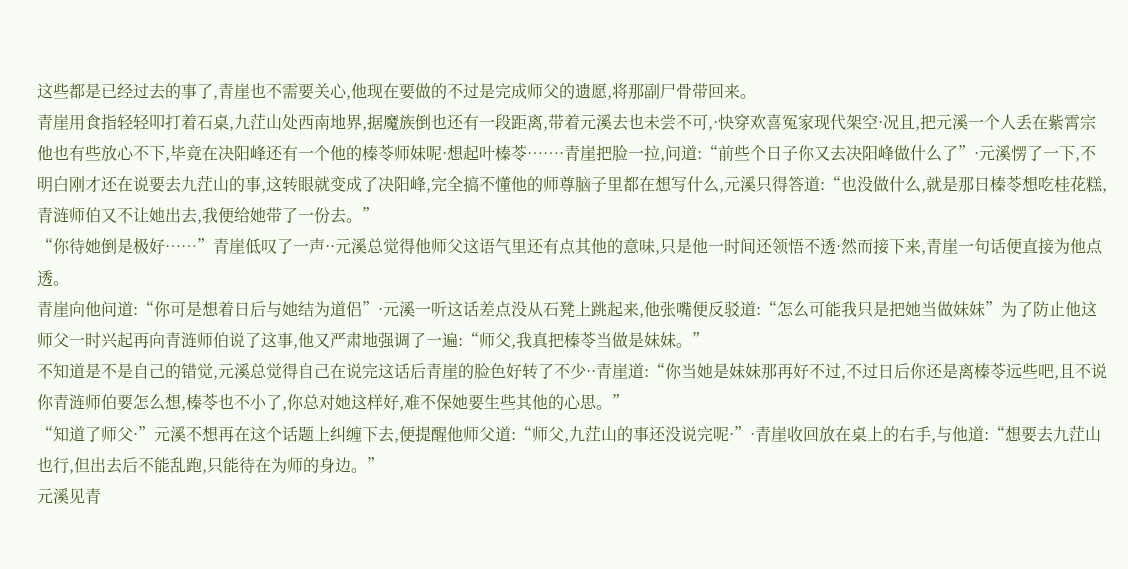这些都是已经过去的事了,青崖也不需要关心,他现在要做的不过是完成师父的遗愿,将那副尸骨带回来。
青崖用食指轻轻叩打着石桌,九茳山处西南地界,据魔族倒也还有一段距离,带着元溪去也未尝不可,·快穿欢喜冤家现代架空·况且,把元溪一个人丢在紫霄宗他也有些放心不下,毕竟在决阳峰还有一个他的榛苓师妹呢·想起叶榛苓……·青崖把脸一拉,问道:“前些个日子你又去决阳峰做什么了”·元溪愣了一下,不明白刚才还在说要去九茳山的事,这转眼就变成了决阳峰,完全搞不懂他的师尊脑子里都在想写什么,元溪只得答道:“也没做什么,就是那日榛苓想吃桂花糕,青涟师伯又不让她出去,我便给她带了一份去。”
“你待她倒是极好……”青崖低叹了一声··元溪总觉得他师父这语气里还有点其他的意味,只是他一时间还领悟不透·然而接下来,青崖一句话便直接为他点透。
青崖向他问道:“你可是想着日后与她结为道侣”·元溪一听这话差点没从石凳上跳起来,他张嘴便反驳道:“怎么可能我只是把她当做妹妹”为了防止他这师父一时兴起再向青涟师伯说了这事,他又严肃地强调了一遍:“师父,我真把榛苓当做是妹妹。”
不知道是不是自己的错觉,元溪总觉得自己在说完这话后青崖的脸色好转了不少··青崖道:“你当她是妹妹那再好不过,不过日后你还是离榛苓远些吧,且不说你青涟师伯要怎么想,榛苓也不小了,你总对她这样好,难不保她要生些其他的心思。”
“知道了师父·”元溪不想再在这个话题上纠缠下去,便提醒他师父道:“师父,九茳山的事还没说完呢·”·青崖收回放在桌上的右手,与他道:“想要去九茳山也行,但出去后不能乱跑,只能待在为师的身边。”
元溪见青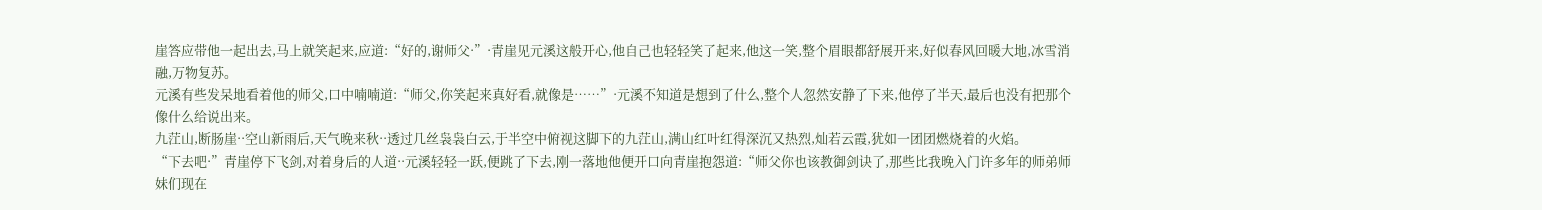崖答应带他一起出去,马上就笑起来,应道:“好的,谢师父·”·青崖见元溪这般开心,他自己也轻轻笑了起来,他这一笑,整个眉眼都舒展开来,好似春风回暖大地,冰雪消融,万物复苏。
元溪有些发呆地看着他的师父,口中喃喃道:“师父,你笑起来真好看,就像是……”·元溪不知道是想到了什么,整个人忽然安静了下来,他停了半天,最后也没有把那个像什么给说出来。
九茳山,断肠崖··空山新雨后,天气晚来秋··透过几丝袅袅白云,于半空中俯视这脚下的九茳山,满山红叶红得深沉又热烈,灿若云霞,犹如一团团燃烧着的火焰。
“下去吧·”青崖停下飞剑,对着身后的人道··元溪轻轻一跃,便跳了下去,刚一落地他便开口向青崖抱怨道:“师父你也该教御剑诀了,那些比我晚入门许多年的师弟师妹们现在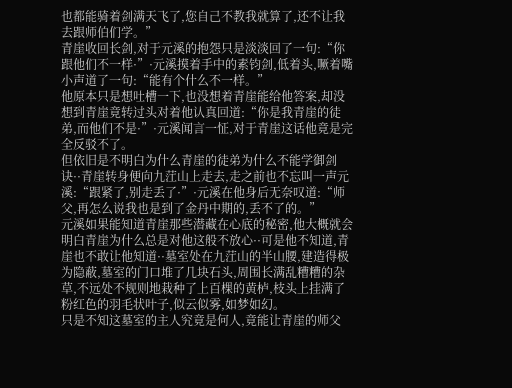也都能骑着剑满天飞了,您自己不教我就算了,还不让我去跟师伯们学。”
青崖收回长剑,对于元溪的抱怨只是淡淡回了一句:“你跟他们不一样·”·元溪摸着手中的素钧剑,低着头,噘着嘴小声道了一句:“能有个什么不一样。”
他原本只是想吐槽一下,也没想着青崖能给他答案,却没想到青崖竟转过头对着他认真回道:“你是我青崖的徒弟,而他们不是·”·元溪闻言一怔,对于青崖这话他竟是完全反驳不了。
但依旧是不明白为什么青崖的徒弟为什么不能学御剑诀··青崖转身便向九茳山上走去,走之前也不忘叫一声元溪:“跟紧了,别走丢了·”·元溪在他身后无奈叹道:“师父,再怎么说我也是到了金丹中期的,丢不了的。”
元溪如果能知道青崖那些潜藏在心底的秘密,他大概就会明白青崖为什么总是对他这般不放心··可是他不知道,青崖也不敢让他知道··墓室处在九茳山的半山腰,建造得极为隐蔽,墓室的门口堆了几块石头,周围长满乱糟糟的杂草,不远处不规则地栽种了上百棵的黄栌,枝头上挂满了粉红色的羽毛状叶子,似云似雾,如梦如幻。
只是不知这墓室的主人究竟是何人,竟能让青崖的师父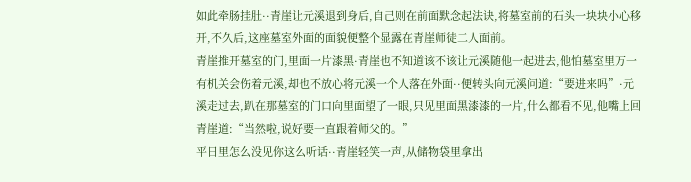如此牵肠挂肚··青崖让元溪退到身后,自己则在前面默念起法诀,将墓室前的石头一块块小心移开,不久后,这座墓室外面的面貌便整个显露在青崖师徒二人面前。
青崖推开墓室的门,里面一片漆黑·青崖也不知道该不该让元溪随他一起进去,他怕墓室里万一有机关会伤着元溪,却也不放心将元溪一个人落在外面··便转头向元溪问道:“要进来吗”·元溪走过去,趴在那墓室的门口向里面望了一眼,只见里面黑漆漆的一片,什么都看不见,他嘴上回青崖道:“当然啦,说好要一直跟着师父的。”
平日里怎么没见你这么听话··青崖轻笑一声,从储物袋里拿出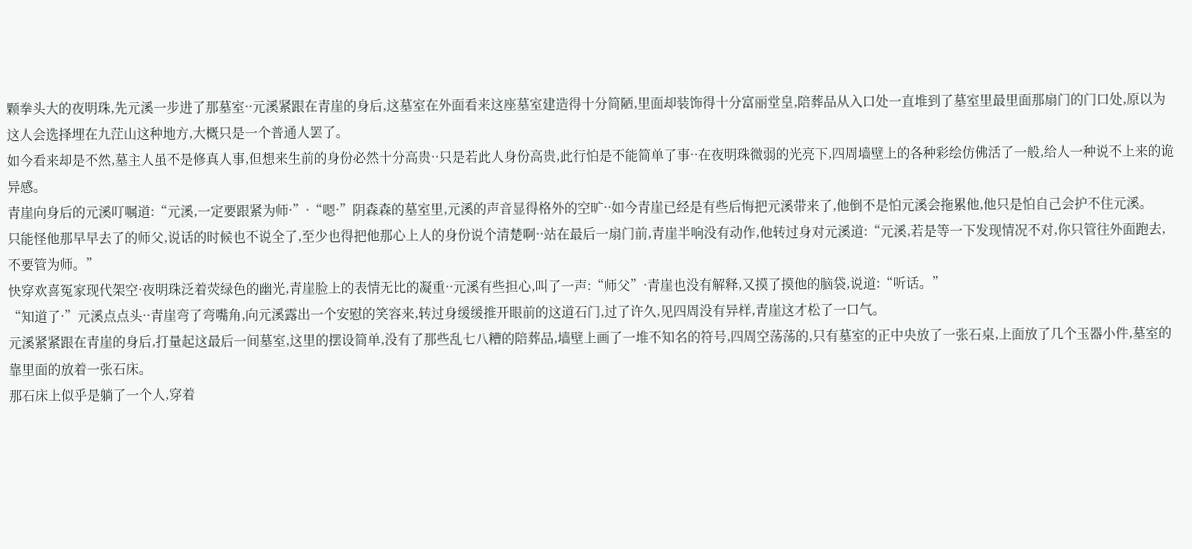颗拳头大的夜明珠,先元溪一步进了那墓室··元溪紧跟在青崖的身后,这墓室在外面看来这座墓室建造得十分简陋,里面却装饰得十分富丽堂皇,陪葬品从入口处一直堆到了墓室里最里面那扇门的门口处,原以为这人会选择埋在九茳山这种地方,大概只是一个普通人罢了。
如今看来却是不然,墓主人虽不是修真人事,但想来生前的身份必然十分高贵··只是若此人身份高贵,此行怕是不能简单了事··在夜明珠微弱的光亮下,四周墙壁上的各种彩绘仿佛活了一般,给人一种说不上来的诡异感。
青崖向身后的元溪叮嘱道:“元溪,一定要跟紧为师·”·“嗯·”阴森森的墓室里,元溪的声音显得格外的空旷··如今青崖已经是有些后悔把元溪带来了,他倒不是怕元溪会拖累他,他只是怕自己会护不住元溪。
只能怪他那早早去了的师父,说话的时候也不说全了,至少也得把他那心上人的身份说个清楚啊··站在最后一扇门前,青崖半响没有动作,他转过身对元溪道:“元溪,若是等一下发现情况不对,你只管往外面跑去,不要管为师。”
快穿欢喜冤家现代架空·夜明珠泛着荧绿色的幽光,青崖脸上的表情无比的凝重··元溪有些担心,叫了一声:“师父”·青崖也没有解释,又摸了摸他的脑袋,说道:“听话。”
“知道了·”元溪点点头··青崖弯了弯嘴角,向元溪露出一个安慰的笑容来,转过身缓缓推开眼前的这道石门,过了许久,见四周没有异样,青崖这才松了一口气。
元溪紧紧跟在青崖的身后,打量起这最后一间墓室,这里的摆设简单,没有了那些乱七八糟的陪葬品,墙壁上画了一堆不知名的符号,四周空荡荡的,只有墓室的正中央放了一张石桌,上面放了几个玉器小件,墓室的靠里面的放着一张石床。
那石床上似乎是躺了一个人,穿着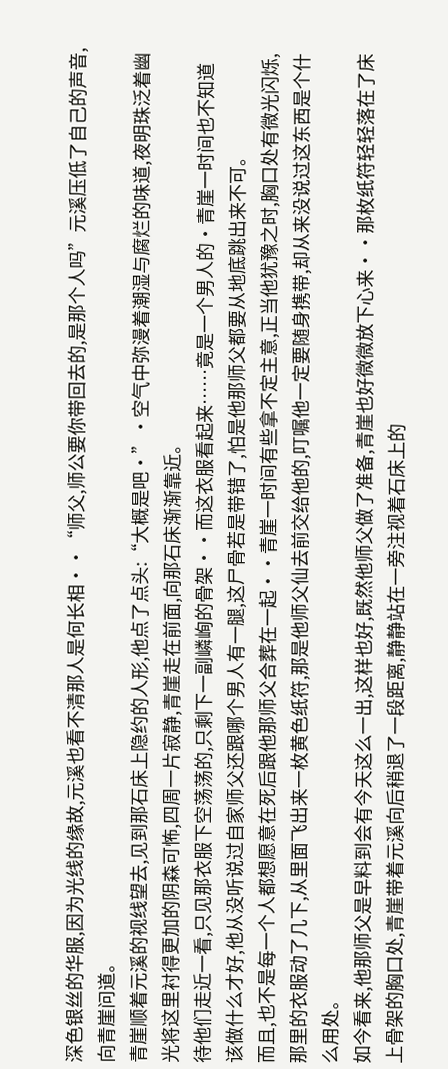深色银丝的华服,因为光线的缘故,元溪也看不清那人是何长相··“师父,师公要你带回去的,是那个人吗”元溪压低了自己的声音,向青崖问道。
青崖顺着元溪的视线望去,见到那石床上隐约的人形,他点了点头:“大概是吧·”·空气中弥漫着潮湿与腐烂的味道,夜明珠泛着幽光将这里衬得更加的阴森可怖,四周一片寂静,青崖走在前面,向那石床渐渐靠近。
待他们走近一看,只见那衣服下空荡荡的,只剩下一副嶙峋的骨架··而这衣服看起来……竟是一个男人的·青崖一时间也不知道该做什么才好,他从没听说过自家师父还跟哪个男人有一腿,这尸骨若是带错了,怕是他那师父都要从地底跳出来不可。
而且,也不是每一个人都想愿意在死后跟他那师父合葬在一起··青崖一时间有些拿不定主意,正当他犹豫之时,胸口处有微光闪烁,那里的衣服动了几下,从里面飞出来一枚黄色纸符,那是他师父仙去前交给他的,叮嘱他一定要随身携带,却从来没说过这东西是个什么用处。
如今看来,他那师父是早料到会有今天这么一出,这样也好,既然他师父做了准备,青崖也好微微放下心来··那枚纸符轻轻落在了床上骨架的胸口处,青崖带着元溪向后稍退了一段距离,静静站在一旁注视着石床上的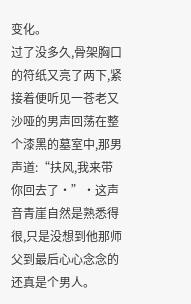变化。
过了没多久,骨架胸口的符纸又亮了两下,紧接着便听见一苍老又沙哑的男声回荡在整个漆黑的墓室中,那男声道:“扶风,我来带你回去了·”·这声音青崖自然是熟悉得很,只是没想到他那师父到最后心心念念的还真是个男人。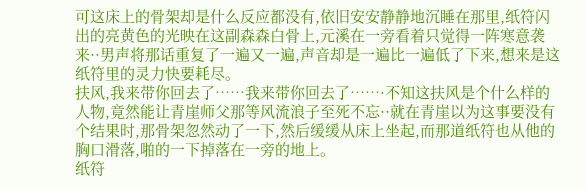可这床上的骨架却是什么反应都没有,依旧安安静静地沉睡在那里,纸符闪出的亮黄色的光映在这副森森白骨上,元溪在一旁看着只觉得一阵寒意袭来··男声将那话重复了一遍又一遍,声音却是一遍比一遍低了下来,想来是这纸符里的灵力快要耗尽。
扶风,我来带你回去了……我来带你回去了……·不知这扶风是个什么样的人物,竟然能让青崖师父那等风流浪子至死不忘··就在青崖以为这事要没有个结果时,那骨架忽然动了一下,然后缓缓从床上坐起,而那道纸符也从他的胸口滑落,啪的一下掉落在一旁的地上。
纸符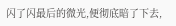闪了闪最后的微光,便彻底暗了下去,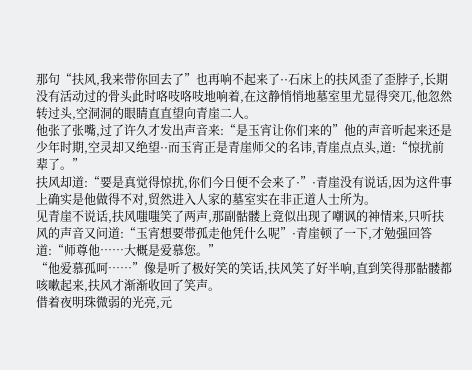那句“扶风,我来带你回去了”也再响不起来了··石床上的扶风歪了歪脖子,长期没有活动过的骨头此时咯吱咯吱地响着,在这静悄悄地墓室里尤显得突兀,他忽然转过头,空洞洞的眼睛直直望向青崖二人。
他张了张嘴,过了许久才发出声音来:“是玉宵让你们来的”他的声音听起来还是少年时期,空灵却又绝望··而玉宵正是青崖师父的名讳,青崖点点头,道:“惊扰前辈了。”
扶风却道:“要是真觉得惊扰,你们今日便不会来了·”·青崖没有说话,因为这件事上确实是他做得不对,贸然进入人家的墓室实在非正道人士所为。
见青崖不说话,扶风嗤嗤笑了两声,那副骷髅上竟似出现了嘲讽的神情来,只听扶风的声音又问道:“玉宵想要带孤走他凭什么呢”·青崖顿了一下,才勉强回答道:“师尊他……大概是爱慕您。”
“他爱慕孤呵……”像是听了极好笑的笑话,扶风笑了好半响,直到笑得那骷髅都咳嗽起来,扶风才渐渐收回了笑声。
借着夜明珠微弱的光亮,元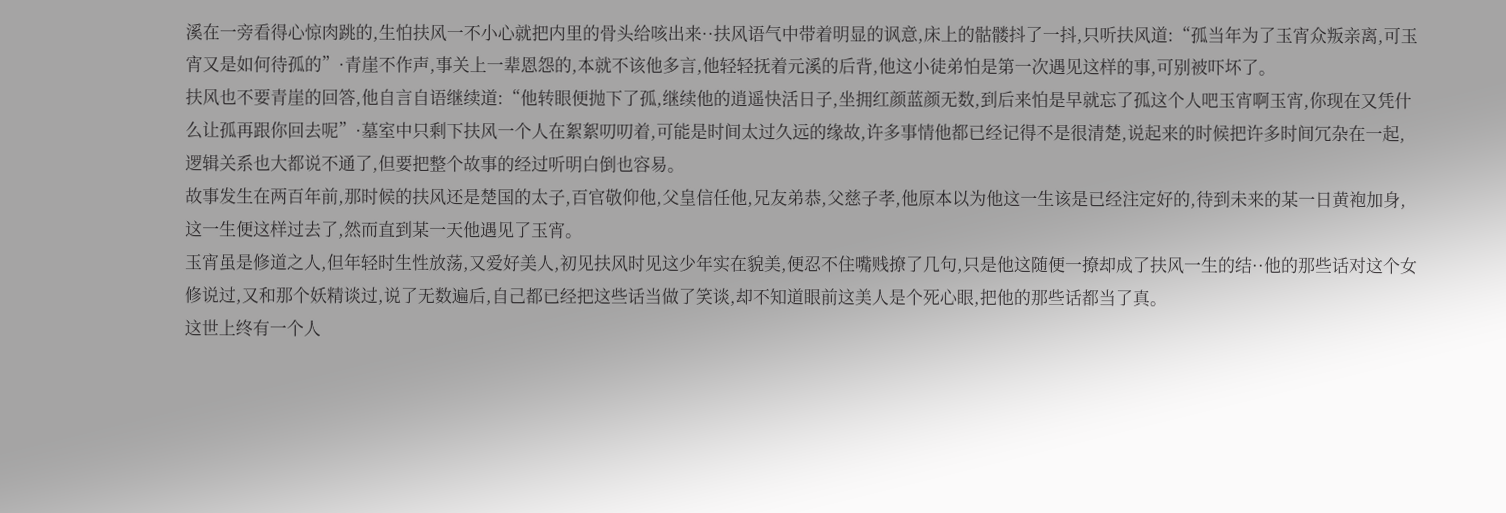溪在一旁看得心惊肉跳的,生怕扶风一不小心就把内里的骨头给咳出来··扶风语气中带着明显的讽意,床上的骷髅抖了一抖,只听扶风道:“孤当年为了玉宵众叛亲离,可玉宵又是如何待孤的”·青崖不作声,事关上一辈恩怨的,本就不该他多言,他轻轻抚着元溪的后背,他这小徒弟怕是第一次遇见这样的事,可别被吓坏了。
扶风也不要青崖的回答,他自言自语继续道:“他转眼便抛下了孤,继续他的逍遥快活日子,坐拥红颜蓝颜无数,到后来怕是早就忘了孤这个人吧玉宵啊玉宵,你现在又凭什么让孤再跟你回去呢”·墓室中只剩下扶风一个人在絮絮叨叨着,可能是时间太过久远的缘故,许多事情他都已经记得不是很清楚,说起来的时候把许多时间冗杂在一起,逻辑关系也大都说不通了,但要把整个故事的经过听明白倒也容易。
故事发生在两百年前,那时候的扶风还是楚国的太子,百官敬仰他,父皇信任他,兄友弟恭,父慈子孝,他原本以为他这一生该是已经注定好的,待到未来的某一日黄袍加身,这一生便这样过去了,然而直到某一天他遇见了玉宵。
玉宵虽是修道之人,但年轻时生性放荡,又爱好美人,初见扶风时见这少年实在貌美,便忍不住嘴贱撩了几句,只是他这随便一撩却成了扶风一生的结··他的那些话对这个女修说过,又和那个妖精谈过,说了无数遍后,自己都已经把这些话当做了笑谈,却不知道眼前这美人是个死心眼,把他的那些话都当了真。
这世上终有一个人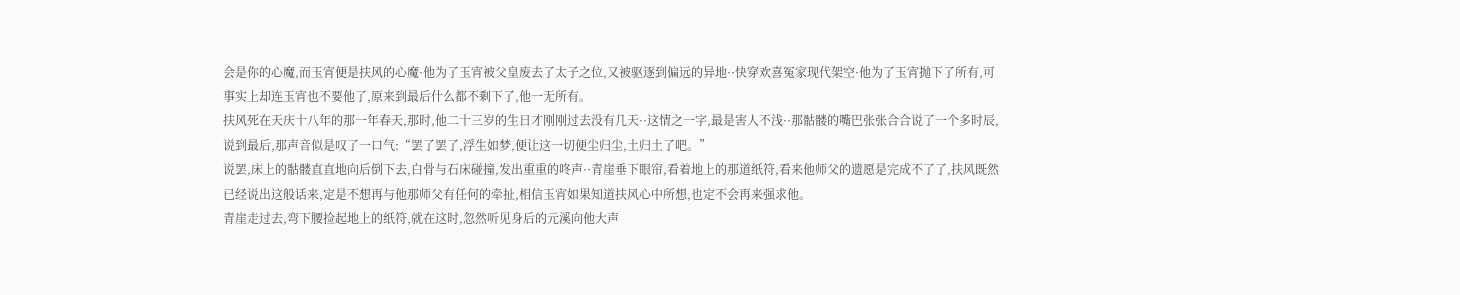会是你的心魔,而玉宵便是扶风的心魔·他为了玉宵被父皇废去了太子之位,又被驱逐到偏远的异地··快穿欢喜冤家现代架空·他为了玉宵抛下了所有,可事实上却连玉宵也不要他了,原来到最后什么都不剩下了,他一无所有。
扶风死在天庆十八年的那一年春天,那时,他二十三岁的生日才刚刚过去没有几天··这情之一字,最是害人不浅··那骷髅的嘴巴张张合合说了一个多时辰,说到最后,那声音似是叹了一口气:“罢了罢了,浮生如梦,便让这一切便尘归尘,土归土了吧。”
说罢,床上的骷髅直直地向后倒下去,白骨与石床碰撞,发出重重的咚声··青崖垂下眼帘,看着地上的那道纸符,看来他师父的遗愿是完成不了了,扶风既然已经说出这般话来,定是不想再与他那师父有任何的牵扯,相信玉宵如果知道扶风心中所想,也定不会再来强求他。
青崖走过去,弯下腰捡起地上的纸符,就在这时,忽然听见身后的元溪向他大声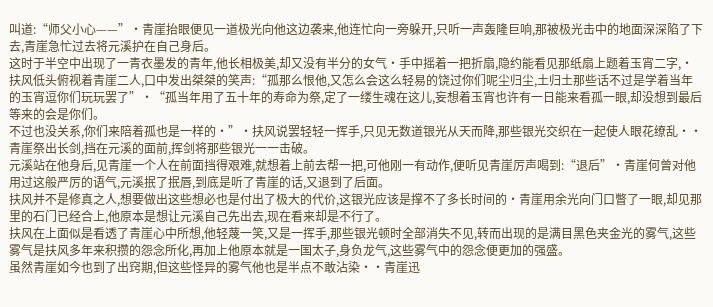叫道:“师父小心——”·青崖抬眼便见一道极光向他这边袭来,他连忙向一旁躲开,只听一声轰隆巨响,那被极光击中的地面深深陷了下去,青崖急忙过去将元溪护在自己身后。
这时于半空中出现了一青衣墨发的青年,他长相极美,却又没有半分的女气·手中摇着一把折扇,隐约能看见那纸扇上题着玉宵二字,·扶风低头俯视着青崖二人,口中发出桀桀的笑声:“孤那么恨他,又怎么会这么轻易的饶过你们呢尘归尘,土归土那些话不过是学着当年的玉宵逗你们玩玩罢了”·“孤当年用了五十年的寿命为祭,定了一缕生魂在这儿,妄想着玉宵也许有一日能来看孤一眼,却没想到最后等来的会是你们。
不过也没关系,你们来陪着孤也是一样的·”·扶风说罢轻轻一挥手,只见无数道银光从天而降,那些银光交织在一起使人眼花缭乱··青崖祭出长剑,挡在元溪的面前,挥剑将那些银光一一击破。
元溪站在他身后,见青崖一个人在前面挡得艰难,就想着上前去帮一把,可他刚一有动作,便听见青崖厉声喝到:“退后”·青崖何曾对他用过这般严厉的语气,元溪抿了抿唇,到底是听了青崖的话,又退到了后面。
扶风并不是修真之人,想要做出这些想必也是付出了极大的代价,这银光应该是撑不了多长时间的·青崖用余光向门口瞥了一眼,却见那里的石门已经合上,他原本是想让元溪自己先出去,现在看来却是不行了。
扶风在上面似是看透了青崖心中所想,他轻蔑一笑,又是一挥手,那些银光顿时全部消失不见,转而出现的是满目黑色夹金光的雾气,这些雾气是扶风多年来积攒的怨念所化,再加上他原本就是一国太子,身负龙气,这些雾气中的怨念便更加的强盛。
虽然青崖如今也到了出窍期,但这些怪异的雾气他也是半点不敢沾染··青崖迅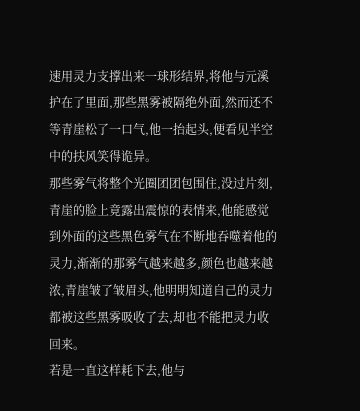速用灵力支撑出来一球形结界,将他与元溪护在了里面,那些黑雾被隔绝外面,然而还不等青崖松了一口气,他一抬起头,便看见半空中的扶风笑得诡异。
那些雾气将整个光圈团团包围住,没过片刻,青崖的脸上竟露出震惊的表情来,他能感觉到外面的这些黑色雾气在不断地吞噬着他的灵力,渐渐的那雾气越来越多,颜色也越来越浓,青崖皱了皱眉头,他明明知道自己的灵力都被这些黑雾吸收了去,却也不能把灵力收回来。
若是一直这样耗下去,他与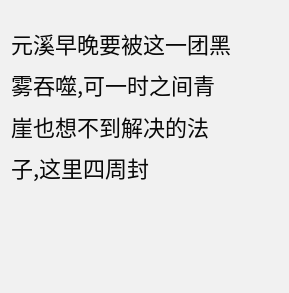元溪早晚要被这一团黑雾吞噬,可一时之间青崖也想不到解决的法子,这里四周封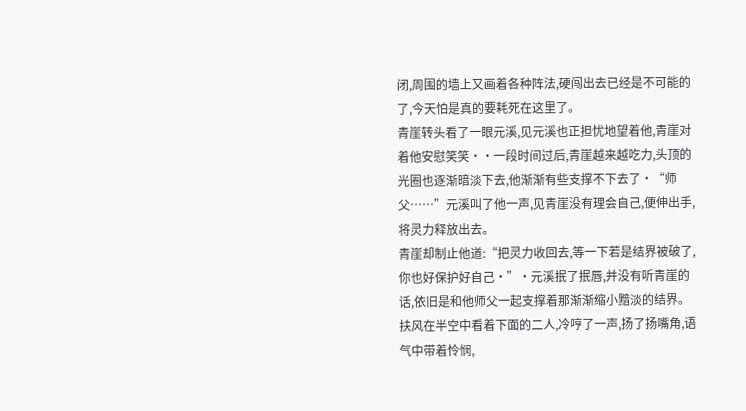闭,周围的墙上又画着各种阵法,硬闯出去已经是不可能的了,今天怕是真的要耗死在这里了。
青崖转头看了一眼元溪,见元溪也正担忧地望着他,青崖对着他安慰笑笑··一段时间过后,青崖越来越吃力,头顶的光圈也逐渐暗淡下去,他渐渐有些支撑不下去了·“师父……”元溪叫了他一声,见青崖没有理会自己,便伸出手,将灵力释放出去。
青崖却制止他道:“把灵力收回去,等一下若是结界被破了,你也好保护好自己·”·元溪抿了抿唇,并没有听青崖的话,依旧是和他师父一起支撑着那渐渐缩小黯淡的结界。
扶风在半空中看着下面的二人,冷哼了一声,扬了扬嘴角,语气中带着怜悯,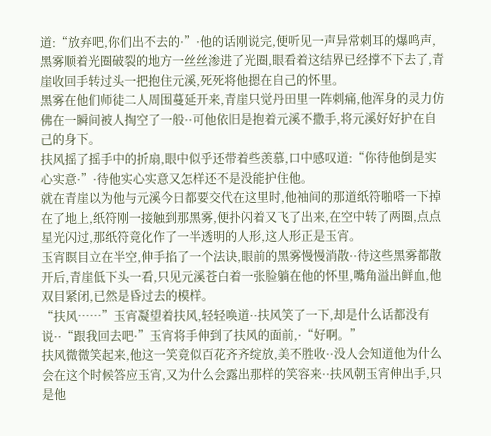道:“放弃吧,你们出不去的·”·他的话刚说完,便听见一声异常刺耳的爆鸣声,黑雾顺着光圈破裂的地方一丝丝渗进了光圈,眼看着这结界已经撑不下去了,青崖收回手转过头一把抱住元溪,死死将他摁在自己的怀里。
黑雾在他们师徒二人周围蔓延开来,青崖只觉丹田里一阵刺痛,他浑身的灵力仿佛在一瞬间被人掏空了一般··可他依旧是抱着元溪不撒手,将元溪好好护在自己的身下。
扶风摇了摇手中的折扇,眼中似乎还带着些羡慕,口中感叹道:“你待他倒是实心实意·”·待他实心实意又怎样还不是没能护住他。
就在青崖以为他与元溪今日都要交代在这里时,他袖间的那道纸符啪嗒一下掉在了地上,纸符刚一接触到那黑雾,便扑闪着又飞了出来,在空中转了两圈,点点星光闪过,那纸符竟化作了一半透明的人形,这人形正是玉宵。
玉宵瞑目立在半空,伸手掐了一个法诀,眼前的黑雾慢慢消散··待这些黑雾都散开后,青崖低下头一看,只见元溪苍白着一张脸躺在他的怀里,嘴角溢出鲜血,他双目紧闭,已然是昏过去的模样。
“扶风……”玉宵凝望着扶风,轻轻唤道··扶风笑了一下,却是什么话都没有说··“跟我回去吧·”玉宵将手伸到了扶风的面前,·“好啊。”
扶风微微笑起来,他这一笑竟似百花齐齐绽放,美不胜收··没人会知道他为什么会在这个时候答应玉宵,又为什么会露出那样的笑容来··扶风朝玉宵伸出手,只是他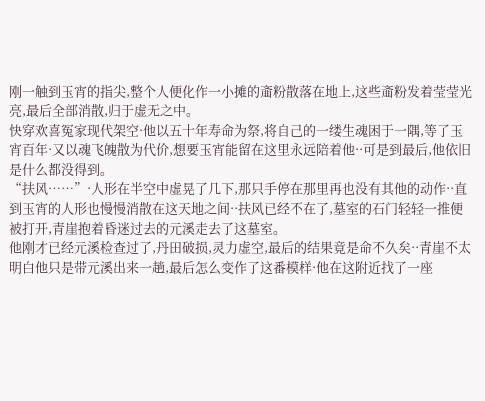刚一触到玉宵的指尖,整个人便化作一小摊的齑粉散落在地上,这些齑粉发着莹莹光亮,最后全部消散,归于虚无之中。
快穿欢喜冤家现代架空·他以五十年寿命为祭,将自己的一缕生魂困于一隅,等了玉宵百年·又以魂飞魄散为代价,想要玉宵能留在这里永远陪着他··可是到最后,他依旧是什么都没得到。
“扶风……”·人形在半空中虚晃了几下,那只手停在那里再也没有其他的动作··直到玉宵的人形也慢慢消散在这天地之间··扶风已经不在了,墓室的石门轻轻一推便被打开,青崖抱着昏迷过去的元溪走去了这墓室。
他刚才已经元溪检查过了,丹田破损,灵力虚空,最后的结果竟是命不久矣··青崖不太明白他只是带元溪出来一趟,最后怎么变作了这番模样·他在这附近找了一座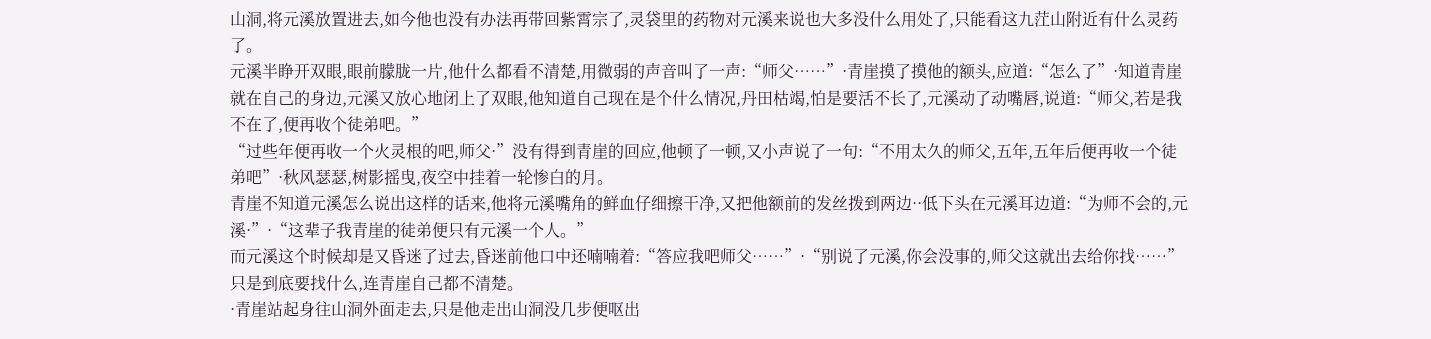山洞,将元溪放置进去,如今他也没有办法再带回紫霄宗了,灵袋里的药物对元溪来说也大多没什么用处了,只能看这九茳山附近有什么灵药了。
元溪半睁开双眼,眼前朦胧一片,他什么都看不清楚,用微弱的声音叫了一声:“师父……”·青崖摸了摸他的额头,应道:“怎么了”·知道青崖就在自己的身边,元溪又放心地闭上了双眼,他知道自己现在是个什么情况,丹田枯竭,怕是要活不长了,元溪动了动嘴唇,说道:“师父,若是我不在了,便再收个徒弟吧。”
“过些年便再收一个火灵根的吧,师父·”没有得到青崖的回应,他顿了一顿,又小声说了一句:“不用太久的师父,五年,五年后便再收一个徒弟吧”·秋风瑟瑟,树影摇曳,夜空中挂着一轮惨白的月。
青崖不知道元溪怎么说出这样的话来,他将元溪嘴角的鲜血仔细擦干净,又把他额前的发丝拨到两边··低下头在元溪耳边道:“为师不会的,元溪·”·“这辈子我青崖的徒弟便只有元溪一个人。”
而元溪这个时候却是又昏迷了过去,昏迷前他口中还喃喃着:“答应我吧师父……”·“别说了元溪,你会没事的,师父这就出去给你找……”只是到底要找什么,连青崖自己都不清楚。
·青崖站起身往山洞外面走去,只是他走出山洞没几步便呕出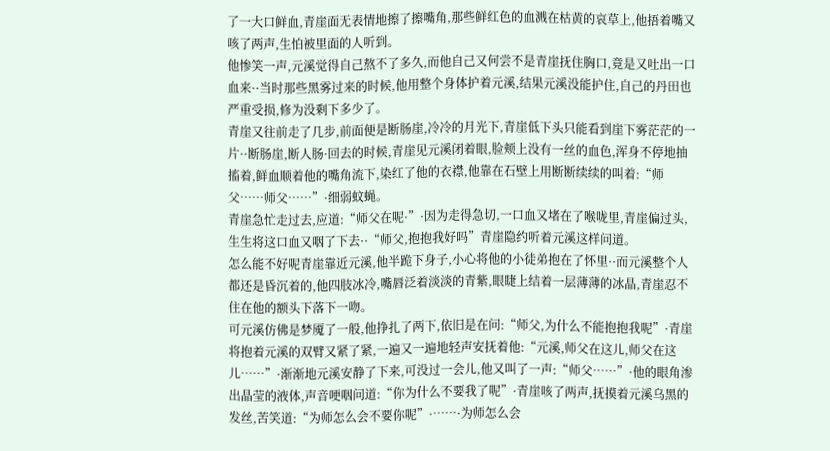了一大口鲜血,青崖面无表情地擦了擦嘴角,那些鲜红色的血溅在枯黄的哀草上,他捂着嘴又咳了两声,生怕被里面的人听到。
他惨笑一声,元溪觉得自己熬不了多久,而他自己又何尝不是青崖抚住胸口,竟是又吐出一口血来··当时那些黑雾过来的时候,他用整个身体护着元溪,结果元溪没能护住,自己的丹田也严重受损,修为没剩下多少了。
青崖又往前走了几步,前面便是断肠崖,冷冷的月光下,青崖低下头只能看到崖下雾茫茫的一片··断肠崖,断人肠·回去的时候,青崖见元溪闭着眼,脸颊上没有一丝的血色,浑身不停地抽搐着,鲜血顺着他的嘴角流下,染红了他的衣襟,他靠在石壁上用断断续续的叫着:“师父……师父……”·细弱蚊蝇。
青崖急忙走过去,应道:“师父在呢·”·因为走得急切,一口血又堵在了喉咙里,青崖偏过头,生生将这口血又咽了下去··“师父,抱抱我好吗”青崖隐约听着元溪这样问道。
怎么能不好呢青崖靠近元溪,他半跪下身子,小心将他的小徒弟抱在了怀里··而元溪整个人都还是昏沉着的,他四肢冰冷,嘴唇泛着淡淡的青紫,眼睫上结着一层薄薄的冰晶,青崖忍不住在他的额头下落下一吻。
可元溪仿佛是梦魇了一般,他挣扎了两下,依旧是在问:“师父,为什么不能抱抱我呢”·青崖将抱着元溪的双臂又紧了紧,一遍又一遍地轻声安抚着他:“元溪,师父在这儿,师父在这儿……”·渐渐地元溪安静了下来,可没过一会儿,他又叫了一声:“师父……”·他的眼角渗出晶莹的液体,声音哽咽问道:“你为什么不要我了呢”·青崖咳了两声,抚摸着元溪乌黑的发丝,苦笑道:“为师怎么会不要你呢”·……·为师怎么会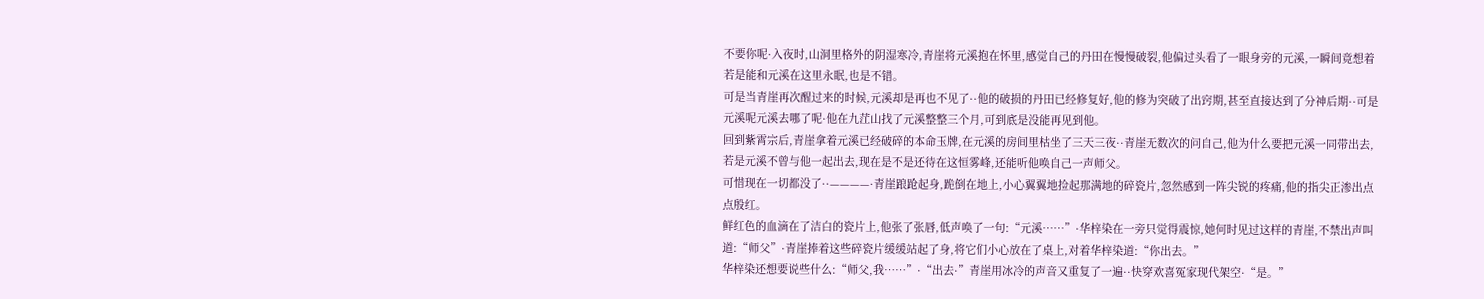不要你呢·入夜时,山洞里格外的阴湿寒冷,青崖将元溪抱在怀里,感觉自己的丹田在慢慢破裂,他偏过头看了一眼身旁的元溪,一瞬间竟想着若是能和元溪在这里永眠,也是不错。
可是当青崖再次醒过来的时候,元溪却是再也不见了··他的破损的丹田已经修复好,他的修为突破了出窍期,甚至直接达到了分神后期··可是元溪呢元溪去哪了呢·他在九茳山找了元溪整整三个月,可到底是没能再见到他。
回到紫霄宗后,青崖拿着元溪已经破碎的本命玉牌,在元溪的房间里枯坐了三天三夜··青崖无数次的问自己,他为什么要把元溪一同带出去,若是元溪不曾与他一起出去,现在是不是还待在这恒雾峰,还能听他唤自己一声师父。
可惜现在一切都没了··————·青崖踉跄起身,跪倒在地上,小心翼翼地捡起那满地的碎瓷片,忽然感到一阵尖锐的疼痛,他的指尖正渗出点点殷红。
鲜红色的血滴在了洁白的瓷片上,他张了张唇,低声唤了一句:“元溪……”·华梓染在一旁只觉得震惊,她何时见过这样的青崖,不禁出声叫道:“师父”·青崖捧着这些碎瓷片缓缓站起了身,将它们小心放在了桌上,对着华梓染道:“你出去。”
华梓染还想要说些什么:“师父,我……”·“出去·”青崖用冰冷的声音又重复了一遍··快穿欢喜冤家现代架空·“是。”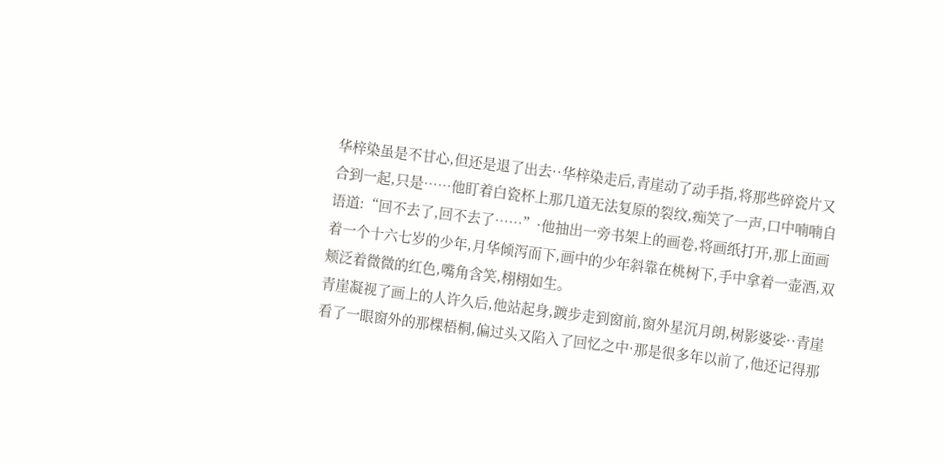华梓染虽是不甘心,但还是退了出去··华梓染走后,青崖动了动手指,将那些碎瓷片又合到一起,只是……他盯着白瓷杯上那几道无法复原的裂纹,痴笑了一声,口中喃喃自语道:“回不去了,回不去了……”·他抽出一旁书架上的画卷,将画纸打开,那上面画着一个十六七岁的少年,月华倾泻而下,画中的少年斜靠在桃树下,手中拿着一壶酒,双颊泛着微微的红色,嘴角含笑,栩栩如生。
青崖凝视了画上的人许久后,他站起身,踱步走到窗前,窗外星沉月朗,树影婆娑··青崖看了一眼窗外的那棵梧桐,偏过头又陷入了回忆之中·那是很多年以前了,他还记得那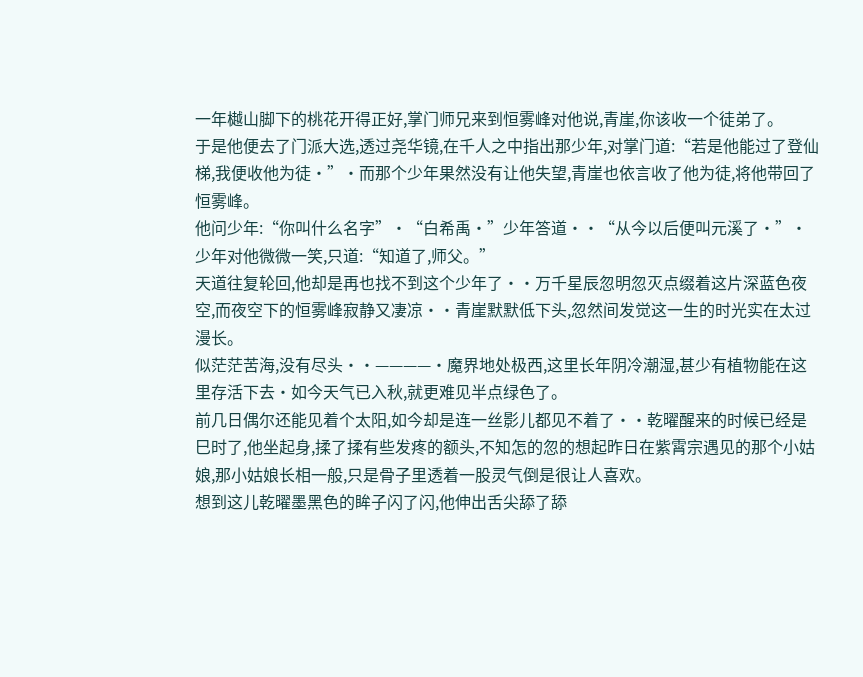一年樾山脚下的桃花开得正好,掌门师兄来到恒雾峰对他说,青崖,你该收一个徒弟了。
于是他便去了门派大选,透过尧华镜,在千人之中指出那少年,对掌门道:“若是他能过了登仙梯,我便收他为徒·”·而那个少年果然没有让他失望,青崖也依言收了他为徒,将他带回了恒雾峰。
他问少年:“你叫什么名字”·“白希禹·”少年答道··“从今以后便叫元溪了·”·少年对他微微一笑,只道:“知道了,师父。”
天道往复轮回,他却是再也找不到这个少年了··万千星辰忽明忽灭点缀着这片深蓝色夜空,而夜空下的恒雾峰寂静又凄凉··青崖默默低下头,忽然间发觉这一生的时光实在太过漫长。
似茫茫苦海,没有尽头··————·魔界地处极西,这里长年阴冷潮湿,甚少有植物能在这里存活下去·如今天气已入秋,就更难见半点绿色了。
前几日偶尔还能见着个太阳,如今却是连一丝影儿都见不着了··乾曜醒来的时候已经是巳时了,他坐起身,揉了揉有些发疼的额头,不知怎的忽的想起昨日在紫霄宗遇见的那个小姑娘,那小姑娘长相一般,只是骨子里透着一股灵气倒是很让人喜欢。
想到这儿乾曜墨黑色的眸子闪了闪,他伸出舌尖舔了舔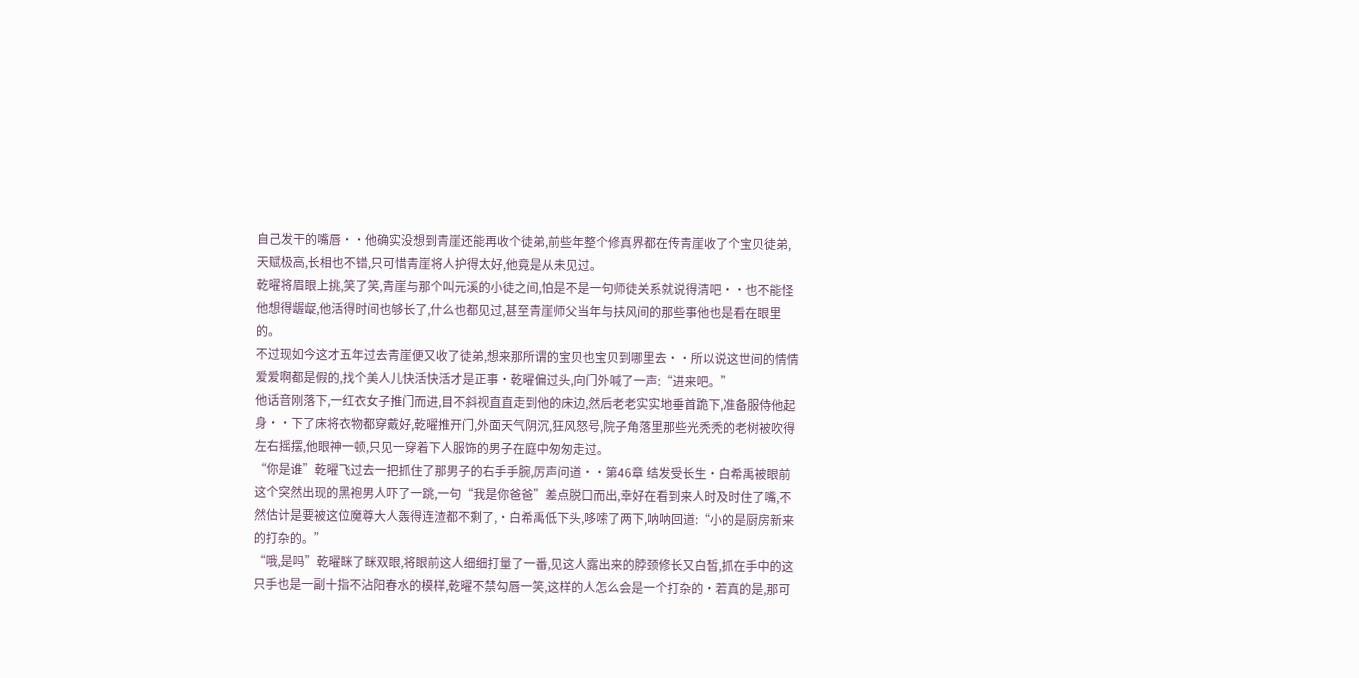自己发干的嘴唇··他确实没想到青崖还能再收个徒弟,前些年整个修真界都在传青崖收了个宝贝徒弟,天赋极高,长相也不错,只可惜青崖将人护得太好,他竟是从未见过。
乾曜将眉眼上挑,笑了笑,青崖与那个叫元溪的小徒之间,怕是不是一句师徒关系就说得清吧··也不能怪他想得龌龊,他活得时间也够长了,什么也都见过,甚至青崖师父当年与扶风间的那些事他也是看在眼里的。
不过现如今这才五年过去青崖便又收了徒弟,想来那所谓的宝贝也宝贝到哪里去··所以说这世间的情情爱爱啊都是假的,找个美人儿快活快活才是正事·乾曜偏过头,向门外喊了一声:“进来吧。”
他话音刚落下,一红衣女子推门而进,目不斜视直直走到他的床边,然后老老实实地垂首跪下,准备服侍他起身··下了床将衣物都穿戴好,乾曜推开门,外面天气阴沉,狂风怒号,院子角落里那些光秃秃的老树被吹得左右摇摆,他眼神一顿,只见一穿着下人服饰的男子在庭中匆匆走过。
“你是谁”乾曜飞过去一把抓住了那男子的右手手腕,厉声问道··第46章 结发受长生·白希禹被眼前这个突然出现的黑袍男人吓了一跳,一句“我是你爸爸”差点脱口而出,幸好在看到来人时及时住了嘴,不然估计是要被这位魔尊大人轰得连渣都不剩了,·白希禹低下头,哆嗦了两下,呐呐回道:“小的是厨房新来的打杂的。”
“哦,是吗”乾曜眯了眯双眼,将眼前这人细细打量了一番,见这人露出来的脖颈修长又白皙,抓在手中的这只手也是一副十指不沾阳春水的模样,乾曜不禁勾唇一笑,这样的人怎么会是一个打杂的·若真的是,那可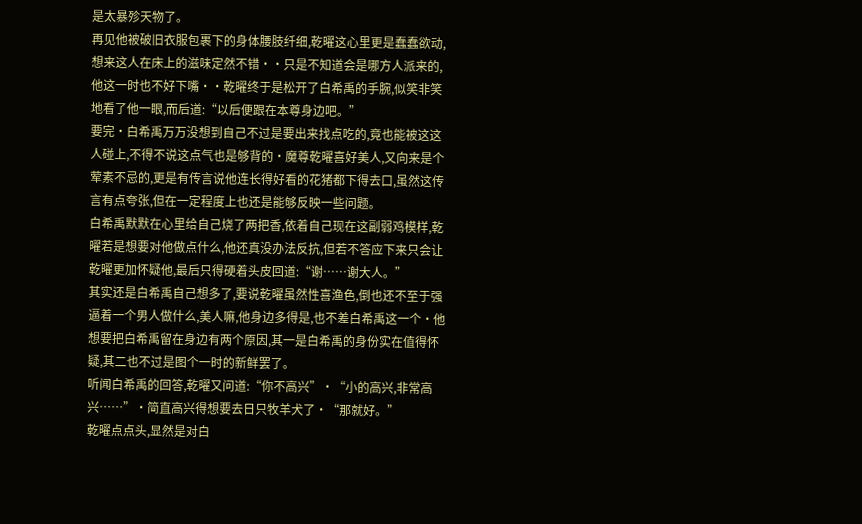是太暴殄天物了。
再见他被破旧衣服包裹下的身体腰肢纤细,乾曜这心里更是蠢蠢欲动,想来这人在床上的滋味定然不错··只是不知道会是哪方人派来的,他这一时也不好下嘴··乾曜终于是松开了白希禹的手腕,似笑非笑地看了他一眼,而后道:“以后便跟在本尊身边吧。”
要完·白希禹万万没想到自己不过是要出来找点吃的,竟也能被这这人碰上,不得不说这点气也是够背的·魔尊乾曜喜好美人,又向来是个荤素不忌的,更是有传言说他连长得好看的花猪都下得去口,虽然这传言有点夸张,但在一定程度上也还是能够反映一些问题。
白希禹默默在心里给自己烧了两把香,依着自己现在这副弱鸡模样,乾曜若是想要对他做点什么,他还真没办法反抗,但若不答应下来只会让乾曜更加怀疑他,最后只得硬着头皮回道:“谢……谢大人。”
其实还是白希禹自己想多了,要说乾曜虽然性喜渔色,倒也还不至于强逼着一个男人做什么,美人嘛,他身边多得是,也不差白希禹这一个·他想要把白希禹留在身边有两个原因,其一是白希禹的身份实在值得怀疑,其二也不过是图个一时的新鲜罢了。
听闻白希禹的回答,乾曜又问道:“你不高兴”·“小的高兴,非常高兴……”·简直高兴得想要去日只牧羊犬了·“那就好。”
乾曜点点头,显然是对白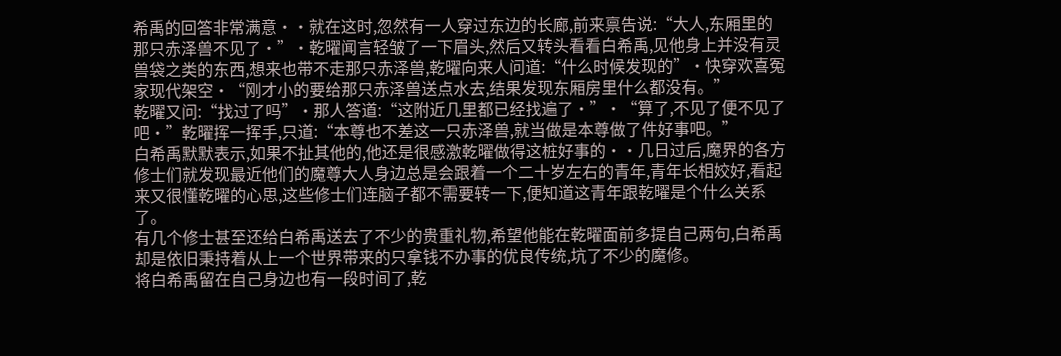希禹的回答非常满意··就在这时,忽然有一人穿过东边的长廊,前来禀告说:“大人,东厢里的那只赤泽兽不见了·”·乾曜闻言轻皱了一下眉头,然后又转头看看白希禹,见他身上并没有灵兽袋之类的东西,想来也带不走那只赤泽兽,乾曜向来人问道:“什么时候发现的”·快穿欢喜冤家现代架空·“刚才小的要给那只赤泽兽送点水去,结果发现东厢房里什么都没有。”
乾曜又问:“找过了吗”·那人答道:“这附近几里都已经找遍了·”·“算了,不见了便不见了吧·”乾曜挥一挥手,只道:“本尊也不差这一只赤泽兽,就当做是本尊做了件好事吧。”
白希禹默默表示,如果不扯其他的,他还是很感激乾曜做得这桩好事的··几日过后,魔界的各方修士们就发现最近他们的魔尊大人身边总是会跟着一个二十岁左右的青年,青年长相姣好,看起来又很懂乾曜的心思,这些修士们连脑子都不需要转一下,便知道这青年跟乾曜是个什么关系了。
有几个修士甚至还给白希禹送去了不少的贵重礼物,希望他能在乾曜面前多提自己两句,白希禹却是依旧秉持着从上一个世界带来的只拿钱不办事的优良传统,坑了不少的魔修。
将白希禹留在自己身边也有一段时间了,乾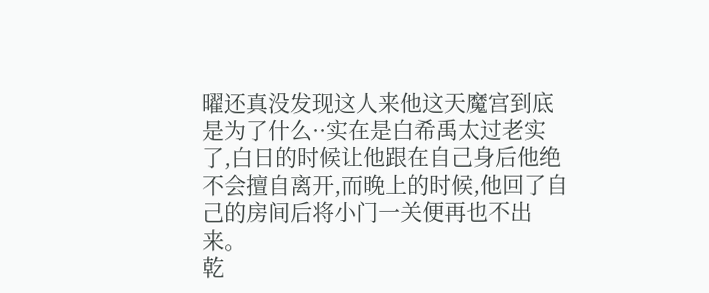曜还真没发现这人来他这天魔宫到底是为了什么··实在是白希禹太过老实了,白日的时候让他跟在自己身后他绝不会擅自离开,而晚上的时候,他回了自己的房间后将小门一关便再也不出来。
乾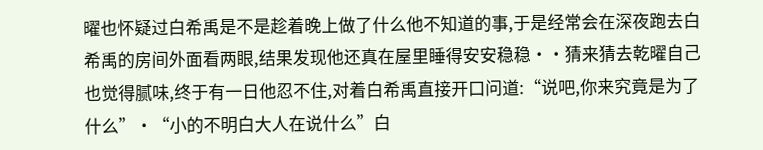曜也怀疑过白希禹是不是趁着晚上做了什么他不知道的事,于是经常会在深夜跑去白希禹的房间外面看两眼,结果发现他还真在屋里睡得安安稳稳··猜来猜去乾曜自己也觉得腻味,终于有一日他忍不住,对着白希禹直接开口问道:“说吧,你来究竟是为了什么”·“小的不明白大人在说什么”白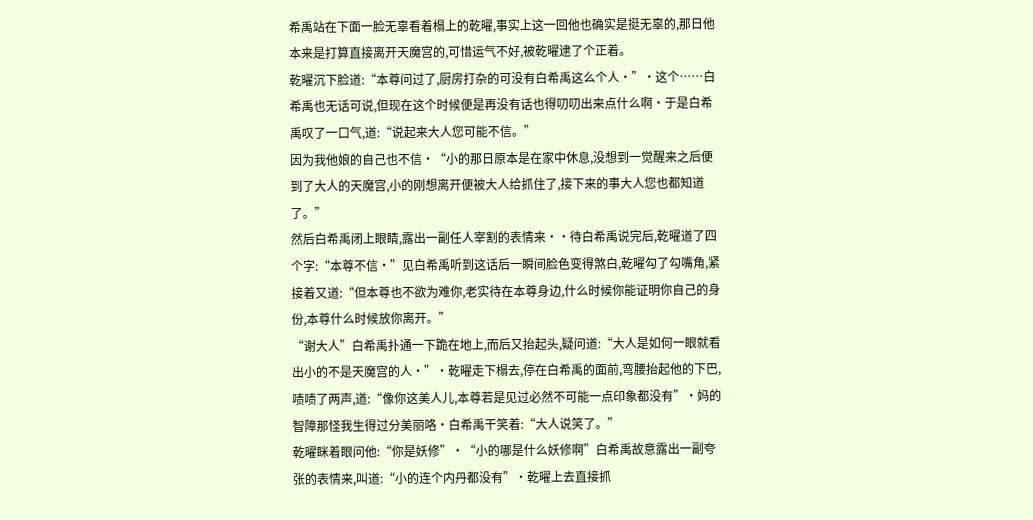希禹站在下面一脸无辜看着榻上的乾曜,事实上这一回他也确实是挺无辜的,那日他本来是打算直接离开天魔宫的,可惜运气不好,被乾曜逮了个正着。
乾曜沉下脸道:“本尊问过了,厨房打杂的可没有白希禹这么个人·”·这个……白希禹也无话可说,但现在这个时候便是再没有话也得叨叨出来点什么啊·于是白希禹叹了一口气,道:“说起来大人您可能不信。”
因为我他娘的自己也不信·“小的那日原本是在家中休息,没想到一觉醒来之后便到了大人的天魔宫,小的刚想离开便被大人给抓住了,接下来的事大人您也都知道了。”
然后白希禹闭上眼睛,露出一副任人宰割的表情来··待白希禹说完后,乾曜道了四个字:“本尊不信·”见白希禹听到这话后一瞬间脸色变得煞白,乾曜勾了勾嘴角,紧接着又道:“但本尊也不欲为难你,老实待在本尊身边,什么时候你能证明你自己的身份,本尊什么时候放你离开。”
“谢大人”白希禹扑通一下跪在地上,而后又抬起头,疑问道:“大人是如何一眼就看出小的不是天魔宫的人·”·乾曜走下榻去,停在白希禹的面前,弯腰抬起他的下巴,啧啧了两声,道:“像你这美人儿,本尊若是见过必然不可能一点印象都没有”·妈的智障那怪我生得过分美丽咯·白希禹干笑着:“大人说笑了。”
乾曜眯着眼问他:“你是妖修”·“小的哪是什么妖修啊”白希禹故意露出一副夸张的表情来,叫道:“小的连个内丹都没有”·乾曜上去直接抓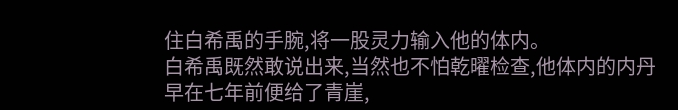住白希禹的手腕,将一股灵力输入他的体内。
白希禹既然敢说出来,当然也不怕乾曜检查,他体内的内丹早在七年前便给了青崖,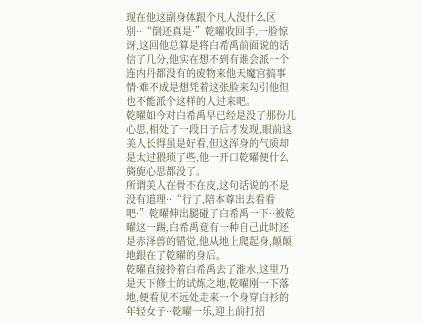现在他这副身体跟个凡人没什么区别··“倒还真是·”乾曜收回手,一脸惊讶,这回他总算是将白希禹前面说的话信了几分,他实在想不到有谁会派一个连内丹都没有的废物来他天魔宫搞事情·难不成是想凭着这张脸来勾引他但也不能派个这样的人过来吧。
乾曜如今对白希禹早已经是没了那份儿心思,相处了一段日子后才发现,眼前这美人长得虽是好看,但这浑身的气质却是太过猥琐了些,他一开口乾曜便什么旖旎心思都没了。
所谓美人在骨不在皮,这句话说的不是没有道理··“行了,陪本尊出去看看吧·”乾曜伸出腿碰了白希禹一下··被乾曜这一踢,白希禹竟有一种自己此时还是赤泽兽的错觉,他从地上爬起身,颠颠地跟在了乾曜的身后。
乾曜直接拎着白希禹去了淮水,这里乃是天下修士的试炼之地,乾曜刚一下落地,便看见不远处走来一个身穿白衫的年轻女子··乾曜一乐,迎上前打招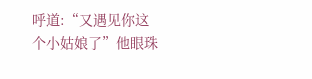呼道:“又遇见你这个小姑娘了”他眼珠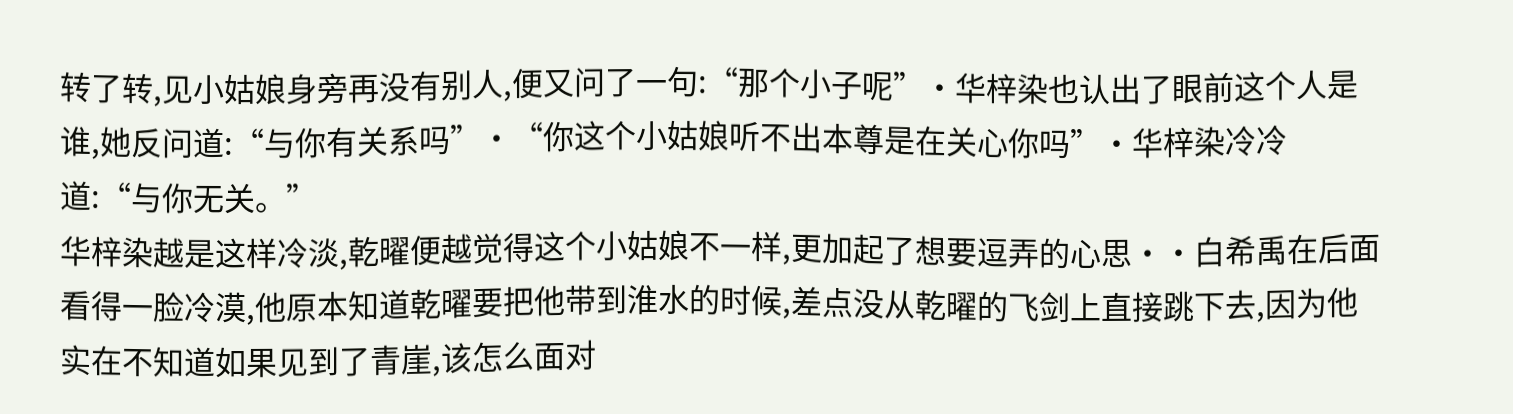转了转,见小姑娘身旁再没有别人,便又问了一句:“那个小子呢”·华梓染也认出了眼前这个人是谁,她反问道:“与你有关系吗”·“你这个小姑娘听不出本尊是在关心你吗”·华梓染冷冷道:“与你无关。”
华梓染越是这样冷淡,乾曜便越觉得这个小姑娘不一样,更加起了想要逗弄的心思··白希禹在后面看得一脸冷漠,他原本知道乾曜要把他带到淮水的时候,差点没从乾曜的飞剑上直接跳下去,因为他实在不知道如果见到了青崖,该怎么面对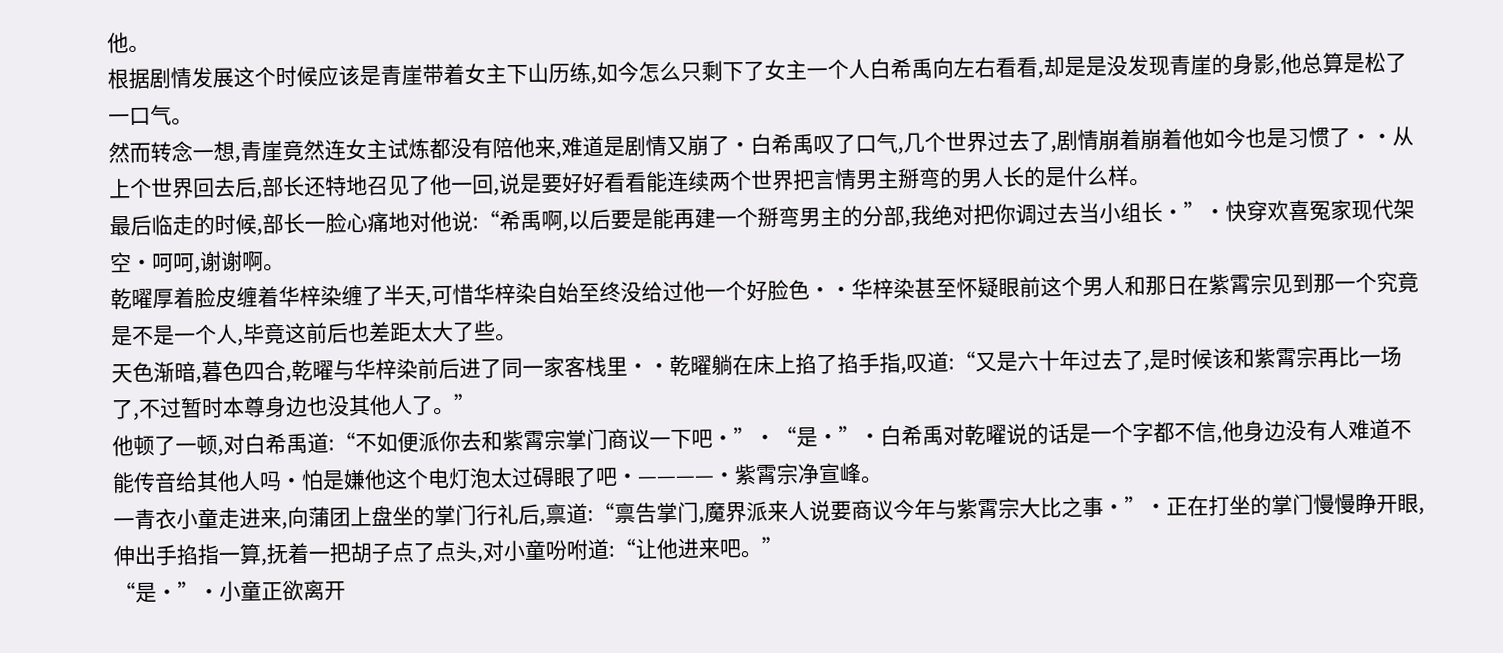他。
根据剧情发展这个时候应该是青崖带着女主下山历练,如今怎么只剩下了女主一个人白希禹向左右看看,却是是没发现青崖的身影,他总算是松了一口气。
然而转念一想,青崖竟然连女主试炼都没有陪他来,难道是剧情又崩了·白希禹叹了口气,几个世界过去了,剧情崩着崩着他如今也是习惯了··从上个世界回去后,部长还特地召见了他一回,说是要好好看看能连续两个世界把言情男主掰弯的男人长的是什么样。
最后临走的时候,部长一脸心痛地对他说:“希禹啊,以后要是能再建一个掰弯男主的分部,我绝对把你调过去当小组长·”·快穿欢喜冤家现代架空·呵呵,谢谢啊。
乾曜厚着脸皮缠着华梓染缠了半天,可惜华梓染自始至终没给过他一个好脸色··华梓染甚至怀疑眼前这个男人和那日在紫霄宗见到那一个究竟是不是一个人,毕竟这前后也差距太大了些。
天色渐暗,暮色四合,乾曜与华梓染前后进了同一家客栈里··乾曜躺在床上掐了掐手指,叹道:“又是六十年过去了,是时候该和紫霄宗再比一场了,不过暂时本尊身边也没其他人了。”
他顿了一顿,对白希禹道:“不如便派你去和紫霄宗掌门商议一下吧·”·“是·”·白希禹对乾曜说的话是一个字都不信,他身边没有人难道不能传音给其他人吗·怕是嫌他这个电灯泡太过碍眼了吧·————·紫霄宗净宣峰。
一青衣小童走进来,向蒲团上盘坐的掌门行礼后,禀道:“禀告掌门,魔界派来人说要商议今年与紫霄宗大比之事·”·正在打坐的掌门慢慢睁开眼,伸出手掐指一算,抚着一把胡子点了点头,对小童吩咐道:“让他进来吧。”
“是·”·小童正欲离开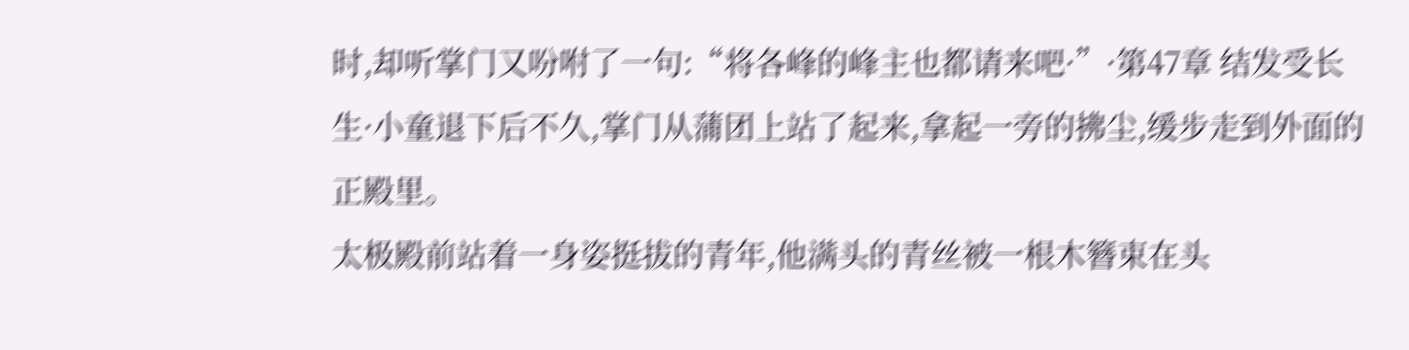时,却听掌门又吩咐了一句:“将各峰的峰主也都请来吧·”·第47章 结发受长生·小童退下后不久,掌门从蒲团上站了起来,拿起一旁的拂尘,缓步走到外面的正殿里。
太极殿前站着一身姿挺拔的青年,他满头的青丝被一根木簪束在头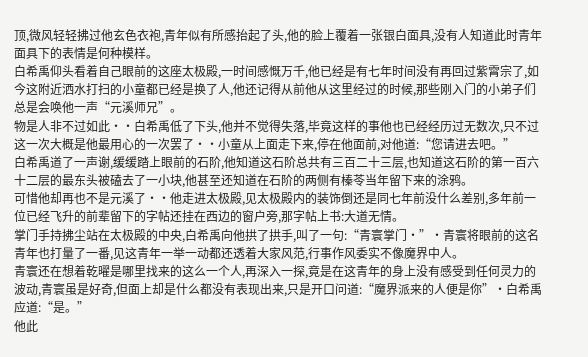顶,微风轻轻拂过他玄色衣袍,青年似有所感抬起了头,他的脸上覆着一张银白面具,没有人知道此时青年面具下的表情是何种模样。
白希禹仰头看着自己眼前的这座太极殿,一时间感慨万千,他已经是有七年时间没有再回过紫霄宗了,如今这附近洒水打扫的小童都已经是换了人,他还记得从前他从这里经过的时候,那些刚入门的小弟子们总是会唤他一声“元溪师兄”。
物是人非不过如此··白希禹低了下头,他并不觉得失落,毕竟这样的事他也已经经历过无数次,只不过这一次大概是他最用心的一次罢了··小童从上面走下来,停在他面前,对他道:“您请进去吧。”
白希禹道了一声谢,缓缓踏上眼前的石阶,他知道这石阶总共有三百二十三层,也知道这石阶的第一百六十二层的最东头被磕去了一小块,他甚至还知道在石阶的两侧有榛苓当年留下来的涂鸦。
可惜他却再也不是元溪了··他走进太极殿,见太极殿内的装饰倒还是同七年前没什么差别,多年前一位已经飞升的前辈留下的字帖还挂在西边的窗户旁,那字帖上书:大道无情。
掌门手持拂尘站在太极殿的中央,白希禹向他拱了拱手,叫了一句:“青寰掌门·”·青寰将眼前的这名青年也打量了一番,见这青年一举一动都还透着大家风范,行事作风委实不像魔界中人。
青寰还在想着乾曜是哪里找来的这么一个人,再深入一探,竟是在这青年的身上没有感受到任何灵力的波动,青寰虽是好奇,但面上却是什么都没有表现出来,只是开口问道:“魔界派来的人便是你”·白希禹应道:“是。”
他此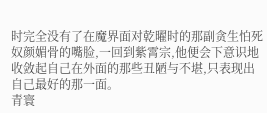时完全没有了在魔界面对乾曜时的那副贪生怕死奴颜媚骨的嘴脸,一回到紫霄宗,他便会下意识地收敛起自己在外面的那些丑陋与不堪,只表现出自己最好的那一面。
青寰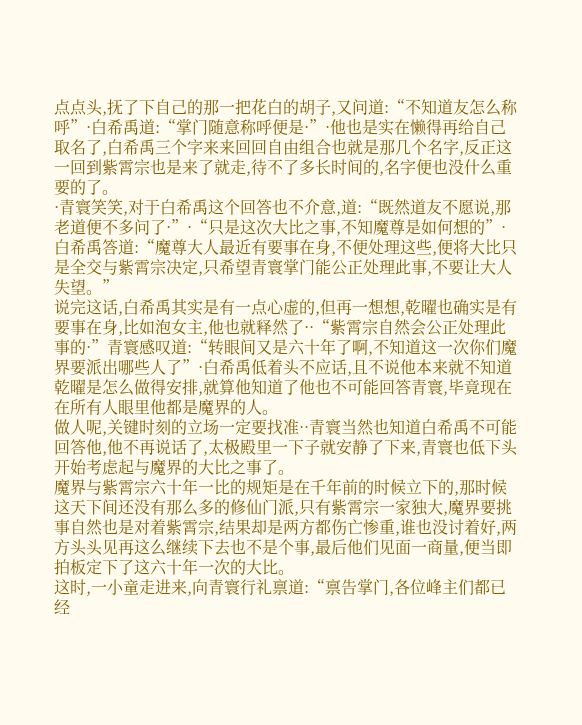点点头,抚了下自己的那一把花白的胡子,又问道:“不知道友怎么称呼”·白希禹道:“掌门随意称呼便是·”·他也是实在懒得再给自己取名了,白希禹三个字来来回回自由组合也就是那几个名字,反正这一回到紫霄宗也是来了就走,待不了多长时间的,名字便也没什么重要的了。
·青寰笑笑,对于白希禹这个回答也不介意,道:“既然道友不愿说,那老道便不多问了·”·“只是这次大比之事,不知魔尊是如何想的”·白希禹答道:“魔尊大人最近有要事在身,不便处理这些,便将大比只是全交与紫霄宗决定,只希望青寰掌门能公正处理此事,不要让大人失望。”
说完这话,白希禹其实是有一点心虚的,但再一想想,乾曜也确实是有要事在身,比如泡女主,他也就释然了··“紫霄宗自然会公正处理此事的·”青寰感叹道:“转眼间又是六十年了啊,不知道这一次你们魔界要派出哪些人了”·白希禹低着头不应话,且不说他本来就不知道乾曜是怎么做得安排,就算他知道了他也不可能回答青寰,毕竟现在在所有人眼里他都是魔界的人。
做人呢,关键时刻的立场一定要找准··青寰当然也知道白希禹不可能回答他,他不再说话了,太极殿里一下子就安静了下来,青寰也低下头开始考虑起与魔界的大比之事了。
魔界与紫霄宗六十年一比的规矩是在千年前的时候立下的,那时候这天下间还没有那么多的修仙门派,只有紫霄宗一家独大,魔界要挑事自然也是对着紫霄宗,结果却是两方都伤亡惨重,谁也没讨着好,两方头头见再这么继续下去也不是个事,最后他们见面一商量,便当即拍板定下了这六十年一次的大比。
这时,一小童走进来,向青寰行礼禀道:“禀告掌门,各位峰主们都已经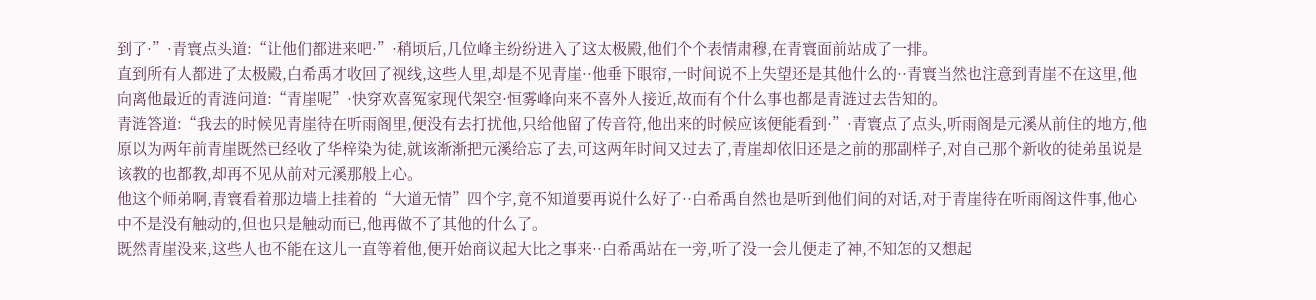到了·”·青寰点头道:“让他们都进来吧·”·稍顷后,几位峰主纷纷进入了这太极殿,他们个个表情肃穆,在青寰面前站成了一排。
直到所有人都进了太极殿,白希禹才收回了视线,这些人里,却是不见青崖··他垂下眼帘,一时间说不上失望还是其他什么的··青寰当然也注意到青崖不在这里,他向离他最近的青涟问道:“青崖呢”·快穿欢喜冤家现代架空·恒雾峰向来不喜外人接近,故而有个什么事也都是青涟过去告知的。
青涟答道:“我去的时候见青崖待在听雨阁里,便没有去打扰他,只给他留了传音符,他出来的时候应该便能看到·”·青寰点了点头,听雨阁是元溪从前住的地方,他原以为两年前青崖既然已经收了华梓染为徒,就该渐渐把元溪给忘了去,可这两年时间又过去了,青崖却依旧还是之前的那副样子,对自己那个新收的徒弟虽说是该教的也都教,却再不见从前对元溪那般上心。
他这个师弟啊,青寰看着那边墙上挂着的“大道无情”四个字,竟不知道要再说什么好了··白希禹自然也是听到他们间的对话,对于青崖待在听雨阁这件事,他心中不是没有触动的,但也只是触动而已,他再做不了其他的什么了。
既然青崖没来,这些人也不能在这儿一直等着他,便开始商议起大比之事来··白希禹站在一旁,听了没一会儿便走了神,不知怎的又想起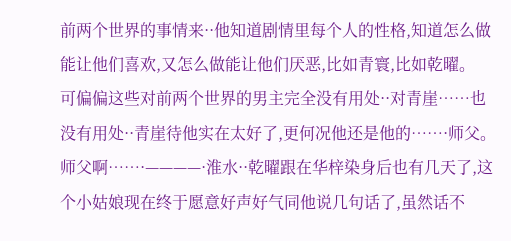前两个世界的事情来··他知道剧情里每个人的性格,知道怎么做能让他们喜欢,又怎么做能让他们厌恶,比如青寰,比如乾曜。
可偏偏这些对前两个世界的男主完全没有用处··对青崖……也没有用处··青崖待他实在太好了,更何况他还是他的……·师父。
师父啊……·————·淮水··乾曜跟在华梓染身后也有几天了,这个小姑娘现在终于愿意好声好气同他说几句话了,虽然话不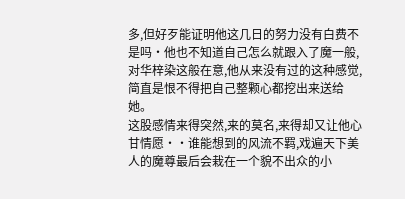多,但好歹能证明他这几日的努力没有白费不是吗·他也不知道自己怎么就跟入了魔一般,对华梓染这般在意,他从来没有过的这种感觉,简直是恨不得把自己整颗心都挖出来送给她。
这股感情来得突然,来的莫名,来得却又让他心甘情愿··谁能想到的风流不羁,戏遍天下美人的魔尊最后会栽在一个貌不出众的小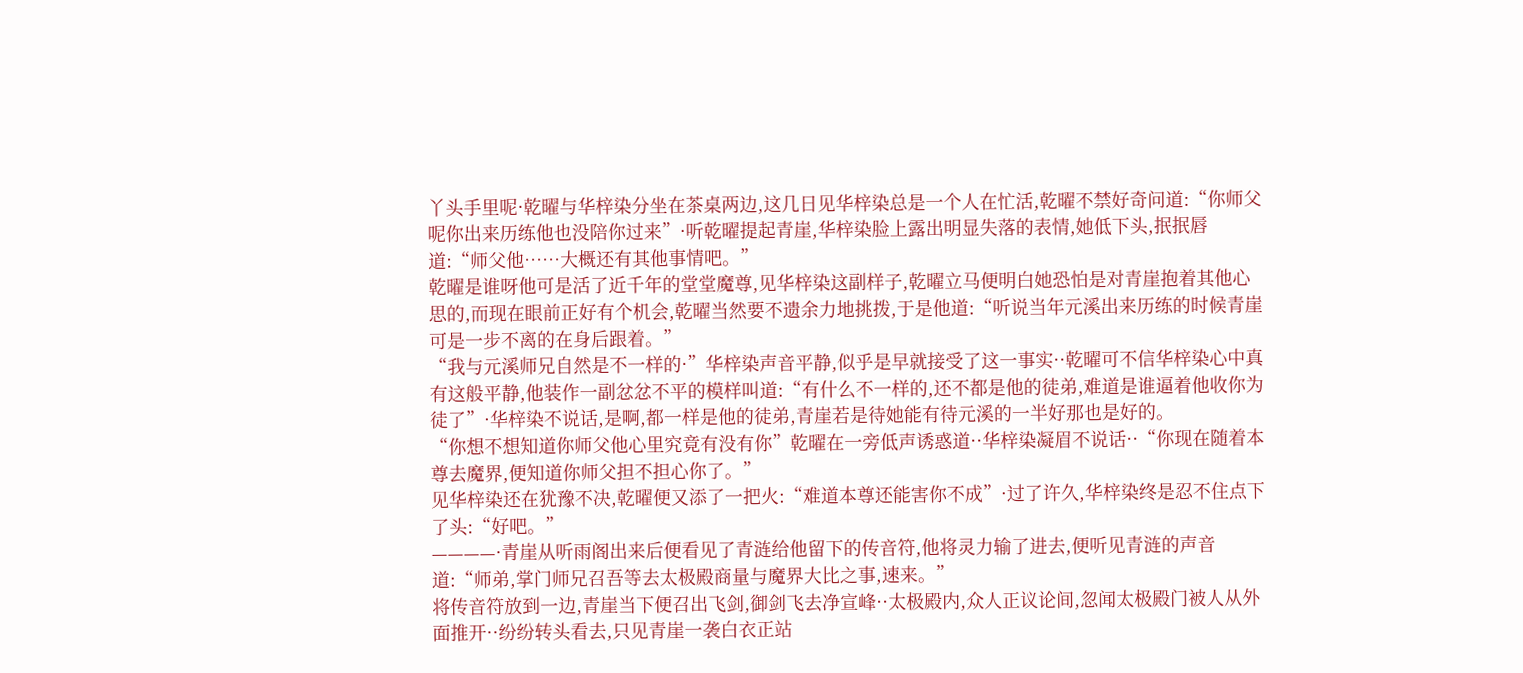丫头手里呢·乾曜与华梓染分坐在茶桌两边,这几日见华梓染总是一个人在忙活,乾曜不禁好奇问道:“你师父呢你出来历练他也没陪你过来”·听乾曜提起青崖,华梓染脸上露出明显失落的表情,她低下头,抿抿唇道:“师父他……大概还有其他事情吧。”
乾曜是谁呀他可是活了近千年的堂堂魔尊,见华梓染这副样子,乾曜立马便明白她恐怕是对青崖抱着其他心思的,而现在眼前正好有个机会,乾曜当然要不遗余力地挑拨,于是他道:“听说当年元溪出来历练的时候青崖可是一步不离的在身后跟着。”
“我与元溪师兄自然是不一样的·”华梓染声音平静,似乎是早就接受了这一事实··乾曜可不信华梓染心中真有这般平静,他装作一副忿忿不平的模样叫道:“有什么不一样的,还不都是他的徒弟,难道是谁逼着他收你为徒了”·华梓染不说话,是啊,都一样是他的徒弟,青崖若是待她能有待元溪的一半好那也是好的。
“你想不想知道你师父他心里究竟有没有你”乾曜在一旁低声诱惑道··华梓染凝眉不说话··“你现在随着本尊去魔界,便知道你师父担不担心你了。”
见华梓染还在犹豫不决,乾曜便又添了一把火:“难道本尊还能害你不成”·过了许久,华梓染终是忍不住点下了头:“好吧。”
————·青崖从听雨阁出来后便看见了青涟给他留下的传音符,他将灵力输了进去,便听见青涟的声音道:“师弟,掌门师兄召吾等去太极殿商量与魔界大比之事,速来。”
将传音符放到一边,青崖当下便召出飞剑,御剑飞去净宣峰··太极殿内,众人正议论间,忽闻太极殿门被人从外面推开··纷纷转头看去,只见青崖一袭白衣正站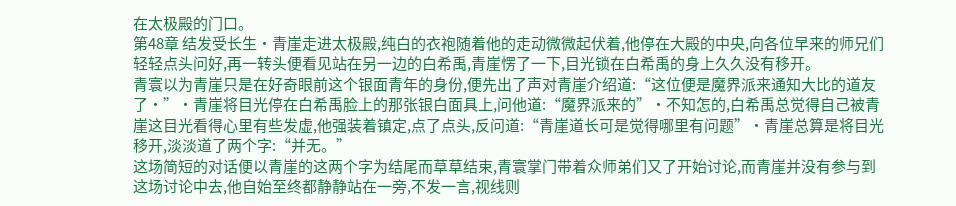在太极殿的门口。
第48章 结发受长生·青崖走进太极殿,纯白的衣袍随着他的走动微微起伏着,他停在大殿的中央,向各位早来的师兄们轻轻点头问好,再一转头便看见站在另一边的白希禹,青崖愣了一下,目光锁在白希禹的身上久久没有移开。
青寰以为青崖只是在好奇眼前这个银面青年的身份,便先出了声对青崖介绍道:“这位便是魔界派来通知大比的道友了·”·青崖将目光停在白希禹脸上的那张银白面具上,问他道:“魔界派来的”·不知怎的,白希禹总觉得自己被青崖这目光看得心里有些发虚,他强装着镇定,点了点头,反问道:“青崖道长可是觉得哪里有问题”·青崖总算是将目光移开,淡淡道了两个字:“并无。”
这场简短的对话便以青崖的这两个字为结尾而草草结束,青寰掌门带着众师弟们又了开始讨论,而青崖并没有参与到这场讨论中去,他自始至终都静静站在一旁,不发一言,视线则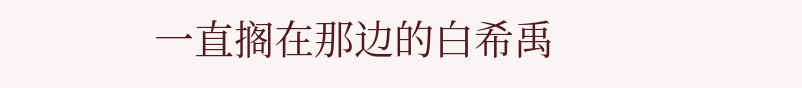一直搁在那边的白希禹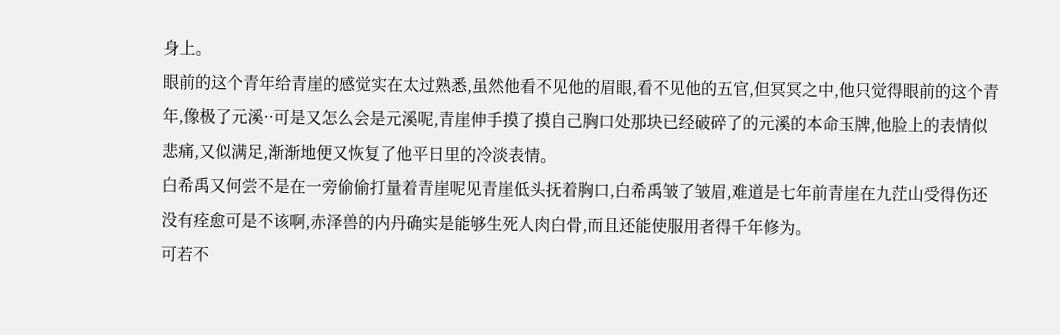身上。
眼前的这个青年给青崖的感觉实在太过熟悉,虽然他看不见他的眉眼,看不见他的五官,但冥冥之中,他只觉得眼前的这个青年,像极了元溪··可是又怎么会是元溪呢,青崖伸手摸了摸自己胸口处那块已经破碎了的元溪的本命玉牌,他脸上的表情似悲痛,又似满足,渐渐地便又恢复了他平日里的冷淡表情。
白希禹又何尝不是在一旁偷偷打量着青崖呢见青崖低头抚着胸口,白希禹皱了皱眉,难道是七年前青崖在九茳山受得伤还没有痊愈可是不该啊,赤泽兽的内丹确实是能够生死人肉白骨,而且还能使服用者得千年修为。
可若不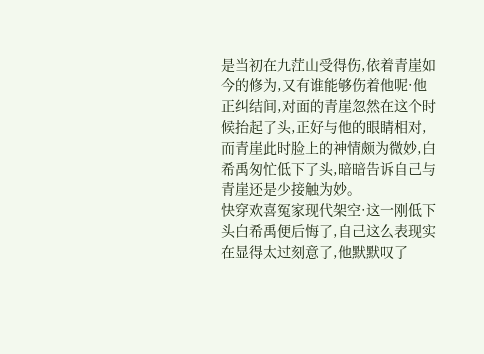是当初在九茳山受得伤,依着青崖如今的修为,又有谁能够伤着他呢·他正纠结间,对面的青崖忽然在这个时候抬起了头,正好与他的眼睛相对,而青崖此时脸上的神情颇为微妙,白希禹匆忙低下了头,暗暗告诉自己与青崖还是少接触为妙。
快穿欢喜冤家现代架空·这一刚低下头白希禹便后悔了,自己这么表现实在显得太过刻意了,他默默叹了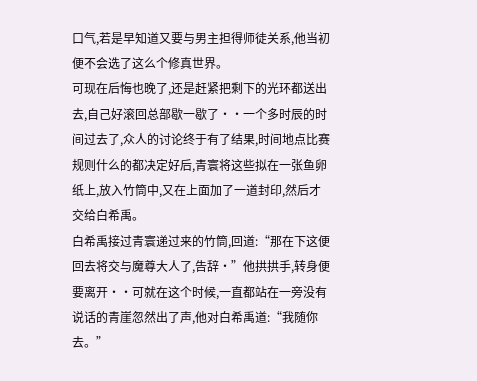口气,若是早知道又要与男主担得师徒关系,他当初便不会选了这么个修真世界。
可现在后悔也晚了,还是赶紧把剩下的光环都送出去,自己好滚回总部歇一歇了··一个多时辰的时间过去了,众人的讨论终于有了结果,时间地点比赛规则什么的都决定好后,青寰将这些拟在一张鱼卵纸上,放入竹筒中,又在上面加了一道封印,然后才交给白希禹。
白希禹接过青寰递过来的竹筒,回道:“那在下这便回去将交与魔尊大人了,告辞·”他拱拱手,转身便要离开··可就在这个时候,一直都站在一旁没有说话的青崖忽然出了声,他对白希禹道:“我随你去。”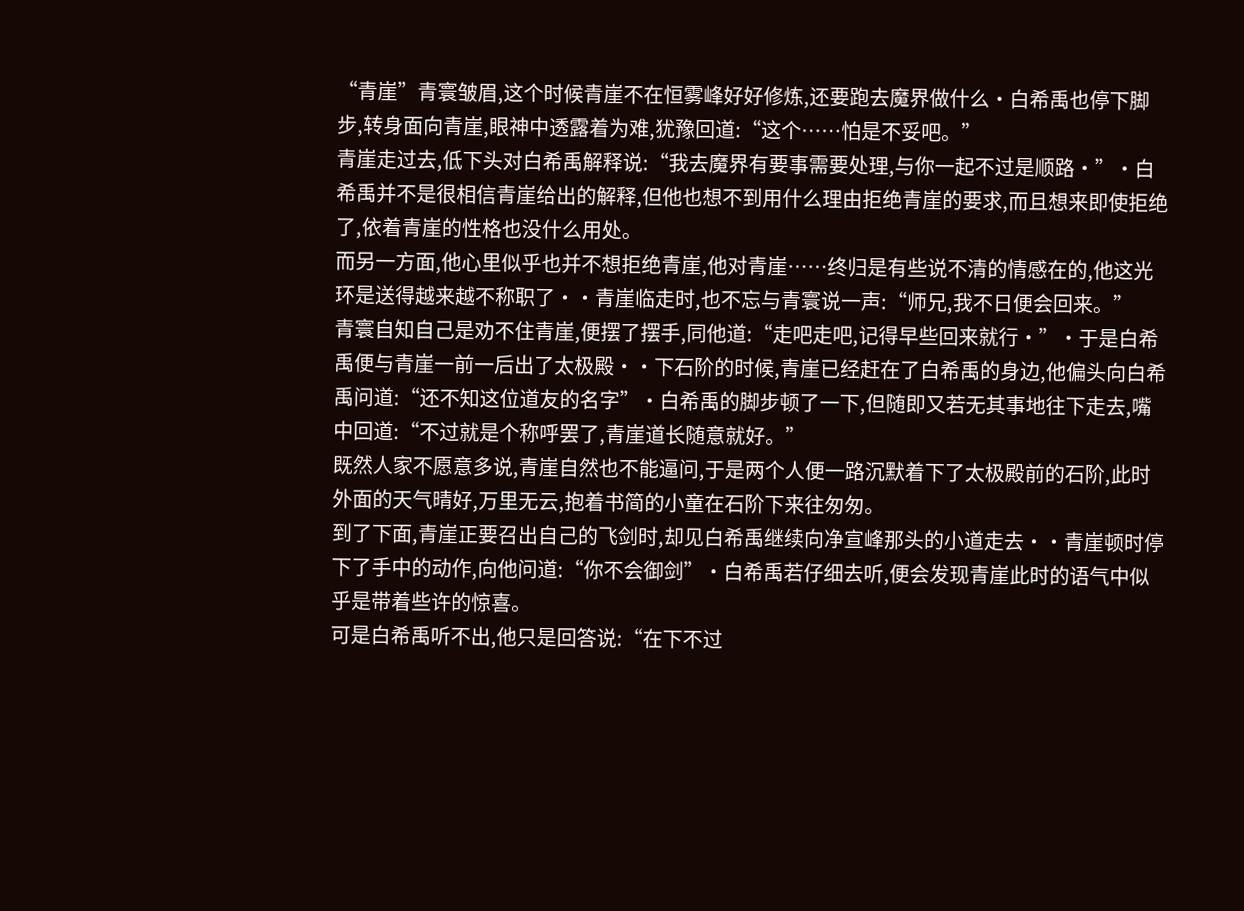“青崖”青寰皱眉,这个时候青崖不在恒雾峰好好修炼,还要跑去魔界做什么·白希禹也停下脚步,转身面向青崖,眼神中透露着为难,犹豫回道:“这个……怕是不妥吧。”
青崖走过去,低下头对白希禹解释说:“我去魔界有要事需要处理,与你一起不过是顺路·”·白希禹并不是很相信青崖给出的解释,但他也想不到用什么理由拒绝青崖的要求,而且想来即使拒绝了,依着青崖的性格也没什么用处。
而另一方面,他心里似乎也并不想拒绝青崖,他对青崖……终归是有些说不清的情感在的,他这光环是送得越来越不称职了··青崖临走时,也不忘与青寰说一声:“师兄,我不日便会回来。”
青寰自知自己是劝不住青崖,便摆了摆手,同他道:“走吧走吧,记得早些回来就行·”·于是白希禹便与青崖一前一后出了太极殿··下石阶的时候,青崖已经赶在了白希禹的身边,他偏头向白希禹问道:“还不知这位道友的名字”·白希禹的脚步顿了一下,但随即又若无其事地往下走去,嘴中回道:“不过就是个称呼罢了,青崖道长随意就好。”
既然人家不愿意多说,青崖自然也不能逼问,于是两个人便一路沉默着下了太极殿前的石阶,此时外面的天气晴好,万里无云,抱着书简的小童在石阶下来往匆匆。
到了下面,青崖正要召出自己的飞剑时,却见白希禹继续向净宣峰那头的小道走去··青崖顿时停下了手中的动作,向他问道:“你不会御剑”·白希禹若仔细去听,便会发现青崖此时的语气中似乎是带着些许的惊喜。
可是白希禹听不出,他只是回答说:“在下不过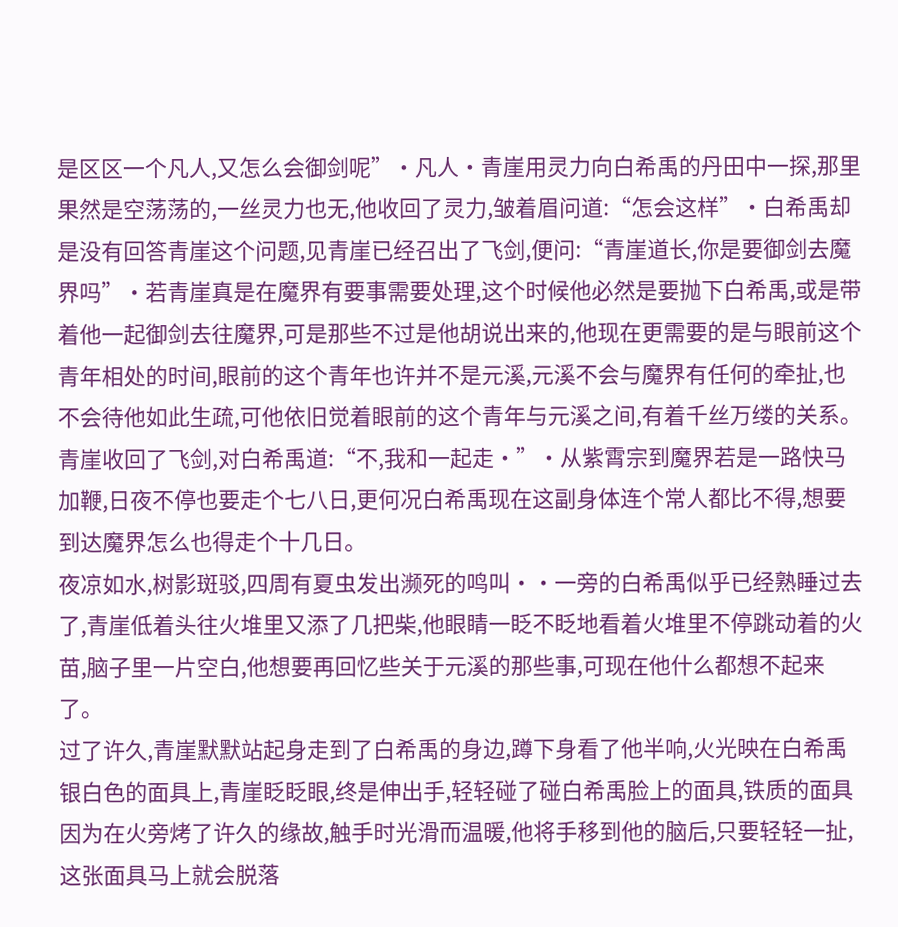是区区一个凡人,又怎么会御剑呢”·凡人·青崖用灵力向白希禹的丹田中一探,那里果然是空荡荡的,一丝灵力也无,他收回了灵力,皱着眉问道:“怎会这样”·白希禹却是没有回答青崖这个问题,见青崖已经召出了飞剑,便问:“青崖道长,你是要御剑去魔界吗”·若青崖真是在魔界有要事需要处理,这个时候他必然是要抛下白希禹,或是带着他一起御剑去往魔界,可是那些不过是他胡说出来的,他现在更需要的是与眼前这个青年相处的时间,眼前的这个青年也许并不是元溪,元溪不会与魔界有任何的牵扯,也不会待他如此生疏,可他依旧觉着眼前的这个青年与元溪之间,有着千丝万缕的关系。
青崖收回了飞剑,对白希禹道:“不,我和一起走·”·从紫霄宗到魔界若是一路快马加鞭,日夜不停也要走个七八日,更何况白希禹现在这副身体连个常人都比不得,想要到达魔界怎么也得走个十几日。
夜凉如水,树影斑驳,四周有夏虫发出濒死的鸣叫··一旁的白希禹似乎已经熟睡过去了,青崖低着头往火堆里又添了几把柴,他眼睛一眨不眨地看着火堆里不停跳动着的火苗,脑子里一片空白,他想要再回忆些关于元溪的那些事,可现在他什么都想不起来了。
过了许久,青崖默默站起身走到了白希禹的身边,蹲下身看了他半响,火光映在白希禹银白色的面具上,青崖眨眨眼,终是伸出手,轻轻碰了碰白希禹脸上的面具,铁质的面具因为在火旁烤了许久的缘故,触手时光滑而温暖,他将手移到他的脑后,只要轻轻一扯,这张面具马上就会脱落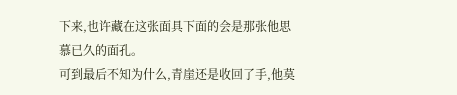下来,也许藏在这张面具下面的会是那张他思慕已久的面孔。
可到最后不知为什么,青崖还是收回了手,他莫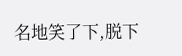名地笑了下,脱下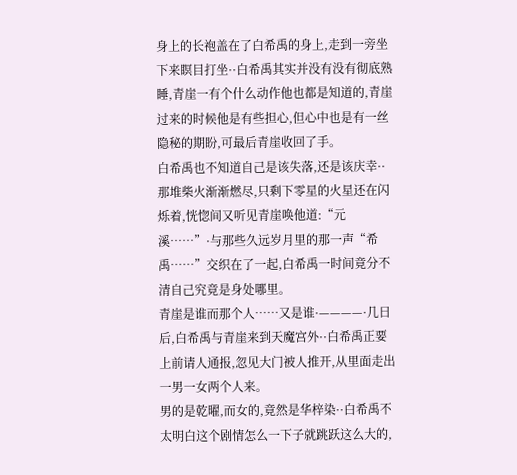身上的长袍盖在了白希禹的身上,走到一旁坐下来瞑目打坐··白希禹其实并没有没有彻底熟睡,青崖一有个什么动作他也都是知道的,青崖过来的时候他是有些担心,但心中也是有一丝隐秘的期盼,可最后青崖收回了手。
白希禹也不知道自己是该失落,还是该庆幸··那堆柴火渐渐燃尽,只剩下零星的火星还在闪烁着,恍惚间又听见青崖唤他道:“元溪……”·与那些久远岁月里的那一声“希禹……”交织在了一起,白希禹一时间竟分不清自己究竟是身处哪里。
青崖是谁而那个人……又是谁·————·几日后,白希禹与青崖来到天魔宫外··白希禹正要上前请人通报,忽见大门被人推开,从里面走出一男一女两个人来。
男的是乾曜,而女的,竟然是华梓染··白希禹不太明白这个剧情怎么一下子就跳跃这么大的,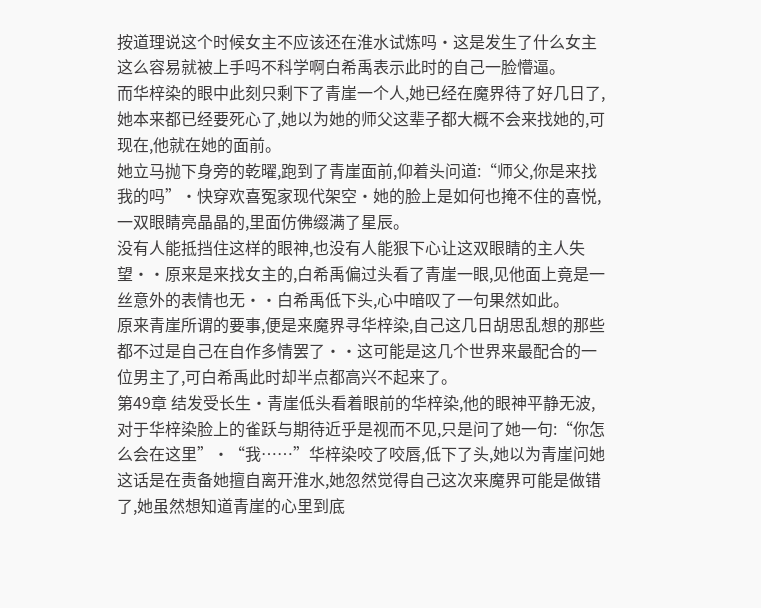按道理说这个时候女主不应该还在淮水试炼吗·这是发生了什么女主这么容易就被上手吗不科学啊白希禹表示此时的自己一脸懵逼。
而华梓染的眼中此刻只剩下了青崖一个人,她已经在魔界待了好几日了,她本来都已经要死心了,她以为她的师父这辈子都大概不会来找她的,可现在,他就在她的面前。
她立马抛下身旁的乾曜,跑到了青崖面前,仰着头问道:“师父,你是来找我的吗”·快穿欢喜冤家现代架空·她的脸上是如何也掩不住的喜悦,一双眼睛亮晶晶的,里面仿佛缀满了星辰。
没有人能抵挡住这样的眼神,也没有人能狠下心让这双眼睛的主人失望··原来是来找女主的,白希禹偏过头看了青崖一眼,见他面上竟是一丝意外的表情也无··白希禹低下头,心中暗叹了一句果然如此。
原来青崖所谓的要事,便是来魔界寻华梓染,自己这几日胡思乱想的那些都不过是自己在自作多情罢了··这可能是这几个世界来最配合的一位男主了,可白希禹此时却半点都高兴不起来了。
第49章 结发受长生·青崖低头看着眼前的华梓染,他的眼神平静无波,对于华梓染脸上的雀跃与期待近乎是视而不见,只是问了她一句:“你怎么会在这里”·“我……”华梓染咬了咬唇,低下了头,她以为青崖问她这话是在责备她擅自离开淮水,她忽然觉得自己这次来魔界可能是做错了,她虽然想知道青崖的心里到底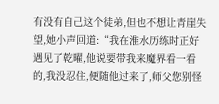有没有自己这个徒弟,但也不想让青崖失望,她小声回道:“我在淮水历练时正好遇见了乾曜,他说要带我来魔界看一看的,我没忍住,便随他过来了,师父您别怪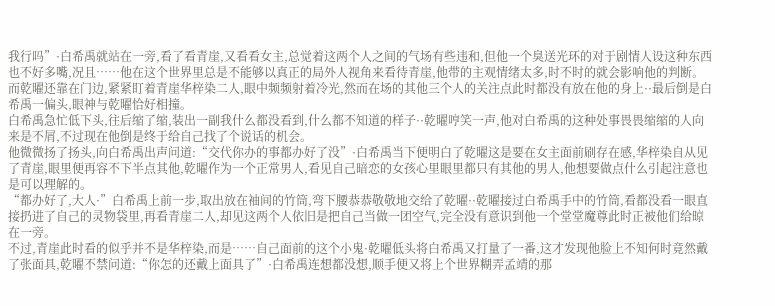我行吗”·白希禹就站在一旁,看了看青崖,又看看女主,总觉着这两个人之间的气场有些违和,但他一个臭送光环的对于剧情人设这种东西也不好多嘴,况且……他在这个世界里总是不能够以真正的局外人视角来看待青崖,他带的主观情绪太多,时不时的就会影响他的判断。
而乾曜还靠在门边,紧紧盯着青崖华梓染二人,眼中频频射着冷光,然而在场的其他三个人的关注点此时都没有放在他的身上··最后倒是白希禹一偏头,眼神与乾曜恰好相撞。
白希禹急忙低下头,往后缩了缩,装出一副我什么都没看到,什么都不知道的样子··乾曜哼笑一声,他对白希禹的这种处事畏畏缩缩的人向来是不屑,不过现在他倒是终于给自己找了个说话的机会。
他微微扬了扬头,向白希禹出声问道:“交代你办的事都办好了没”·白希禹当下便明白了乾曜这是要在女主面前刷存在感,华梓染自从见了青崖,眼里便再容不下半点其他,乾曜作为一个正常男人,看见自己暗恋的女孩心里眼里都只有其他的男人,他想要做点什么引起注意也是可以理解的。
“都办好了,大人·”白希禹上前一步,取出放在袖间的竹筒,弯下腰恭恭敬敬地交给了乾曜··乾曜接过白希禹手中的竹筒,看都没看一眼直接扔进了自己的灵物袋里,再看青崖二人,却见这两个人依旧是把自己当做一团空气,完全没有意识到他一个堂堂魔尊此时正被他们给晾在一旁。
不过,青崖此时看的似乎并不是华梓染,而是……自己面前的这个小鬼·乾曜低头将白希禹又打量了一番,这才发现他脸上不知何时竟然戴了张面具,乾曜不禁问道:“你怎的还戴上面具了”·白希禹连想都没想,顺手便又将上个世界糊弄孟靖的那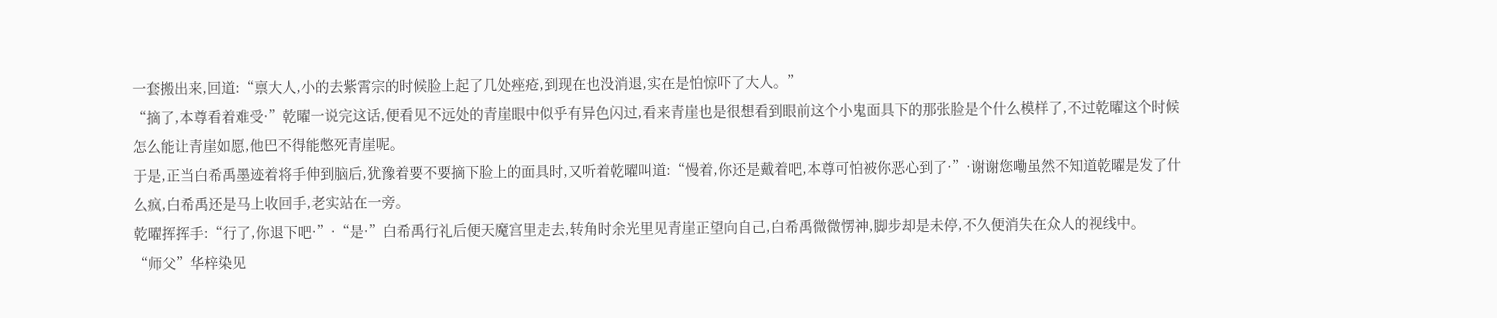一套搬出来,回道:“禀大人,小的去紫霄宗的时候脸上起了几处痤疮,到现在也没消退,实在是怕惊吓了大人。”
“摘了,本尊看着难受·”乾曜一说完这话,便看见不远处的青崖眼中似乎有异色闪过,看来青崖也是很想看到眼前这个小鬼面具下的那张脸是个什么模样了,不过乾曜这个时候怎么能让青崖如愿,他巴不得能憋死青崖呢。
于是,正当白希禹墨迹着将手伸到脑后,犹豫着要不要摘下脸上的面具时,又听着乾曜叫道:“慢着,你还是戴着吧,本尊可怕被你恶心到了·”·谢谢您嘞虽然不知道乾曜是发了什么疯,白希禹还是马上收回手,老实站在一旁。
乾曜挥挥手:“行了,你退下吧·”·“是·”白希禹行礼后便天魔宫里走去,转角时余光里见青崖正望向自己,白希禹微微愣神,脚步却是未停,不久便消失在众人的视线中。
“师父”华梓染见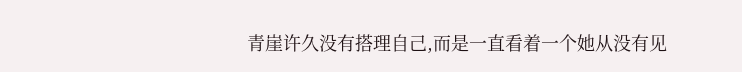青崖许久没有搭理自己,而是一直看着一个她从没有见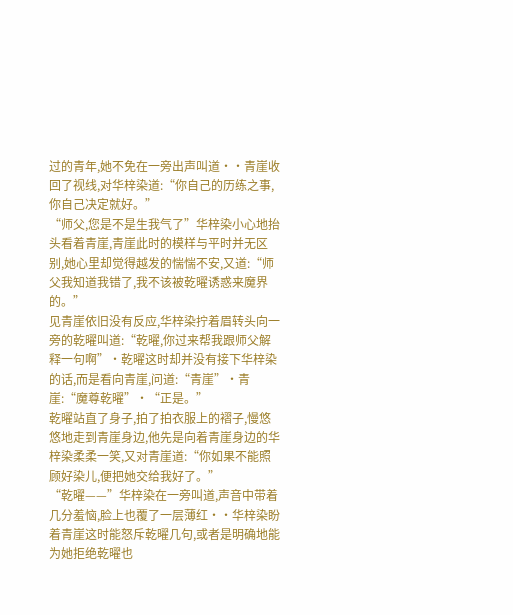过的青年,她不免在一旁出声叫道··青崖收回了视线,对华梓染道:“你自己的历练之事,你自己决定就好。”
“师父,您是不是生我气了”华梓染小心地抬头看着青崖,青崖此时的模样与平时并无区别,她心里却觉得越发的惴惴不安,又道:“师父我知道我错了,我不该被乾曜诱惑来魔界的。”
见青崖依旧没有反应,华梓染拧着眉转头向一旁的乾曜叫道:“乾曜,你过来帮我跟师父解释一句啊”·乾曜这时却并没有接下华梓染的话,而是看向青崖,问道:“青崖”·青崖:“魔尊乾曜”·“正是。”
乾曜站直了身子,拍了拍衣服上的褶子,慢悠悠地走到青崖身边,他先是向着青崖身边的华梓染柔柔一笑,又对青崖道:“你如果不能照顾好染儿,便把她交给我好了。”
“乾曜——”华梓染在一旁叫道,声音中带着几分羞恼,脸上也覆了一层薄红··华梓染盼着青崖这时能怒斥乾曜几句,或者是明确地能为她拒绝乾曜也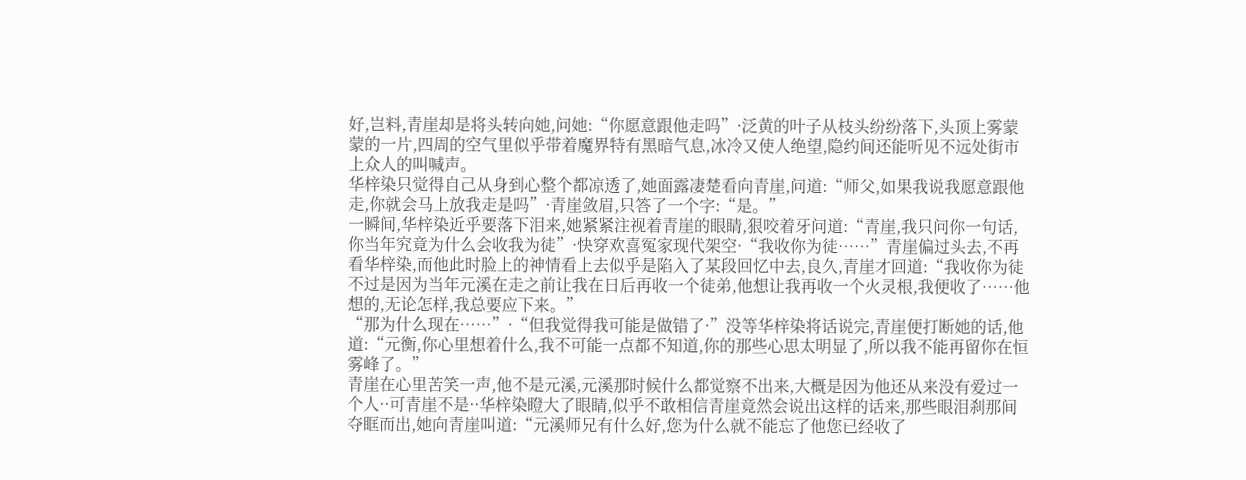好,岂料,青崖却是将头转向她,问她:“你愿意跟他走吗”·泛黄的叶子从枝头纷纷落下,头顶上雾蒙蒙的一片,四周的空气里似乎带着魔界特有黑暗气息,冰冷又使人绝望,隐约间还能听见不远处街市上众人的叫喊声。
华梓染只觉得自己从身到心整个都凉透了,她面露凄楚看向青崖,问道:“师父,如果我说我愿意跟他走,你就会马上放我走是吗”·青崖敛眉,只答了一个字:“是。”
一瞬间,华梓染近乎要落下泪来,她紧紧注视着青崖的眼睛,狠咬着牙问道:“青崖,我只问你一句话,你当年究竟为什么会收我为徒”·快穿欢喜冤家现代架空·“我收你为徒……”青崖偏过头去,不再看华梓染,而他此时脸上的神情看上去似乎是陷入了某段回忆中去,良久,青崖才回道:“我收你为徒不过是因为当年元溪在走之前让我在日后再收一个徒弟,他想让我再收一个火灵根,我便收了……他想的,无论怎样,我总要应下来。”
“那为什么现在……”·“但我觉得我可能是做错了·”没等华梓染将话说完,青崖便打断她的话,他道:“元衡,你心里想着什么,我不可能一点都不知道,你的那些心思太明显了,所以我不能再留你在恒雾峰了。”
青崖在心里苦笑一声,他不是元溪,元溪那时候什么都觉察不出来,大概是因为他还从来没有爱过一个人··可青崖不是··华梓染瞪大了眼睛,似乎不敢相信青崖竟然会说出这样的话来,那些眼泪刹那间夺眶而出,她向青崖叫道:“元溪师兄有什么好,您为什么就不能忘了他您已经收了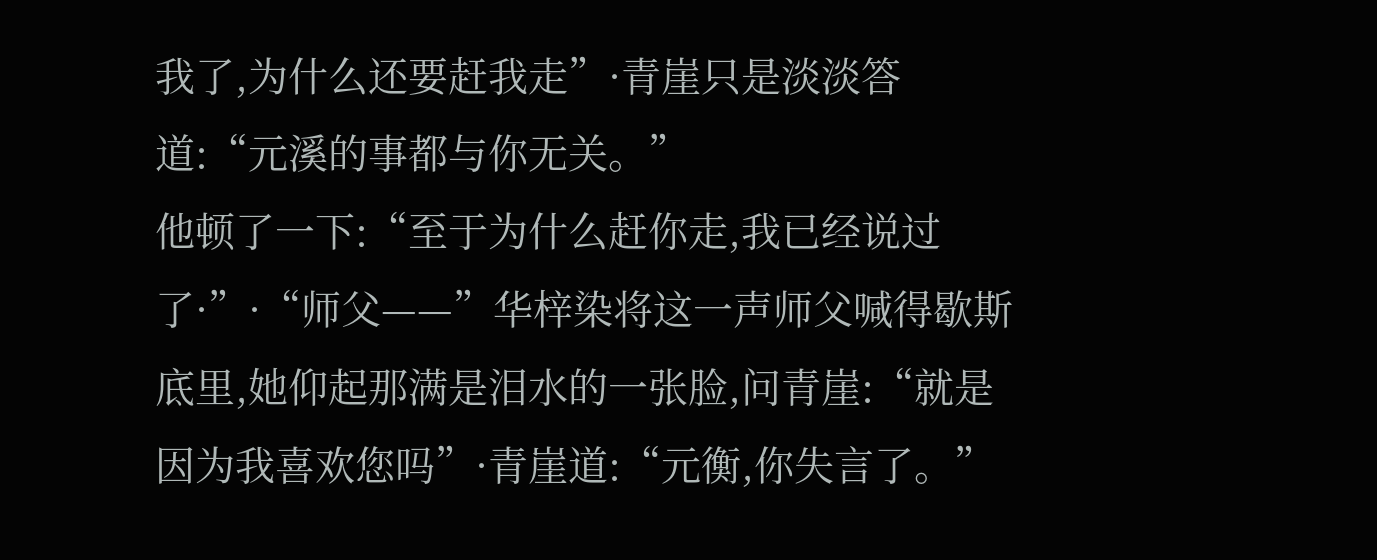我了,为什么还要赶我走”·青崖只是淡淡答道:“元溪的事都与你无关。”
他顿了一下:“至于为什么赶你走,我已经说过了·”·“师父——”华梓染将这一声师父喊得歇斯底里,她仰起那满是泪水的一张脸,问青崖:“就是因为我喜欢您吗”·青崖道:“元衡,你失言了。”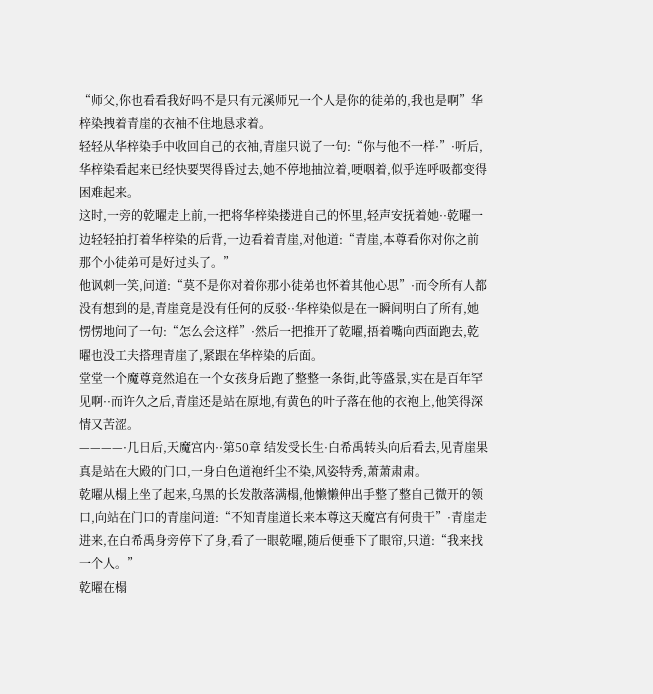“师父,你也看看我好吗不是只有元溪师兄一个人是你的徒弟的,我也是啊”华梓染拽着青崖的衣袖不住地恳求着。
轻轻从华梓染手中收回自己的衣袖,青崖只说了一句:“你与他不一样·”·听后,华梓染看起来已经快要哭得昏过去,她不停地抽泣着,哽咽着,似乎连呼吸都变得困难起来。
这时,一旁的乾曜走上前,一把将华梓染搂进自己的怀里,轻声安抚着她··乾曜一边轻轻拍打着华梓染的后背,一边看着青崖,对他道:“青崖,本尊看你对你之前那个小徒弟可是好过头了。”
他讽刺一笑,问道:“莫不是你对着你那小徒弟也怀着其他心思”·而令所有人都没有想到的是,青崖竟是没有任何的反驳··华梓染似是在一瞬间明白了所有,她愣愣地问了一句:“怎么会这样”·然后一把推开了乾曜,捂着嘴向西面跑去,乾曜也没工夫搭理青崖了,紧跟在华梓染的后面。
堂堂一个魔尊竟然追在一个女孩身后跑了整整一条街,此等盛景,实在是百年罕见啊··而许久之后,青崖还是站在原地,有黄色的叶子落在他的衣袍上,他笑得深情又苦涩。
————·几日后,天魔宫内··第50章 结发受长生·白希禹转头向后看去,见青崖果真是站在大殿的门口,一身白色道袍纤尘不染,风姿特秀,萧萧肃肃。
乾曜从榻上坐了起来,乌黑的长发散落满榻,他懒懒伸出手整了整自己微开的领口,向站在门口的青崖问道:“不知青崖道长来本尊这天魔宫有何贵干”·青崖走进来,在白希禹身旁停下了身,看了一眼乾曜,随后便垂下了眼帘,只道:“我来找一个人。”
乾曜在榻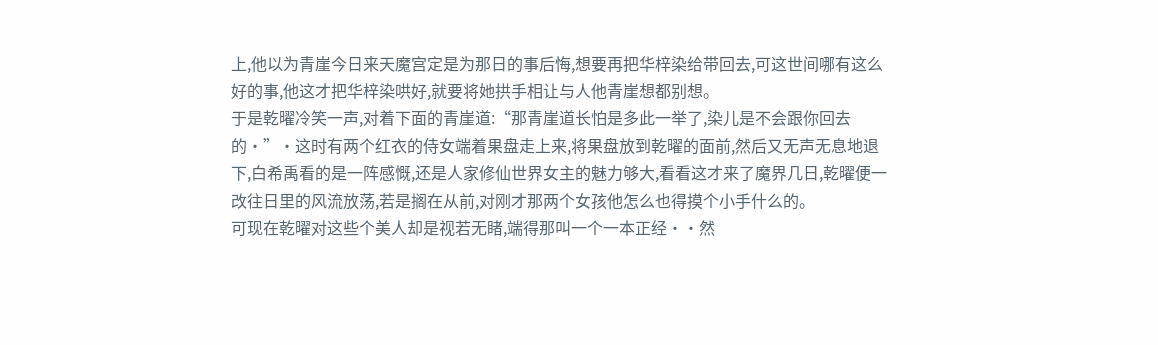上,他以为青崖今日来天魔宫定是为那日的事后悔,想要再把华梓染给带回去,可这世间哪有这么好的事,他这才把华梓染哄好,就要将她拱手相让与人他青崖想都别想。
于是乾曜冷笑一声,对着下面的青崖道:“那青崖道长怕是多此一举了,染儿是不会跟你回去的·”·这时有两个红衣的侍女端着果盘走上来,将果盘放到乾曜的面前,然后又无声无息地退下,白希禹看的是一阵感慨,还是人家修仙世界女主的魅力够大,看看这才来了魔界几日,乾曜便一改往日里的风流放荡,若是搁在从前,对刚才那两个女孩他怎么也得摸个小手什么的。
可现在乾曜对这些个美人却是视若无睹,端得那叫一个一本正经··然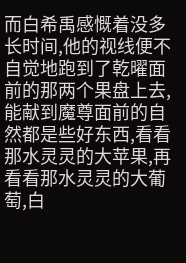而白希禹感慨着没多长时间,他的视线便不自觉地跑到了乾曜面前的那两个果盘上去,能献到魔尊面前的自然都是些好东西,看看那水灵灵的大苹果,再看看那水灵灵的大葡萄,白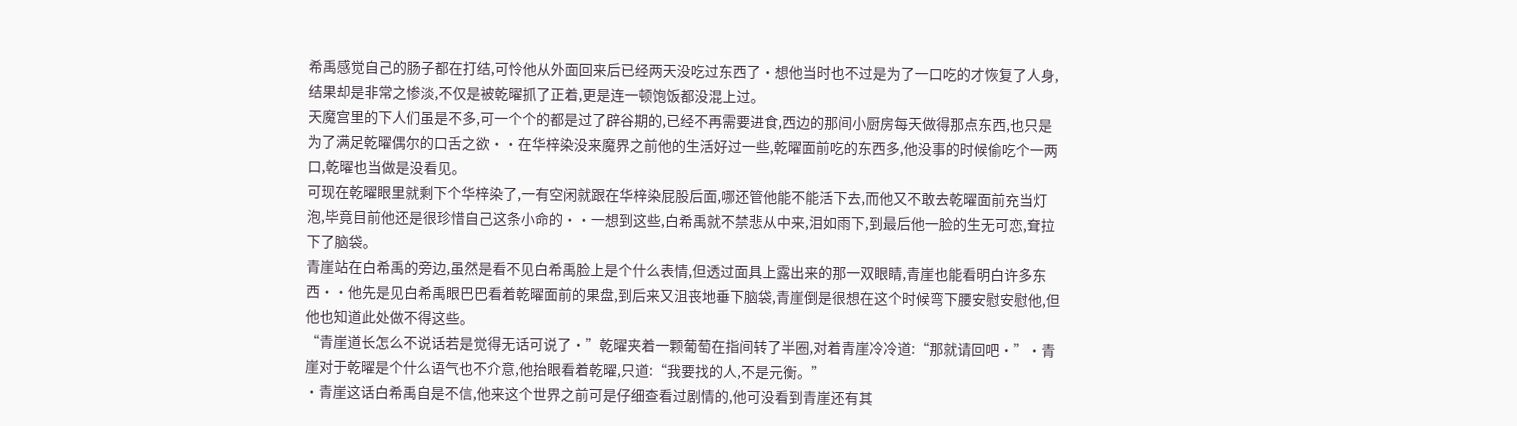希禹感觉自己的肠子都在打结,可怜他从外面回来后已经两天没吃过东西了·想他当时也不过是为了一口吃的才恢复了人身,结果却是非常之惨淡,不仅是被乾曜抓了正着,更是连一顿饱饭都没混上过。
天魔宫里的下人们虽是不多,可一个个的都是过了辟谷期的,已经不再需要进食,西边的那间小厨房每天做得那点东西,也只是为了满足乾曜偶尔的口舌之欲··在华梓染没来魔界之前他的生活好过一些,乾曜面前吃的东西多,他没事的时候偷吃个一两口,乾曜也当做是没看见。
可现在乾曜眼里就剩下个华梓染了,一有空闲就跟在华梓染屁股后面,哪还管他能不能活下去,而他又不敢去乾曜面前充当灯泡,毕竟目前他还是很珍惜自己这条小命的··一想到这些,白希禹就不禁悲从中来,泪如雨下,到最后他一脸的生无可恋,耷拉下了脑袋。
青崖站在白希禹的旁边,虽然是看不见白希禹脸上是个什么表情,但透过面具上露出来的那一双眼睛,青崖也能看明白许多东西··他先是见白希禹眼巴巴看着乾曜面前的果盘,到后来又沮丧地垂下脑袋,青崖倒是很想在这个时候弯下腰安慰安慰他,但他也知道此处做不得这些。
“青崖道长怎么不说话若是觉得无话可说了·”乾曜夹着一颗葡萄在指间转了半圈,对着青崖冷冷道:“那就请回吧·”·青崖对于乾曜是个什么语气也不介意,他抬眼看着乾曜,只道:“我要找的人,不是元衡。”
·青崖这话白希禹自是不信,他来这个世界之前可是仔细查看过剧情的,他可没看到青崖还有其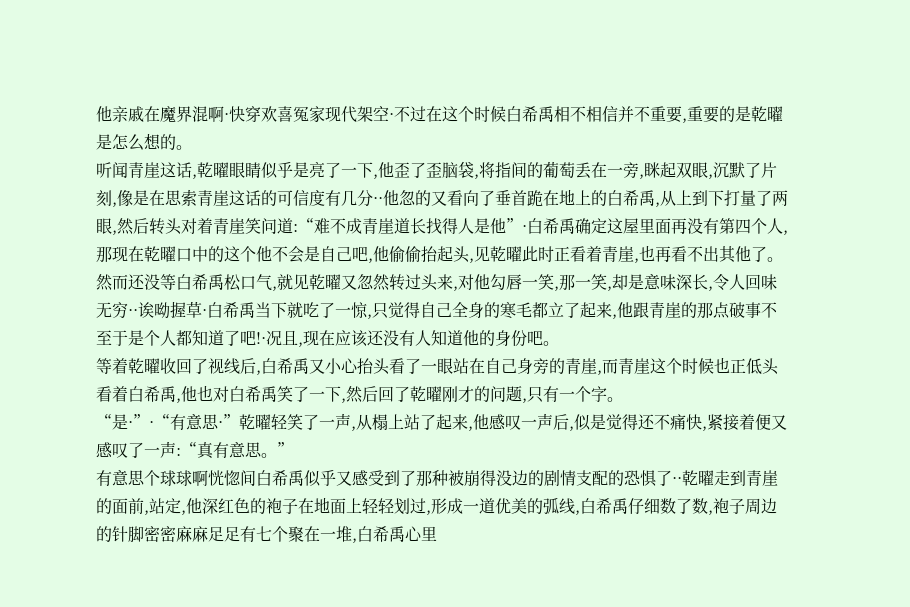他亲戚在魔界混啊·快穿欢喜冤家现代架空·不过在这个时候白希禹相不相信并不重要,重要的是乾曜是怎么想的。
听闻青崖这话,乾曜眼睛似乎是亮了一下,他歪了歪脑袋,将指间的葡萄丢在一旁,眯起双眼,沉默了片刻,像是在思索青崖这话的可信度有几分··他忽的又看向了垂首跪在地上的白希禹,从上到下打量了两眼,然后转头对着青崖笑问道:“难不成青崖道长找得人是他”·白希禹确定这屋里面再没有第四个人,那现在乾曜口中的这个他不会是自己吧,他偷偷抬起头,见乾曜此时正看着青崖,也再看不出其他了。
然而还没等白希禹松口气,就见乾曜又忽然转过头来,对他勾唇一笑,那一笑,却是意味深长,令人回味无穷··诶呦握草·白希禹当下就吃了一惊,只觉得自己全身的寒毛都立了起来,他跟青崖的那点破事不至于是个人都知道了吧!·况且,现在应该还没有人知道他的身份吧。
等着乾曜收回了视线后,白希禹又小心抬头看了一眼站在自己身旁的青崖,而青崖这个时候也正低头看着白希禹,他也对白希禹笑了一下,然后回了乾曜刚才的问题,只有一个字。
“是·”·“有意思·”乾曜轻笑了一声,从榻上站了起来,他感叹一声后,似是觉得还不痛快,紧接着便又感叹了一声:“真有意思。”
有意思个球球啊恍惚间白希禹似乎又感受到了那种被崩得没边的剧情支配的恐惧了··乾曜走到青崖的面前,站定,他深红色的袍子在地面上轻轻划过,形成一道优美的弧线,白希禹仔细数了数,袍子周边的针脚密密麻麻足足有七个聚在一堆,白希禹心里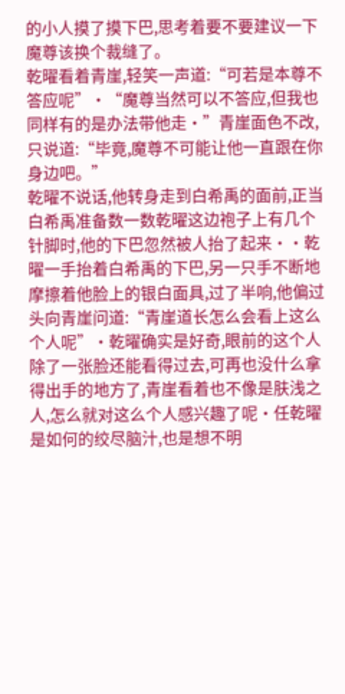的小人摸了摸下巴,思考着要不要建议一下魔尊该换个裁缝了。
乾曜看着青崖,轻笑一声道:“可若是本尊不答应呢”·“魔尊当然可以不答应,但我也同样有的是办法带他走·”青崖面色不改,只说道:“毕竟,魔尊不可能让他一直跟在你身边吧。”
乾曜不说话,他转身走到白希禹的面前,正当白希禹准备数一数乾曜这边袍子上有几个针脚时,他的下巴忽然被人抬了起来··乾曜一手抬着白希禹的下巴,另一只手不断地摩擦着他脸上的银白面具,过了半响,他偏过头向青崖问道:“青崖道长怎么会看上这么个人呢”·乾曜确实是好奇,眼前的这个人除了一张脸还能看得过去,可再也没什么拿得出手的地方了,青崖看着也不像是肤浅之人,怎么就对这么个人感兴趣了呢·任乾曜是如何的绞尽脑汁,也是想不明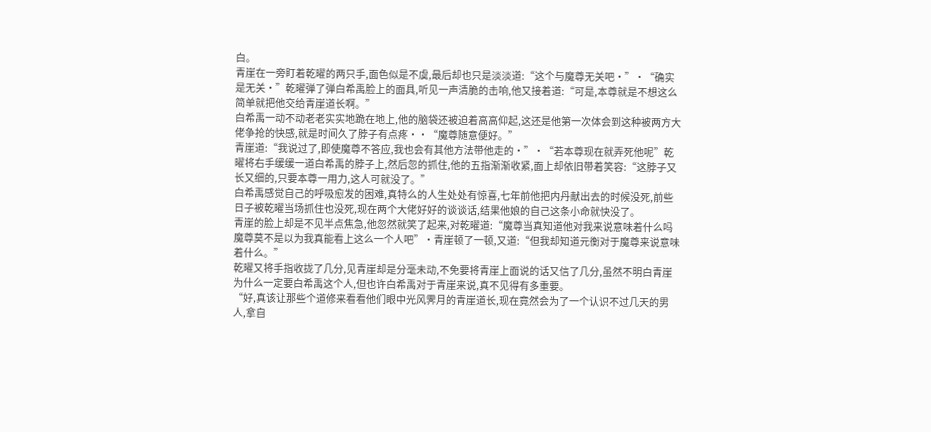白。
青崖在一旁盯着乾曜的两只手,面色似是不虞,最后却也只是淡淡道:“这个与魔尊无关吧·”·“确实是无关·”乾曜弹了弹白希禹脸上的面具,听见一声清脆的击响,他又接着道:“可是,本尊就是不想这么简单就把他交给青崖道长啊。”
白希禹一动不动老老实实地跪在地上,他的脑袋还被迫着高高仰起,这还是他第一次体会到这种被两方大佬争抢的快感,就是时间久了脖子有点疼··“魔尊随意便好。”
青崖道:“我说过了,即使魔尊不答应,我也会有其他方法带他走的·”·“若本尊现在就弄死他呢”乾曜将右手缓缓一道白希禹的脖子上,然后忽的抓住,他的五指渐渐收紧,面上却依旧带着笑容:“这脖子又长又细的,只要本尊一用力,这人可就没了。”
白希禹感觉自己的呼吸愈发的困难,真特么的人生处处有惊喜,七年前他把内丹献出去的时候没死,前些日子被乾曜当场抓住也没死,现在两个大佬好好的谈谈话,结果他娘的自己这条小命就快没了。
青崖的脸上却是不见半点焦急,他忽然就笑了起来,对乾曜道:“魔尊当真知道他对我来说意味着什么吗魔尊莫不是以为我真能看上这么一个人吧”·青崖顿了一顿,又道:“但我却知道元衡对于魔尊来说意味着什么。”
乾曜又将手指收拢了几分,见青崖却是分毫未动,不免要将青崖上面说的话又信了几分,虽然不明白青崖为什么一定要白希禹这个人,但也许白希禹对于青崖来说,真不见得有多重要。
“好,真该让那些个道修来看看他们眼中光风霁月的青崖道长,现在竟然会为了一个认识不过几天的男人,拿自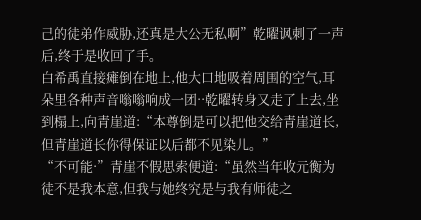己的徒弟作威胁,还真是大公无私啊”乾曜讽刺了一声后,终于是收回了手。
白希禹直接瘫倒在地上,他大口地吸着周围的空气,耳朵里各种声音嗡嗡响成一团··乾曜转身又走了上去,坐到榻上,向青崖道:“本尊倒是可以把他交给青崖道长,但青崖道长你得保证以后都不见染儿。”
“不可能·”青崖不假思索便道:“虽然当年收元衡为徒不是我本意,但我与她终究是与我有师徒之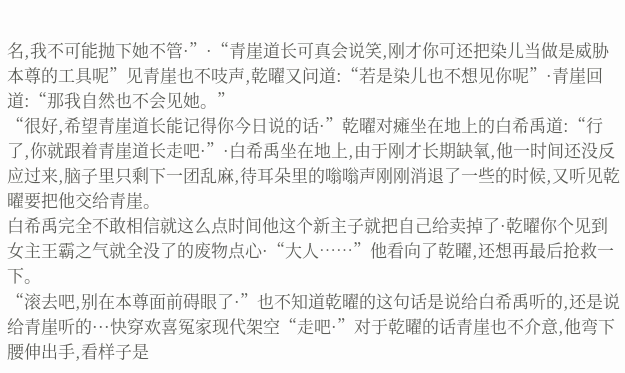名,我不可能抛下她不管·”·“青崖道长可真会说笑,刚才你可还把染儿当做是威胁本尊的工具呢”见青崖也不吱声,乾曜又问道:“若是染儿也不想见你呢”·青崖回道:“那我自然也不会见她。”
“很好,希望青崖道长能记得你今日说的话·”乾曜对瘫坐在地上的白希禹道:“行了,你就跟着青崖道长走吧·”·白希禹坐在地上,由于刚才长期缺氧,他一时间还没反应过来,脑子里只剩下一团乱麻,待耳朵里的嗡嗡声刚刚消退了一些的时候,又听见乾曜要把他交给青崖。
白希禹完全不敢相信就这么点时间他这个新主子就把自己给卖掉了·乾曜你个见到女主王霸之气就全没了的废物点心·“大人……”他看向了乾曜,还想再最后抢救一下。
“滚去吧,别在本尊面前碍眼了·”也不知道乾曜的这句话是说给白希禹听的,还是说给青崖听的···快穿欢喜冤家现代架空“走吧·”对于乾曜的话青崖也不介意,他弯下腰伸出手,看样子是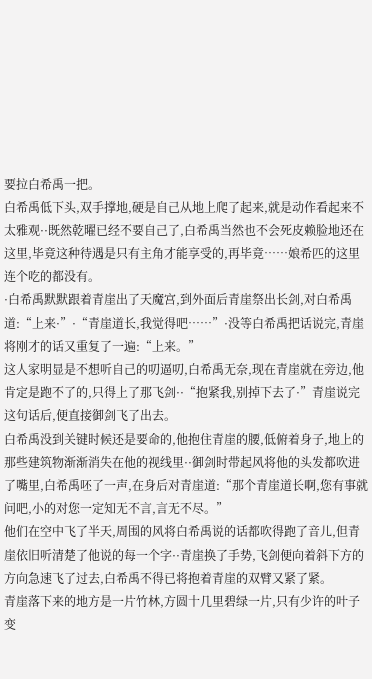要拉白希禹一把。
白希禹低下头,双手撑地,硬是自己从地上爬了起来,就是动作看起来不太雅观··既然乾曜已经不要自己了,白希禹当然也不会死皮赖脸地还在这里,毕竟这种待遇是只有主角才能享受的,再毕竟……娘希匹的这里连个吃的都没有。
·白希禹默默跟着青崖出了天魔宫,到外面后青崖祭出长剑,对白希禹道:“上来·”·“青崖道长,我觉得吧……”·没等白希禹把话说完,青崖将刚才的话又重复了一遍:“上来。”
这人家明显是不想听自己的叨逼叨,白希禹无奈,现在青崖就在旁边,他肯定是跑不了的,只得上了那飞剑··“抱紧我,别掉下去了·”青崖说完这句话后,便直接御剑飞了出去。
白希禹没到关键时候还是要命的,他抱住青崖的腰,低俯着身子,地上的那些建筑物渐渐消失在他的视线里··御剑时带起风将他的头发都吹进了嘴里,白希禹呸了一声,在身后对青崖道:“那个青崖道长啊,您有事就问吧,小的对您一定知无不言,言无不尽。”
他们在空中飞了半天,周围的风将白希禹说的话都吹得跑了音儿,但青崖依旧听清楚了他说的每一个字··青崖换了手势,飞剑便向着斜下方的方向急速飞了过去,白希禹不得已将抱着青崖的双臂又紧了紧。
青崖落下来的地方是一片竹林,方圆十几里碧绿一片,只有少许的叶子变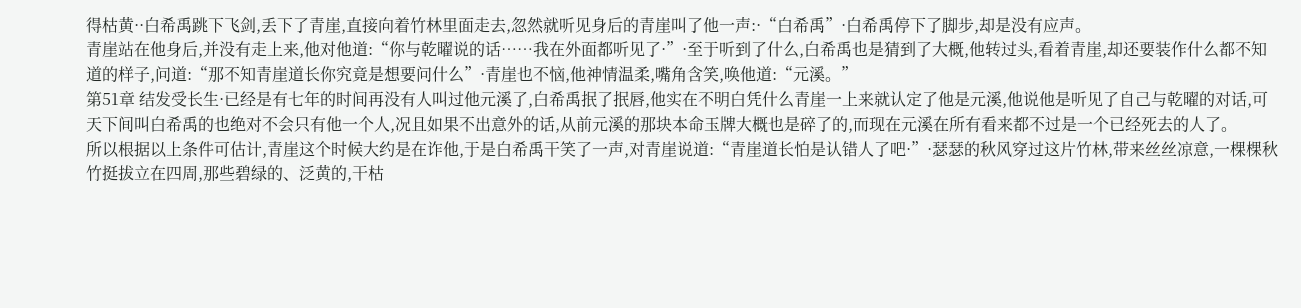得枯黄··白希禹跳下飞剑,丢下了青崖,直接向着竹林里面走去,忽然就听见身后的青崖叫了他一声:·“白希禹”·白希禹停下了脚步,却是没有应声。
青崖站在他身后,并没有走上来,他对他道:“你与乾曜说的话……我在外面都听见了·”·至于听到了什么,白希禹也是猜到了大概,他转过头,看着青崖,却还要装作什么都不知道的样子,问道:“那不知青崖道长你究竟是想要问什么”·青崖也不恼,他神情温柔,嘴角含笑,唤他道:“元溪。”
第51章 结发受长生·已经是有七年的时间再没有人叫过他元溪了,白希禹抿了抿唇,他实在不明白凭什么青崖一上来就认定了他是元溪,他说他是听见了自己与乾曜的对话,可天下间叫白希禹的也绝对不会只有他一个人,况且如果不出意外的话,从前元溪的那块本命玉牌大概也是碎了的,而现在元溪在所有看来都不过是一个已经死去的人了。
所以根据以上条件可估计,青崖这个时候大约是在诈他,于是白希禹干笑了一声,对青崖说道:“青崖道长怕是认错人了吧·”·瑟瑟的秋风穿过这片竹林,带来丝丝凉意,一棵棵秋竹挺拔立在四周,那些碧绿的、泛黄的,干枯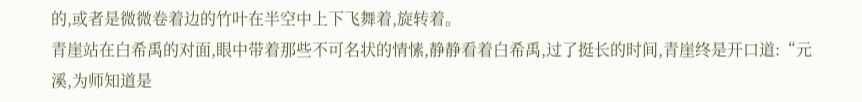的,或者是微微卷着边的竹叶在半空中上下飞舞着,旋转着。
青崖站在白希禹的对面,眼中带着那些不可名状的情愫,静静看着白希禹,过了挺长的时间,青崖终是开口道:“元溪,为师知道是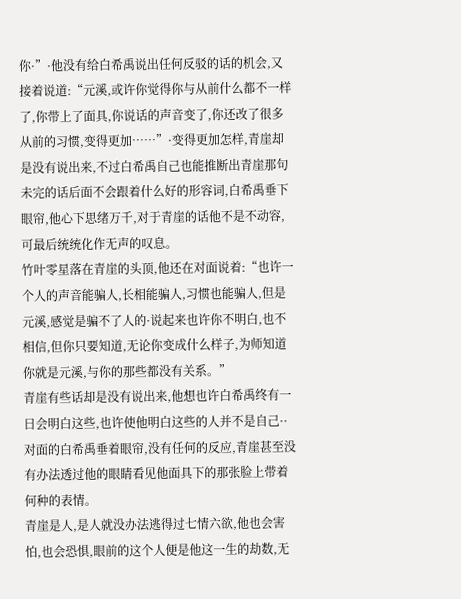你·”·他没有给白希禹说出任何反驳的话的机会,又接着说道:“元溪,或许你觉得你与从前什么都不一样了,你带上了面具,你说话的声音变了,你还改了很多从前的习惯,变得更加……”·变得更加怎样,青崖却是没有说出来,不过白希禹自己也能推断出青崖那句未完的话后面不会跟着什么好的形容词,白希禹垂下眼帘,他心下思绪万千,对于青崖的话他不是不动容,可最后统统化作无声的叹息。
竹叶零星落在青崖的头顶,他还在对面说着:“也许一个人的声音能骗人,长相能骗人,习惯也能骗人,但是元溪,感觉是骗不了人的·说起来也许你不明白,也不相信,但你只要知道,无论你变成什么样子,为师知道你就是元溪,与你的那些都没有关系。”
青崖有些话却是没有说出来,他想也许白希禹终有一日会明白这些,也许使他明白这些的人并不是自己··对面的白希禹垂着眼帘,没有任何的反应,青崖甚至没有办法透过他的眼睛看见他面具下的那张脸上带着何种的表情。
青崖是人,是人就没办法逃得过七情六欲,他也会害怕,也会恐惧,眼前的这个人便是他这一生的劫数,无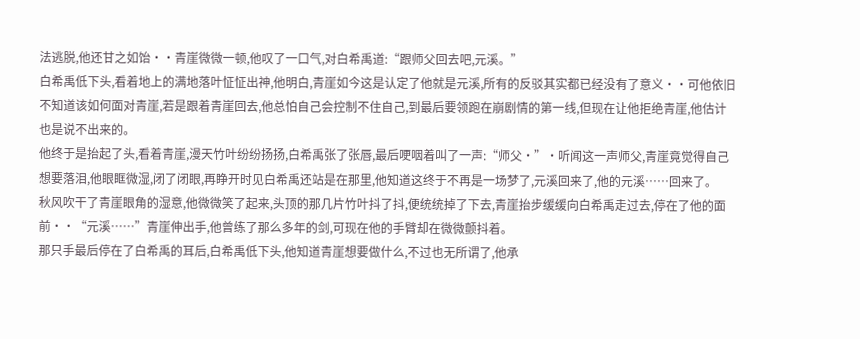法逃脱,他还甘之如饴··青崖微微一顿,他叹了一口气,对白希禹道:“跟师父回去吧,元溪。”
白希禹低下头,看着地上的满地落叶怔怔出神,他明白,青崖如今这是认定了他就是元溪,所有的反驳其实都已经没有了意义··可他依旧不知道该如何面对青崖,若是跟着青崖回去,他总怕自己会控制不住自己,到最后要领跑在崩剧情的第一线,但现在让他拒绝青崖,他估计也是说不出来的。
他终于是抬起了头,看着青崖,漫天竹叶纷纷扬扬,白希禹张了张唇,最后哽咽着叫了一声:“师父·”·听闻这一声师父,青崖竟觉得自己想要落泪,他眼眶微湿,闭了闭眼,再睁开时见白希禹还站是在那里,他知道这终于不再是一场梦了,元溪回来了,他的元溪……回来了。
秋风吹干了青崖眼角的湿意,他微微笑了起来,头顶的那几片竹叶抖了抖,便统统掉了下去,青崖抬步缓缓向白希禹走过去,停在了他的面前··“元溪……”青崖伸出手,他曾练了那么多年的剑,可现在他的手臂却在微微颤抖着。
那只手最后停在了白希禹的耳后,白希禹低下头,他知道青崖想要做什么,不过也无所谓了,他承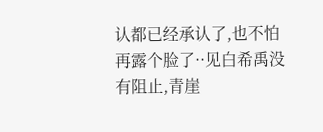认都已经承认了,也不怕再露个脸了··见白希禹没有阻止,青崖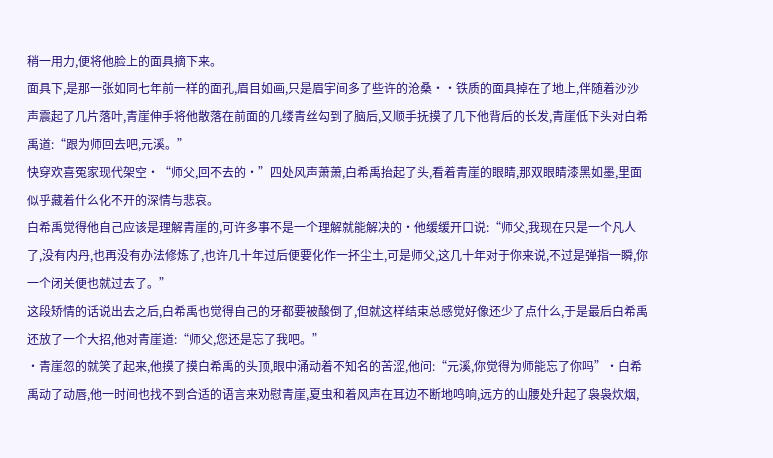稍一用力,便将他脸上的面具摘下来。
面具下,是那一张如同七年前一样的面孔,眉目如画,只是眉宇间多了些许的沧桑··铁质的面具掉在了地上,伴随着沙沙声震起了几片落叶,青崖伸手将他散落在前面的几缕青丝勾到了脑后,又顺手抚摸了几下他背后的长发,青崖低下头对白希禹道:“跟为师回去吧,元溪。”
快穿欢喜冤家现代架空·“师父,回不去的·”四处风声萧萧,白希禹抬起了头,看着青崖的眼睛,那双眼睛漆黑如墨,里面似乎藏着什么化不开的深情与悲哀。
白希禹觉得他自己应该是理解青崖的,可许多事不是一个理解就能解决的·他缓缓开口说:“师父,我现在只是一个凡人了,没有内丹,也再没有办法修炼了,也许几十年过后便要化作一抔尘土,可是师父,这几十年对于你来说,不过是弹指一瞬,你一个闭关便也就过去了。”
这段矫情的话说出去之后,白希禹也觉得自己的牙都要被酸倒了,但就这样结束总感觉好像还少了点什么,于是最后白希禹还放了一个大招,他对青崖道:“师父,您还是忘了我吧。”
·青崖忽的就笑了起来,他摸了摸白希禹的头顶,眼中涌动着不知名的苦涩,他问:“元溪,你觉得为师能忘了你吗”·白希禹动了动唇,他一时间也找不到合适的语言来劝慰青崖,夏虫和着风声在耳边不断地鸣响,远方的山腰处升起了袅袅炊烟,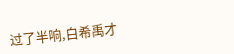过了半响,白希禹才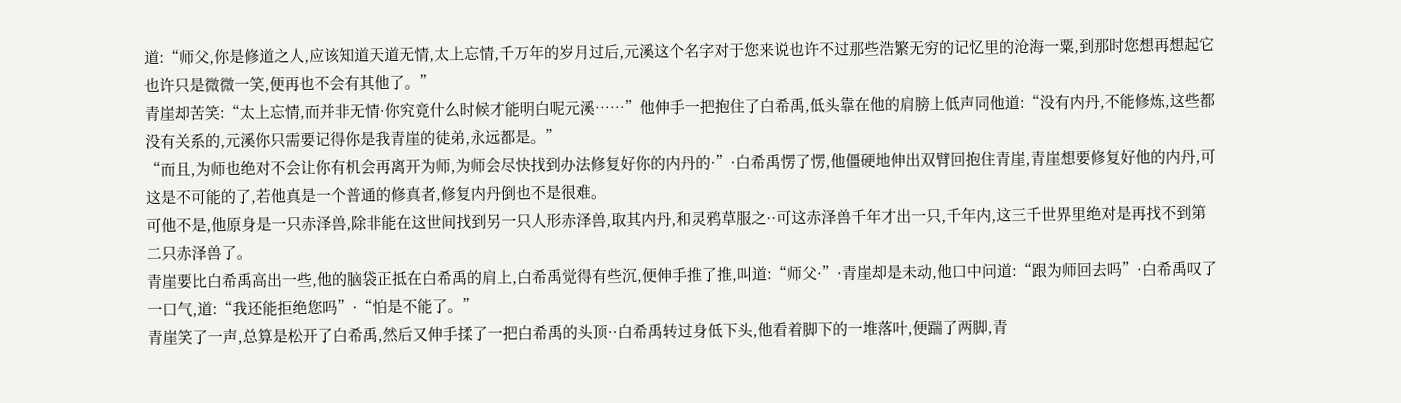道:“师父,你是修道之人,应该知道天道无情,太上忘情,千万年的岁月过后,元溪这个名字对于您来说也许不过那些浩繁无穷的记忆里的沧海一粟,到那时您想再想起它也许只是微微一笑,便再也不会有其他了。”
青崖却苦笑:“太上忘情,而并非无情·你究竟什么时候才能明白呢元溪……”他伸手一把抱住了白希禹,低头靠在他的肩膀上低声同他道:“没有内丹,不能修炼,这些都没有关系的,元溪你只需要记得你是我青崖的徒弟,永远都是。”
“而且,为师也绝对不会让你有机会再离开为师,为师会尽快找到办法修复好你的内丹的·”·白希禹愣了愣,他僵硬地伸出双臂回抱住青崖,青崖想要修复好他的内丹,可这是不可能的了,若他真是一个普通的修真者,修复内丹倒也不是很难。
可他不是,他原身是一只赤泽兽,除非能在这世间找到另一只人形赤泽兽,取其内丹,和灵鸦草服之··可这赤泽兽千年才出一只,千年内,这三千世界里绝对是再找不到第二只赤泽兽了。
青崖要比白希禹高出一些,他的脑袋正抵在白希禹的肩上,白希禹觉得有些沉,便伸手推了推,叫道:“师父·”·青崖却是未动,他口中问道:“跟为师回去吗”·白希禹叹了一口气,道:“我还能拒绝您吗”·“怕是不能了。”
青崖笑了一声,总算是松开了白希禹,然后又伸手揉了一把白希禹的头顶··白希禹转过身低下头,他看着脚下的一堆落叶,便踹了两脚,青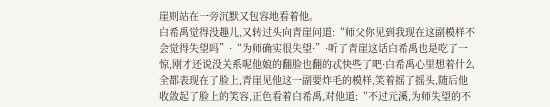崖则站在一旁沉默又包容地看着他。
白希禹觉得没趣儿,又转过头向青崖问道:“师父你见到我现在这副模样不会觉得失望吗”·“为师确实很失望·”·听了青崖这话白希禹也是吃了一惊,刚才还说没关系呢他娘的翻脸也翻的忒快些了吧·白希禹心里想着什么全都表现在了脸上,青崖见他这一副要炸毛的模样,笑着摇了摇头,随后他收敛起了脸上的笑容,正色看着白希禹,对他道:“不过元溪,为师失望的不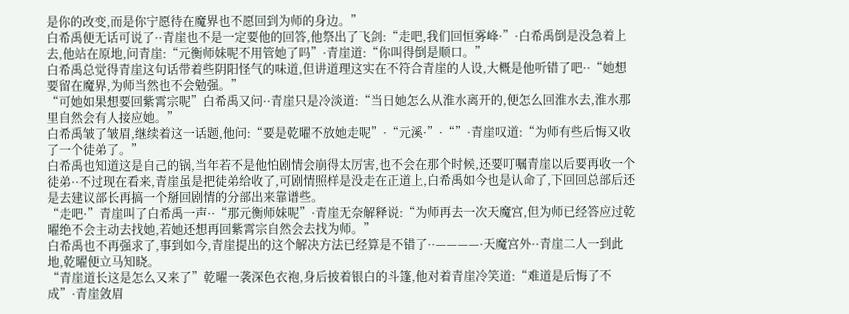是你的改变,而是你宁愿待在魔界也不愿回到为师的身边。”
白希禹便无话可说了··青崖也不是一定要他的回答,他祭出了飞剑:“走吧,我们回恒雾峰·”·白希禹倒是没急着上去,他站在原地,问青崖:“元衡师妹呢不用管她了吗”·青崖道:“你叫得倒是顺口。”
白希禹总觉得青崖这句话带着些阴阳怪气的味道,但讲道理这实在不符合青崖的人设,大概是他听错了吧··“她想要留在魔界,为师当然也不会勉强。”
“可她如果想要回紫霄宗呢”白希禹又问··青崖只是冷淡道:“当日她怎么从淮水离开的,便怎么回淮水去,淮水那里自然会有人接应她。”
白希禹皱了皱眉,继续着这一话题,他问:“要是乾曜不放她走呢”·“元溪·”·“”·青崖叹道:“为师有些后悔又收了一个徒弟了。”
白希禹也知道这是自己的锅,当年若不是他怕剧情会崩得太厉害,也不会在那个时候,还要叮嘱青崖以后要再收一个徒弟··不过现在看来,青崖虽是把徒弟给收了,可剧情照样是没走在正道上,白希禹如今也是认命了,下回回总部后还是去建议部长再搞一个掰回剧情的分部出来靠谱些。
“走吧·”青崖叫了白希禹一声··“那元衡师妹呢”·青崖无奈解释说:“为师再去一次天魔宫,但为师已经答应过乾曜绝不会主动去找她,若她还想再回紫霄宗自然会去找为师。”
白希禹也不再强求了,事到如今,青崖提出的这个解决方法已经算是不错了··————·天魔宫外··青崖二人一到此地,乾曜便立马知晓。
“青崖道长这是怎么又来了”乾曜一袭深色衣袍,身后披着银白的斗篷,他对着青崖冷笑道:“难道是后悔了不成”·青崖敛眉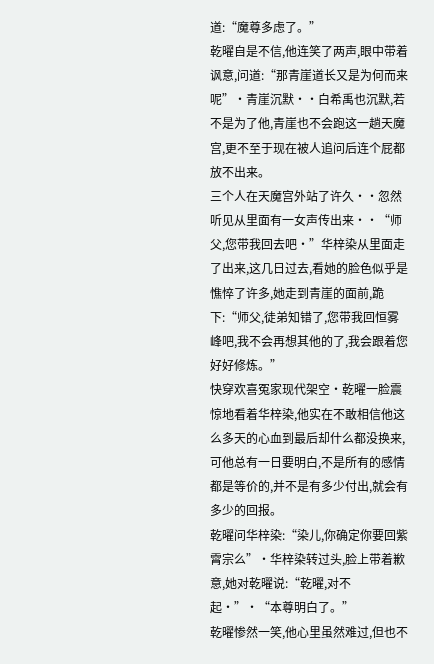道:“魔尊多虑了。”
乾曜自是不信,他连笑了两声,眼中带着讽意,问道:“那青崖道长又是为何而来呢”·青崖沉默··白希禹也沉默,若不是为了他,青崖也不会跑这一趟天魔宫,更不至于现在被人追问后连个屁都放不出来。
三个人在天魔宫外站了许久··忽然听见从里面有一女声传出来··“师父,您带我回去吧·”华梓染从里面走了出来,这几日过去,看她的脸色似乎是憔悴了许多,她走到青崖的面前,跪下:“师父,徒弟知错了,您带我回恒雾峰吧,我不会再想其他的了,我会跟着您好好修炼。”
快穿欢喜冤家现代架空·乾曜一脸震惊地看着华梓染,他实在不敢相信他这么多天的心血到最后却什么都没换来,可他总有一日要明白,不是所有的感情都是等价的,并不是有多少付出,就会有多少的回报。
乾曜问华梓染:“染儿,你确定你要回紫霄宗么”·华梓染转过头,脸上带着歉意,她对乾曜说:“乾曜,对不起·”·“本尊明白了。”
乾曜惨然一笑,他心里虽然难过,但也不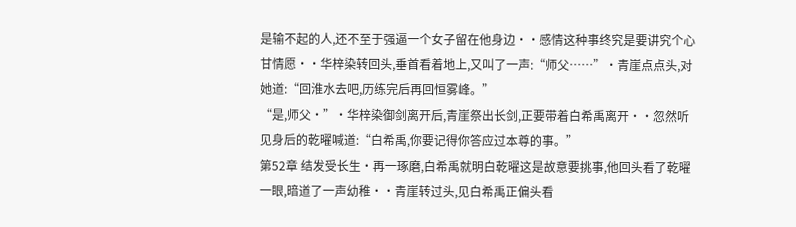是输不起的人,还不至于强逼一个女子留在他身边··感情这种事终究是要讲究个心甘情愿··华梓染转回头,垂首看着地上,又叫了一声:“师父……”·青崖点点头,对她道:“回淮水去吧,历练完后再回恒雾峰。”
“是,师父·”·华梓染御剑离开后,青崖祭出长剑,正要带着白希禹离开··忽然听见身后的乾曜喊道:“白希禹,你要记得你答应过本尊的事。”
第52章 结发受长生·再一琢磨,白希禹就明白乾曜这是故意要挑事,他回头看了乾曜一眼,暗道了一声幼稚··青崖转过头,见白希禹正偏头看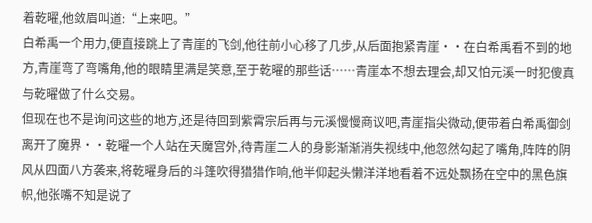着乾曜,他敛眉叫道:“上来吧。”
白希禹一个用力,便直接跳上了青崖的飞剑,他往前小心移了几步,从后面抱紧青崖··在白希禹看不到的地方,青崖弯了弯嘴角,他的眼睛里满是笑意,至于乾曜的那些话……青崖本不想去理会,却又怕元溪一时犯傻真与乾曜做了什么交易。
但现在也不是询问这些的地方,还是待回到紫霄宗后再与元溪慢慢商议吧,青崖指尖微动,便带着白希禹御剑离开了魔界··乾曜一个人站在天魔宫外,待青崖二人的身影渐渐消失视线中,他忽然勾起了嘴角,阵阵的阴风从四面八方袭来,将乾曜身后的斗篷吹得猎猎作响,他半仰起头懒洋洋地看着不远处飘扬在空中的黑色旗帜,他张嘴不知是说了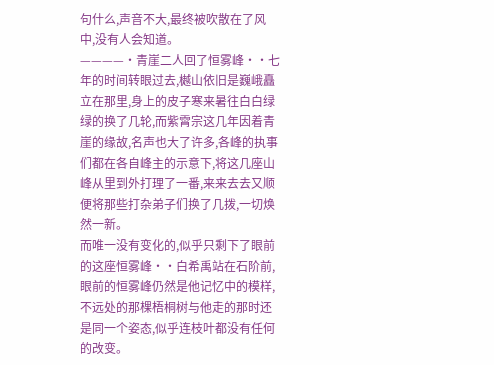句什么,声音不大,最终被吹散在了风中,没有人会知道。
————·青崖二人回了恒雾峰··七年的时间转眼过去,樾山依旧是巍峨矗立在那里,身上的皮子寒来暑往白白绿绿的换了几轮,而紫霄宗这几年因着青崖的缘故,名声也大了许多,各峰的执事们都在各自峰主的示意下,将这几座山峰从里到外打理了一番,来来去去又顺便将那些打杂弟子们换了几拨,一切焕然一新。
而唯一没有变化的,似乎只剩下了眼前的这座恒雾峰··白希禹站在石阶前,眼前的恒雾峰仍然是他记忆中的模样,不远处的那棵梧桐树与他走的那时还是同一个姿态,似乎连枝叶都没有任何的改变。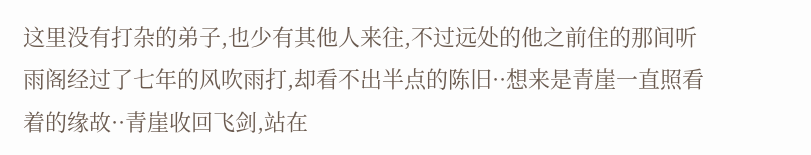这里没有打杂的弟子,也少有其他人来往,不过远处的他之前住的那间听雨阁经过了七年的风吹雨打,却看不出半点的陈旧··想来是青崖一直照看着的缘故··青崖收回飞剑,站在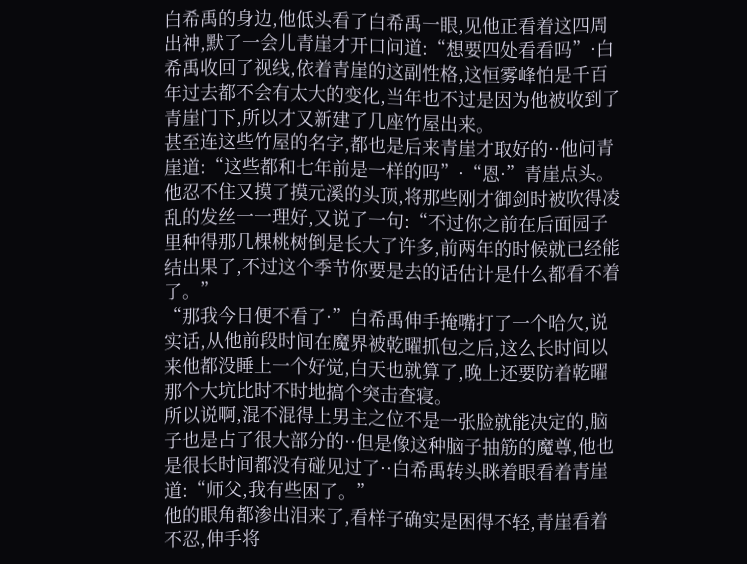白希禹的身边,他低头看了白希禹一眼,见他正看着这四周出神,默了一会儿青崖才开口问道:“想要四处看看吗”·白希禹收回了视线,依着青崖的这副性格,这恒雾峰怕是千百年过去都不会有太大的变化,当年也不过是因为他被收到了青崖门下,所以才又新建了几座竹屋出来。
甚至连这些竹屋的名字,都也是后来青崖才取好的··他问青崖道:“这些都和七年前是一样的吗”·“恩·”青崖点头。
他忍不住又摸了摸元溪的头顶,将那些刚才御剑时被吹得凌乱的发丝一一理好,又说了一句:“不过你之前在后面园子里种得那几棵桃树倒是长大了许多,前两年的时候就已经能结出果了,不过这个季节你要是去的话估计是什么都看不着了。”
“那我今日便不看了·”白希禹伸手掩嘴打了一个哈欠,说实话,从他前段时间在魔界被乾曜抓包之后,这么长时间以来他都没睡上一个好觉,白天也就算了,晚上还要防着乾曜那个大坑比时不时地搞个突击查寝。
所以说啊,混不混得上男主之位不是一张脸就能决定的,脑子也是占了很大部分的··但是像这种脑子抽筋的魔尊,他也是很长时间都没有碰见过了··白希禹转头眯着眼看着青崖道:“师父,我有些困了。”
他的眼角都渗出泪来了,看样子确实是困得不轻,青崖看着不忍,伸手将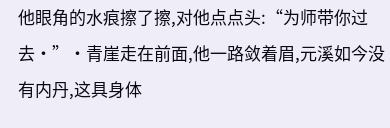他眼角的水痕擦了擦,对他点点头:“为师带你过去·”·青崖走在前面,他一路敛着眉,元溪如今没有内丹,这具身体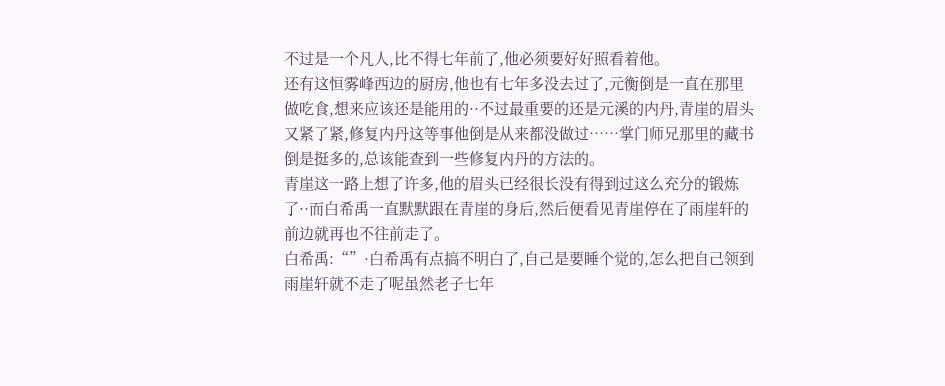不过是一个凡人,比不得七年前了,他必须要好好照看着他。
还有这恒雾峰西边的厨房,他也有七年多没去过了,元衡倒是一直在那里做吃食,想来应该还是能用的··不过最重要的还是元溪的内丹,青崖的眉头又紧了紧,修复内丹这等事他倒是从来都没做过……掌门师兄那里的藏书倒是挺多的,总该能查到一些修复内丹的方法的。
青崖这一路上想了许多,他的眉头已经很长没有得到过这么充分的锻炼了··而白希禹一直默默跟在青崖的身后,然后便看见青崖停在了雨崖轩的前边就再也不往前走了。
白希禹:“”·白希禹有点搞不明白了,自己是要睡个觉的,怎么把自己领到雨崖轩就不走了呢虽然老子七年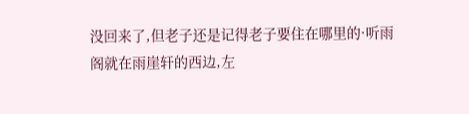没回来了,但老子还是记得老子要住在哪里的·听雨阁就在雨崖轩的西边,左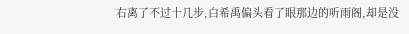右离了不过十几步,白希禹偏头看了眼那边的听雨阁,却是没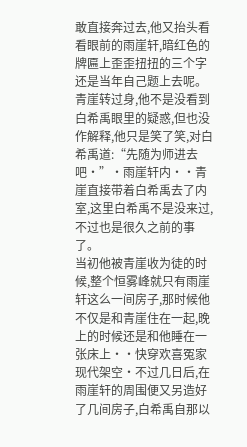敢直接奔过去,他又抬头看看眼前的雨崖轩,暗红色的牌匾上歪歪扭扭的三个字还是当年自己题上去呢。
青崖转过身,他不是没看到白希禹眼里的疑惑,但也没作解释,他只是笑了笑,对白希禹道:“先随为师进去吧·”·雨崖轩内··青崖直接带着白希禹去了内室,这里白希禹不是没来过,不过也是很久之前的事了。
当初他被青崖收为徒的时候,整个恒雾峰就只有雨崖轩这么一间房子,那时候他不仅是和青崖住在一起,晚上的时候还是和他睡在一张床上··快穿欢喜冤家现代架空·不过几日后,在雨崖轩的周围便又另造好了几间房子,白希禹自那以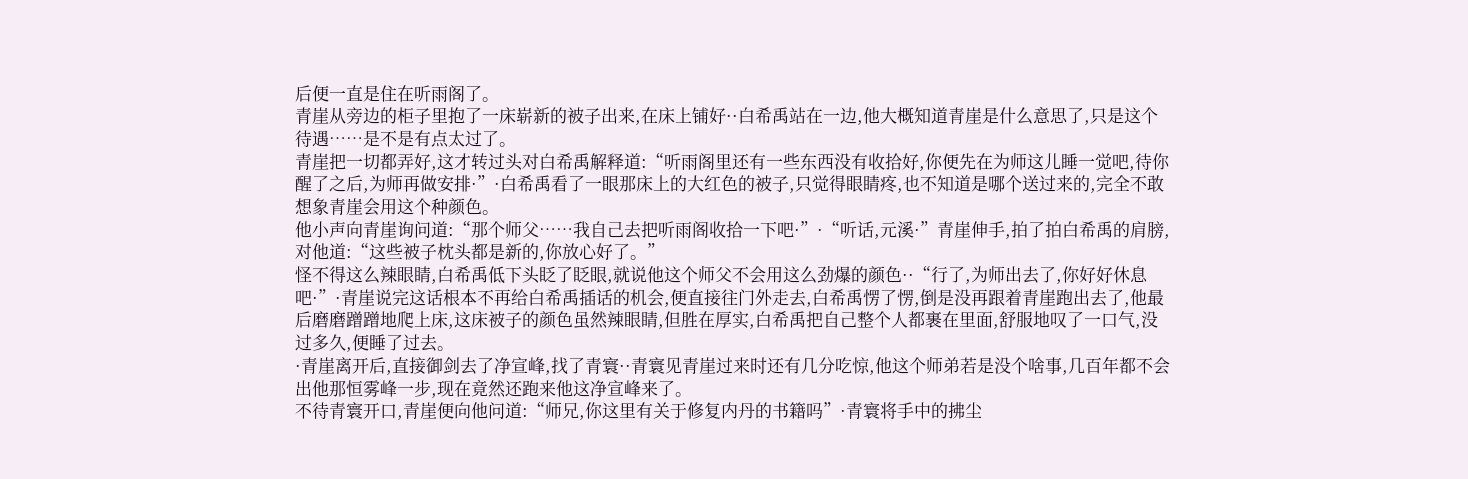后便一直是住在听雨阁了。
青崖从旁边的柜子里抱了一床崭新的被子出来,在床上铺好··白希禹站在一边,他大概知道青崖是什么意思了,只是这个待遇……是不是有点太过了。
青崖把一切都弄好,这才转过头对白希禹解释道:“听雨阁里还有一些东西没有收拾好,你便先在为师这儿睡一觉吧,待你醒了之后,为师再做安排·”·白希禹看了一眼那床上的大红色的被子,只觉得眼睛疼,也不知道是哪个送过来的,完全不敢想象青崖会用这个种颜色。
他小声向青崖询问道:“那个师父……我自己去把听雨阁收拾一下吧·”·“听话,元溪·”青崖伸手,拍了拍白希禹的肩膀,对他道:“这些被子枕头都是新的,你放心好了。”
怪不得这么辣眼睛,白希禹低下头眨了眨眼,就说他这个师父不会用这么劲爆的颜色··“行了,为师出去了,你好好休息吧·”·青崖说完这话根本不再给白希禹插话的机会,便直接往门外走去,白希禹愣了愣,倒是没再跟着青崖跑出去了,他最后磨磨蹭蹭地爬上床,这床被子的颜色虽然辣眼睛,但胜在厚实,白希禹把自己整个人都裹在里面,舒服地叹了一口气,没过多久,便睡了过去。
·青崖离开后,直接御剑去了净宣峰,找了青寰··青寰见青崖过来时还有几分吃惊,他这个师弟若是没个啥事,几百年都不会出他那恒雾峰一步,现在竟然还跑来他这净宣峰来了。
不待青寰开口,青崖便向他问道:“师兄,你这里有关于修复内丹的书籍吗”·青寰将手中的拂尘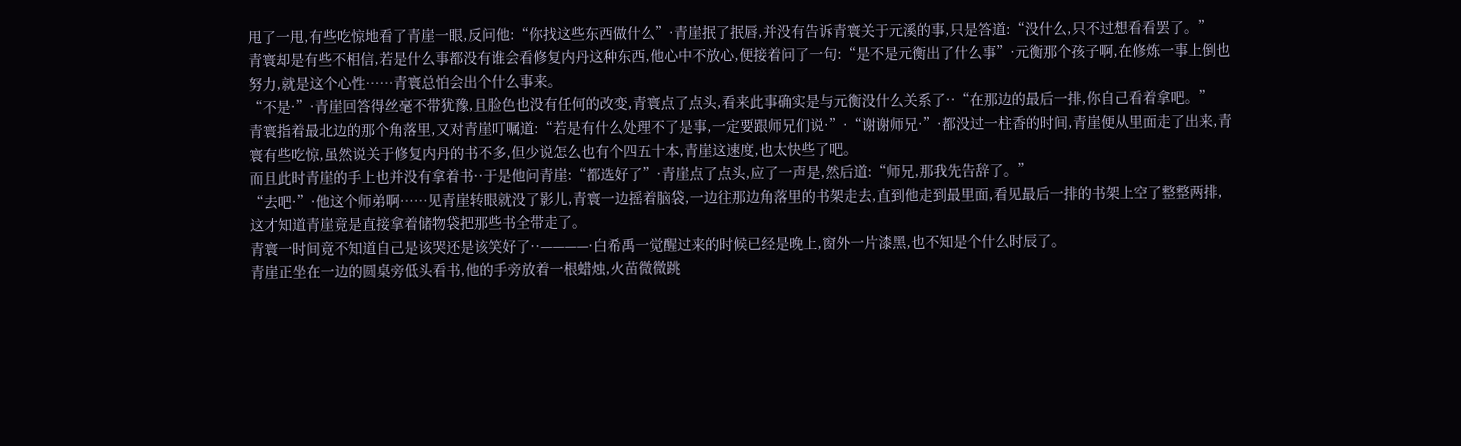甩了一甩,有些吃惊地看了青崖一眼,反问他:“你找这些东西做什么”·青崖抿了抿唇,并没有告诉青寰关于元溪的事,只是答道:“没什么,只不过想看看罢了。”
青寰却是有些不相信,若是什么事都没有谁会看修复内丹这种东西,他心中不放心,便接着问了一句:“是不是元衡出了什么事”·元衡那个孩子啊,在修炼一事上倒也努力,就是这个心性……青寰总怕会出个什么事来。
“不是·”·青崖回答得丝毫不带犹豫,且脸色也没有任何的改变,青寰点了点头,看来此事确实是与元衡没什么关系了··“在那边的最后一排,你自己看着拿吧。”
青寰指着最北边的那个角落里,又对青崖叮嘱道:“若是有什么处理不了是事,一定要跟师兄们说·”·“谢谢师兄·”·都没过一柱香的时间,青崖便从里面走了出来,青寰有些吃惊,虽然说关于修复内丹的书不多,但少说怎么也有个四五十本,青崖这速度,也太快些了吧。
而且此时青崖的手上也并没有拿着书··于是他问青崖:“都选好了”·青崖点了点头,应了一声是,然后道:“师兄,那我先告辞了。”
“去吧·”·他这个师弟啊……见青崖转眼就没了影儿,青寰一边摇着脑袋,一边往那边角落里的书架走去,直到他走到最里面,看见最后一排的书架上空了整整两排,这才知道青崖竟是直接拿着储物袋把那些书全带走了。
青寰一时间竟不知道自己是该哭还是该笑好了··————·白希禹一觉醒过来的时候已经是晚上,窗外一片漆黑,也不知是个什么时辰了。
青崖正坐在一边的圆桌旁低头看书,他的手旁放着一根蜡烛,火苗微微跳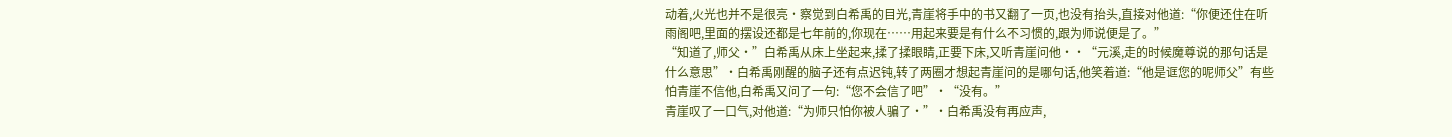动着,火光也并不是很亮·察觉到白希禹的目光,青崖将手中的书又翻了一页,也没有抬头,直接对他道:“你便还住在听雨阁吧,里面的摆设还都是七年前的,你现在……用起来要是有什么不习惯的,跟为师说便是了。”
“知道了,师父·”白希禹从床上坐起来,揉了揉眼睛,正要下床,又听青崖问他··“元溪,走的时候魔尊说的那句话是什么意思”·白希禹刚醒的脑子还有点迟钝,转了两圈才想起青崖问的是哪句话,他笑着道:“他是诓您的呢师父”有些怕青崖不信他,白希禹又问了一句:“您不会信了吧”·“没有。”
青崖叹了一口气,对他道:“为师只怕你被人骗了·”·白希禹没有再应声,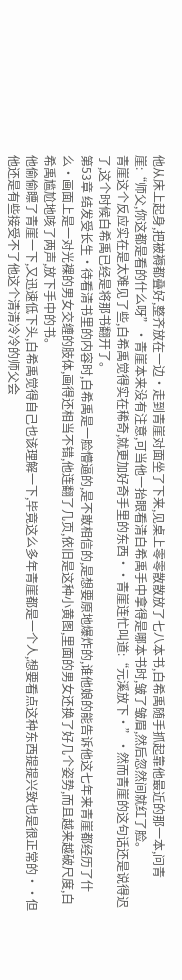他从床上起身,把被褥都叠好,整齐放在一边·走到青崖对面坐了下来,见桌上零零散散放了七八本书,白希禹随手抓起靠他最近的那一本,问青崖:“师父,你这都是看的什么呀”·青崖本来没有注意,可当他一抬眼看清白希禹手中拿得是哪本书时,皱了皱眉,然后忽然间就红了脸。
青崖这个反应实在是太难见了些,白希禹觉得实在稀奇,就更加好奇手里的东西··青崖连忙叫道:“元溪放下·”·然而青崖的这句话还是说得迟了,这个时候白希禹已经是将那书翻开了。
第53章 结发受长生·待看清书里的内容时,白希禹是一脸懵逼的,是不敢相信的,是想要原地爆炸的,谁他娘的能告诉他这七年来青崖都经历了什么·画面上是一对光裸的男女交缠的肢体,画得还相当不错,他连翻了几页,依旧是这种小黄图,里面的男女还换了好几个姿势,而且越来越破尺度,白希禹尴尬地咳了两声,放下手中的书。
他偷偷瞟了青崖一下,又迅速低下头,白希禹觉得自己也该理解一下,毕竟这么多年青崖都是一个人,想要看点这种东西提提兴致也是很正常的··但他还是有些接受不了他这个清清冷冷的师父会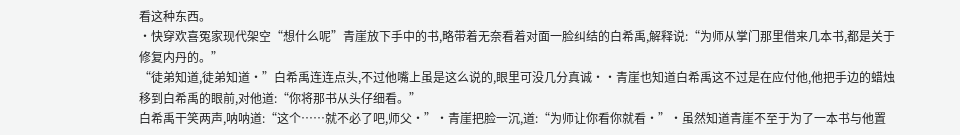看这种东西。
·快穿欢喜冤家现代架空“想什么呢”青崖放下手中的书,略带着无奈看着对面一脸纠结的白希禹,解释说:“为师从掌门那里借来几本书,都是关于修复内丹的。”
“徒弟知道,徒弟知道·”白希禹连连点头,不过他嘴上虽是这么说的,眼里可没几分真诚··青崖也知道白希禹这不过是在应付他,他把手边的蜡烛移到白希禹的眼前,对他道:“你将那书从头仔细看。”
白希禹干笑两声,呐呐道:“这个……就不必了吧,师父·”·青崖把脸一沉,道:“为师让你看你就看·”·虽然知道青崖不至于为了一本书与他置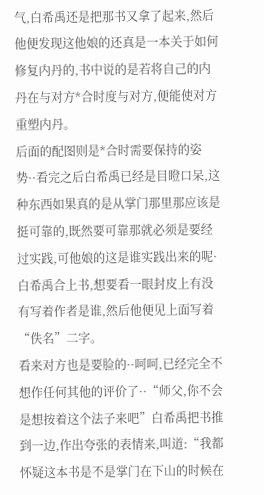气,白希禹还是把那书又拿了起来,然后他便发现这他娘的还真是一本关于如何修复内丹的,书中说的是若将自己的内丹在与对方*合时度与对方,便能使对方重塑内丹。
后面的配图则是*合时需要保持的姿势··看完之后白希禹已经是目瞪口呆,这种东西如果真的是从掌门那里那应该是挺可靠的,既然要可靠那就必须是要经过实践,可他娘的这是谁实践出来的呢·白希禹合上书,想要看一眼封皮上有没有写着作者是谁,然后他便见上面写着“佚名”二字。
看来对方也是要脸的··呵呵,已经完全不想作任何其他的评价了··“师父,你不会是想按着这个法子来吧”白希禹把书推到一边,作出夸张的表情来,叫道:“我都怀疑这本书是不是掌门在下山的时候在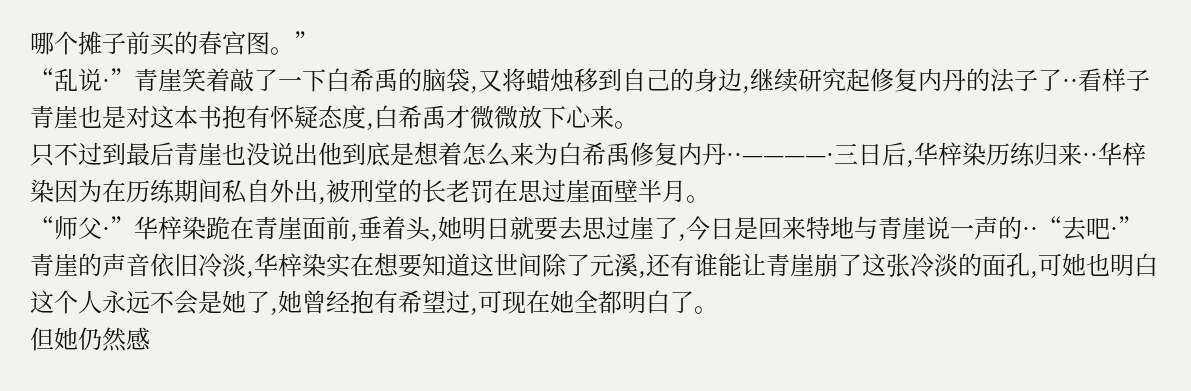哪个摊子前买的春宫图。”
“乱说·”青崖笑着敲了一下白希禹的脑袋,又将蜡烛移到自己的身边,继续研究起修复内丹的法子了··看样子青崖也是对这本书抱有怀疑态度,白希禹才微微放下心来。
只不过到最后青崖也没说出他到底是想着怎么来为白希禹修复内丹··————·三日后,华梓染历练归来··华梓染因为在历练期间私自外出,被刑堂的长老罚在思过崖面壁半月。
“师父·”华梓染跪在青崖面前,垂着头,她明日就要去思过崖了,今日是回来特地与青崖说一声的··“去吧·”青崖的声音依旧冷淡,华梓染实在想要知道这世间除了元溪,还有谁能让青崖崩了这张冷淡的面孔,可她也明白这个人永远不会是她了,她曾经抱有希望过,可现在她全都明白了。
但她仍然感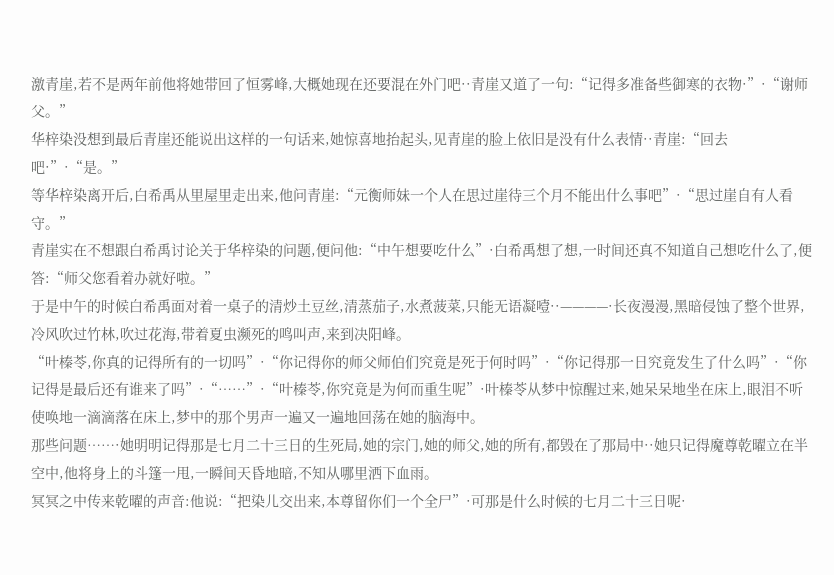激青崖,若不是两年前他将她带回了恒雾峰,大概她现在还要混在外门吧··青崖又道了一句:“记得多准备些御寒的衣物·”·“谢师父。”
华梓染没想到最后青崖还能说出这样的一句话来,她惊喜地抬起头,见青崖的脸上依旧是没有什么表情··青崖:“回去吧·”·“是。”
等华梓染离开后,白希禹从里屋里走出来,他问青崖:“元衡师妹一个人在思过崖待三个月不能出什么事吧”·“思过崖自有人看守。”
青崖实在不想跟白希禹讨论关于华梓染的问题,便问他:“中午想要吃什么”·白希禹想了想,一时间还真不知道自己想吃什么了,便答:“师父您看着办就好啦。”
于是中午的时候白希禹面对着一桌子的清炒土豆丝,清蒸茄子,水煮菠菜,只能无语凝噎··————·长夜漫漫,黑暗侵蚀了整个世界,冷风吹过竹林,吹过花海,带着夏虫濒死的鸣叫声,来到决阳峰。
“叶榛苓,你真的记得所有的一切吗”·“你记得你的师父师伯们究竟是死于何时吗”·“你记得那一日究竟发生了什么吗”·“你记得是最后还有谁来了吗”·“……”·“叶榛苓,你究竟是为何而重生呢”·叶榛苓从梦中惊醒过来,她呆呆地坐在床上,眼泪不听使唤地一滴滴落在床上,梦中的那个男声一遍又一遍地回荡在她的脑海中。
那些问题……·她明明记得那是七月二十三日的生死局,她的宗门,她的师父,她的所有,都毁在了那局中··她只记得魔尊乾曜立在半空中,他将身上的斗篷一甩,一瞬间天昏地暗,不知从哪里洒下血雨。
冥冥之中传来乾曜的声音:他说:“把染儿交出来,本尊留你们一个全尸”·可那是什么时候的七月二十三日呢·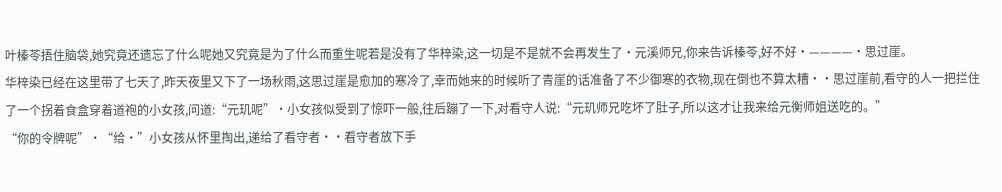叶榛苓捂住脑袋,她究竟还遗忘了什么呢她又究竟是为了什么而重生呢若是没有了华梓染,这一切是不是就不会再发生了·元溪师兄,你来告诉榛苓,好不好·————·思过崖。
华梓染已经在这里带了七天了,昨天夜里又下了一场秋雨,这思过崖是愈加的寒冷了,幸而她来的时候听了青崖的话准备了不少御寒的衣物,现在倒也不算太糟··思过崖前,看守的人一把拦住了一个拐着食盒穿着道袍的小女孩,问道:“元玑呢”·小女孩似受到了惊吓一般,往后蹦了一下,对看守人说:“元玑师兄吃坏了肚子,所以这才让我来给元衡师姐送吃的。”
“你的令牌呢”·“给·”小女孩从怀里掏出,递给了看守者··看守者放下手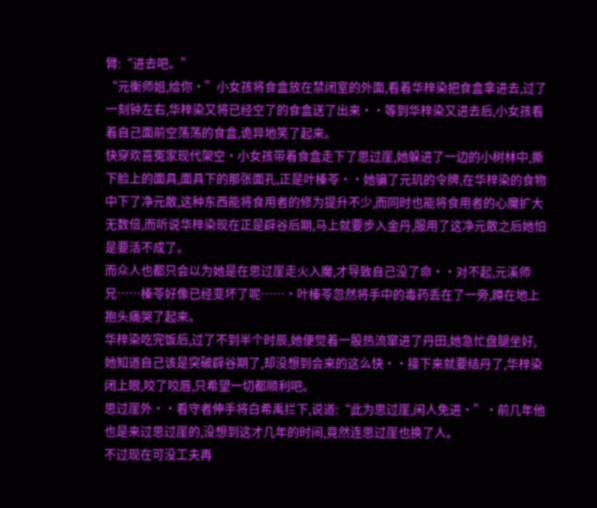臂:“进去吧。”
“元衡师姐,给你·”小女孩将食盒放在禁闭室的外面,看着华梓染把食盒拿进去,过了一刻钟左右,华梓染又将已经空了的食盒送了出来··等到华梓染又进去后,小女孩看着自己面前空荡荡的食盒,诡异地笑了起来。
快穿欢喜冤家现代架空·小女孩带着食盒走下了思过崖,她躲进了一边的小树林中,撕下脸上的面具,面具下的那张面孔,正是叶榛苓··她骗了元玑的令牌,在华梓染的食物中下了净元散,这种东西能将食用者的修为提升不少,而同时也能将食用者的心魔扩大无数倍,而听说华梓染现在正是辟谷后期,马上就要步入金丹,服用了这净元散之后她怕是要活不成了。
而众人也都只会以为她是在思过崖走火入魔,才导致自己没了命··对不起,元溪师兄……榛苓好像已经变坏了呢……·叶榛苓忽然将手中的毒药丢在了一旁,蹲在地上抱头痛哭了起来。
华梓染吃完饭后,过了不到半个时辰,她便觉着一股热流窜进了丹田,她急忙盘腿坐好,她知道自己该是突破辟谷期了,却没想到会来的这么快··接下来就要结丹了,华梓染闭上眼,咬了咬唇,只希望一切都顺利吧。
思过崖外··看守者伸手将白希禹拦下,说道:“此为思过崖,闲人免进·”·前几年他也是来过思过崖的,没想到这才几年的时间,竟然连思过崖也换了人。
不过现在可没工夫再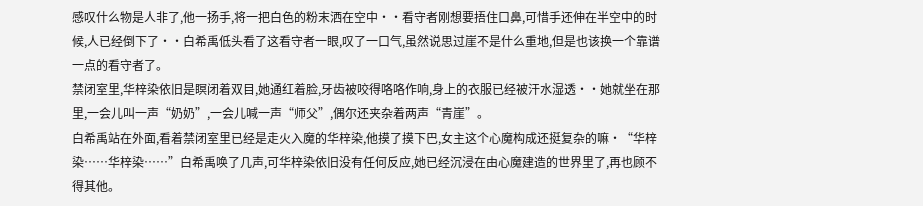感叹什么物是人非了,他一扬手,将一把白色的粉末洒在空中··看守者刚想要捂住口鼻,可惜手还伸在半空中的时候,人已经倒下了··白希禹低头看了这看守者一眼,叹了一口气,虽然说思过崖不是什么重地,但是也该换一个靠谱一点的看守者了。
禁闭室里,华梓染依旧是瞑闭着双目,她通红着脸,牙齿被咬得咯咯作响,身上的衣服已经被汗水湿透··她就坐在那里,一会儿叫一声“奶奶”,一会儿喊一声“师父”,偶尔还夹杂着两声“青崖”。
白希禹站在外面,看着禁闭室里已经是走火入魔的华梓染,他摸了摸下巴,女主这个心魔构成还挺复杂的嘛·“华梓染……华梓染……”白希禹唤了几声,可华梓染依旧没有任何反应,她已经沉浸在由心魔建造的世界里了,再也顾不得其他。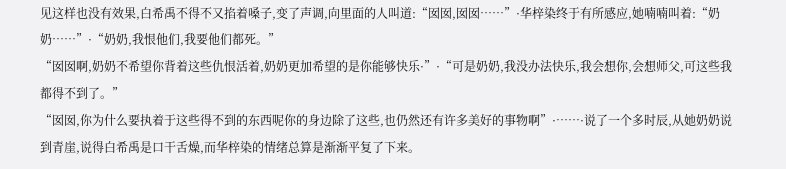见这样也没有效果,白希禹不得不又掐着嗓子,变了声调,向里面的人叫道:“囡囡,囡囡……”·华梓染终于有所感应,她喃喃叫着:“奶奶……”·“奶奶,我恨他们,我要他们都死。”
“囡囡啊,奶奶不希望你背着这些仇恨活着,奶奶更加希望的是你能够快乐·”·“可是奶奶,我没办法快乐,我会想你,会想师父,可这些我都得不到了。”
“囡囡,你为什么要执着于这些得不到的东西呢你的身边除了这些,也仍然还有许多美好的事物啊”·……·说了一个多时辰,从她奶奶说到青崖,说得白希禹是口干舌燥,而华梓染的情绪总算是渐渐平复了下来。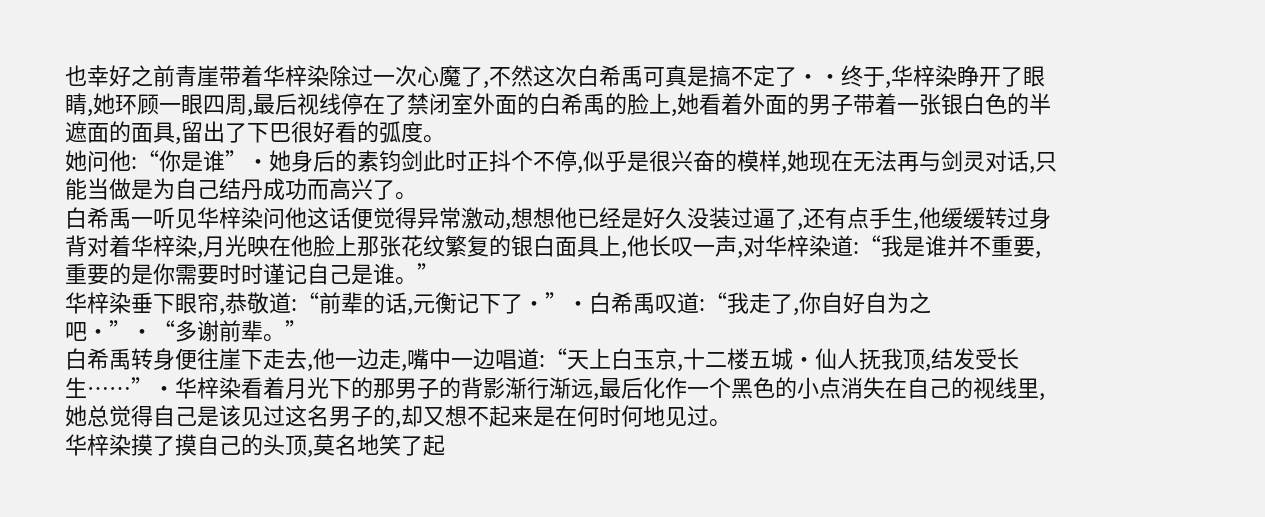也幸好之前青崖带着华梓染除过一次心魔了,不然这次白希禹可真是搞不定了··终于,华梓染睁开了眼睛,她环顾一眼四周,最后视线停在了禁闭室外面的白希禹的脸上,她看着外面的男子带着一张银白色的半遮面的面具,留出了下巴很好看的弧度。
她问他:“你是谁”·她身后的素钧剑此时正抖个不停,似乎是很兴奋的模样,她现在无法再与剑灵对话,只能当做是为自己结丹成功而高兴了。
白希禹一听见华梓染问他这话便觉得异常激动,想想他已经是好久没装过逼了,还有点手生,他缓缓转过身背对着华梓染,月光映在他脸上那张花纹繁复的银白面具上,他长叹一声,对华梓染道:“我是谁并不重要,重要的是你需要时时谨记自己是谁。”
华梓染垂下眼帘,恭敬道:“前辈的话,元衡记下了·”·白希禹叹道:“我走了,你自好自为之吧·”·“多谢前辈。”
白希禹转身便往崖下走去,他一边走,嘴中一边唱道:“天上白玉京,十二楼五城·仙人抚我顶,结发受长生……”·华梓染看着月光下的那男子的背影渐行渐远,最后化作一个黑色的小点消失在自己的视线里,她总觉得自己是该见过这名男子的,却又想不起来是在何时何地见过。
华梓染摸了摸自己的头顶,莫名地笑了起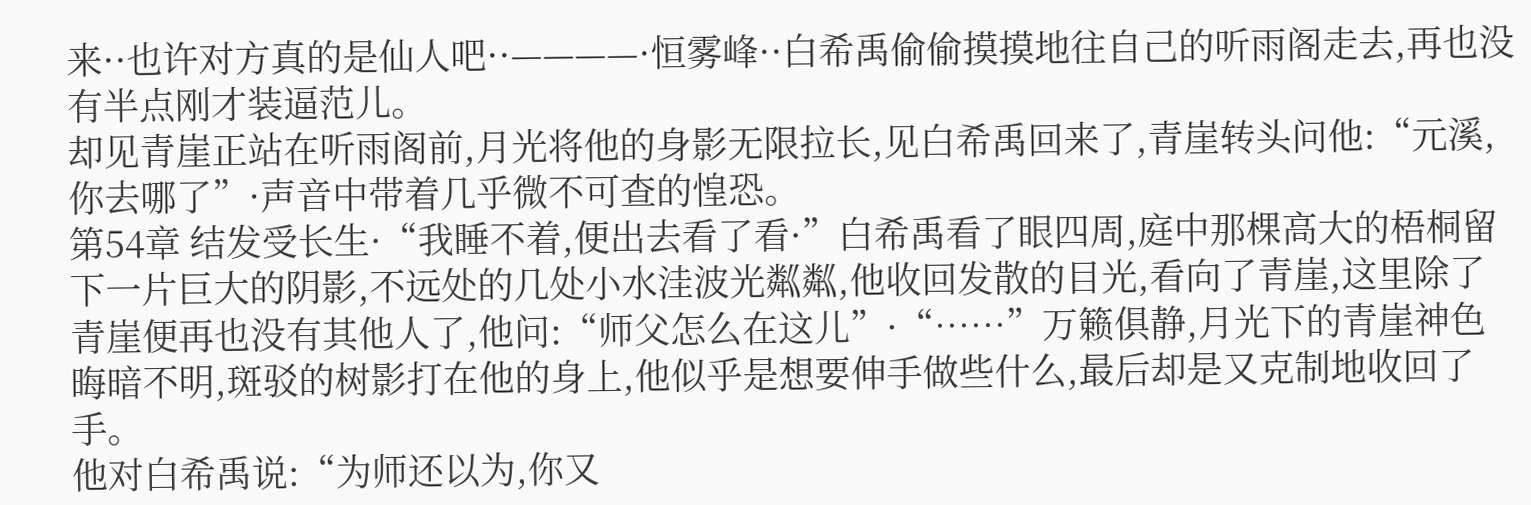来··也许对方真的是仙人吧··————·恒雾峰··白希禹偷偷摸摸地往自己的听雨阁走去,再也没有半点刚才装逼范儿。
却见青崖正站在听雨阁前,月光将他的身影无限拉长,见白希禹回来了,青崖转头问他:“元溪,你去哪了”·声音中带着几乎微不可查的惶恐。
第54章 结发受长生·“我睡不着,便出去看了看·”白希禹看了眼四周,庭中那棵高大的梧桐留下一片巨大的阴影,不远处的几处小水洼波光粼粼,他收回发散的目光,看向了青崖,这里除了青崖便再也没有其他人了,他问:“师父怎么在这儿”·“……”万籁俱静,月光下的青崖神色晦暗不明,斑驳的树影打在他的身上,他似乎是想要伸手做些什么,最后却是又克制地收回了手。
他对白希禹说:“为师还以为,你又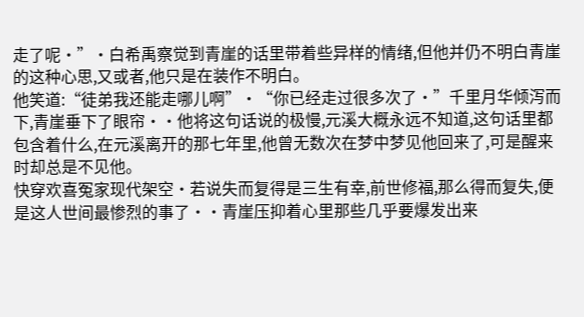走了呢·”·白希禹察觉到青崖的话里带着些异样的情绪,但他并仍不明白青崖的这种心思,又或者,他只是在装作不明白。
他笑道:“徒弟我还能走哪儿啊”·“你已经走过很多次了·”千里月华倾泻而下,青崖垂下了眼帘··他将这句话说的极慢,元溪大概永远不知道,这句话里都包含着什么,在元溪离开的那七年里,他曾无数次在梦中梦见他回来了,可是醒来时却总是不见他。
快穿欢喜冤家现代架空·若说失而复得是三生有幸,前世修福,那么得而复失,便是这人世间最惨烈的事了··青崖压抑着心里那些几乎要爆发出来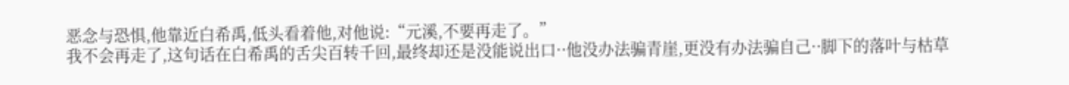恶念与恐惧,他靠近白希禹,低头看着他,对他说:“元溪,不要再走了。”
我不会再走了,这句话在白希禹的舌尖百转千回,最终却还是没能说出口··他没办法骗青崖,更没有办法骗自己··脚下的落叶与枯草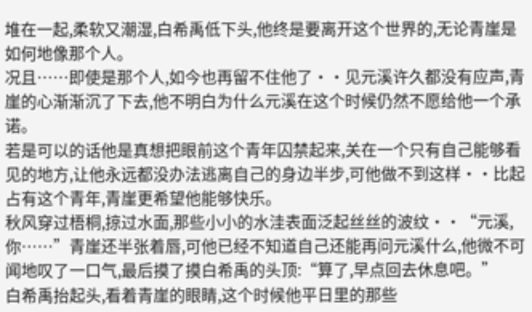堆在一起,柔软又潮湿,白希禹低下头,他终是要离开这个世界的,无论青崖是如何地像那个人。
况且……即使是那个人,如今也再留不住他了··见元溪许久都没有应声,青崖的心渐渐沉了下去,他不明白为什么元溪在这个时候仍然不愿给他一个承诺。
若是可以的话他是真想把眼前这个青年囚禁起来,关在一个只有自己能够看见的地方,让他永远都没办法逃离自己的身边半步,可他做不到这样··比起占有这个青年,青崖更希望他能够快乐。
秋风穿过梧桐,掠过水面,那些小小的水洼表面泛起丝丝的波纹··“元溪,你……”青崖还半张着唇,可他已经不知道自己还能再问元溪什么,他微不可闻地叹了一口气,最后摸了摸白希禹的头顶:“算了,早点回去休息吧。”
白希禹抬起头,看着青崖的眼睛,这个时候他平日里的那些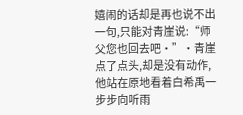嬉闹的话却是再也说不出一句,只能对青崖说:“师父您也回去吧·”·青崖点了点头,却是没有动作,他站在原地看着白希禹一步步向听雨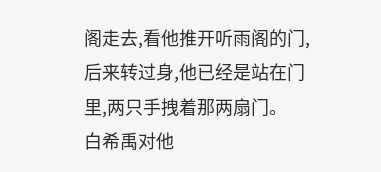阁走去,看他推开听雨阁的门,后来转过身,他已经是站在门里,两只手拽着那两扇门。
白希禹对他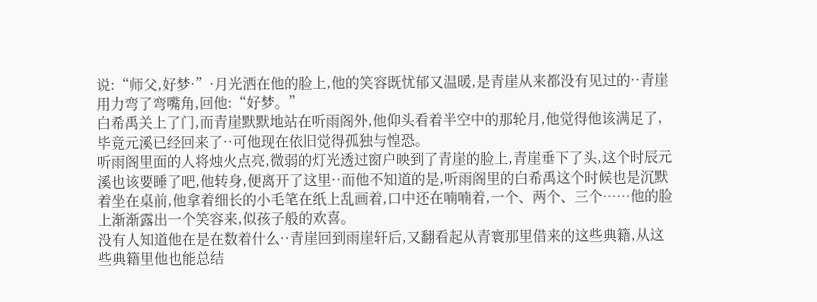说:“师父,好梦·”·月光洒在他的脸上,他的笑容既忧郁又温暖,是青崖从来都没有见过的··青崖用力弯了弯嘴角,回他:“好梦。”
白希禹关上了门,而青崖默默地站在听雨阁外,他仰头看着半空中的那轮月,他觉得他该满足了,毕竟元溪已经回来了··可他现在依旧觉得孤独与惶恐。
听雨阁里面的人将烛火点亮,微弱的灯光透过窗户映到了青崖的脸上,青崖垂下了头,这个时辰元溪也该要睡了吧,他转身,便离开了这里··而他不知道的是,听雨阁里的白希禹这个时候也是沉默着坐在桌前,他拿着细长的小毛笔在纸上乱画着,口中还在喃喃着,一个、两个、三个……他的脸上渐渐露出一个笑容来,似孩子般的欢喜。
没有人知道他在是在数着什么··青崖回到雨崖轩后,又翻看起从青寰那里借来的这些典籍,从这些典籍里他也能总结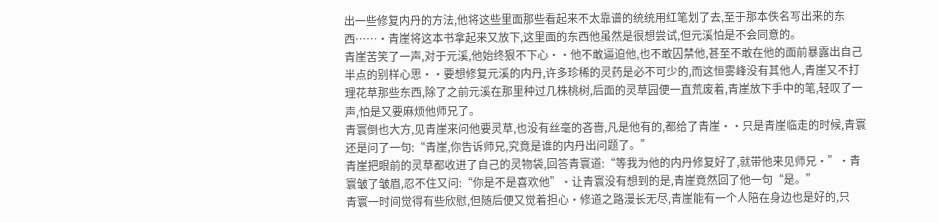出一些修复内丹的方法,他将这些里面那些看起来不太靠谱的统统用红笔划了去,至于那本佚名写出来的东西……·青崖将这本书拿起来又放下,这里面的东西他虽然是很想尝试,但元溪怕是不会同意的。
青崖苦笑了一声,对于元溪,他始终狠不下心··他不敢逼迫他,也不敢囚禁他,甚至不敢在他的面前暴露出自己半点的别样心思··要想修复元溪的内丹,许多珍稀的灵药是必不可少的,而这恒雾峰没有其他人,青崖又不打理花草那些东西,除了之前元溪在那里种过几株桃树,后面的灵草园便一直荒废着,青崖放下手中的笔,轻叹了一声,怕是又要麻烦他师兄了。
青寰倒也大方,见青崖来问他要灵草,也没有丝毫的吝啬,凡是他有的,都给了青崖··只是青崖临走的时候,青寰还是问了一句:“青崖,你告诉师兄,究竟是谁的内丹出问题了。”
青崖把眼前的灵草都收进了自己的灵物袋,回答青寰道:“等我为他的内丹修复好了,就带他来见师兄·”·青寰皱了皱眉,忍不住又问:“你是不是喜欢他”·让青寰没有想到的是,青崖竟然回了他一句“是。”
青寰一时间觉得有些欣慰,但随后便又觉着担心·修道之路漫长无尽,青崖能有一个人陪在身边也是好的,只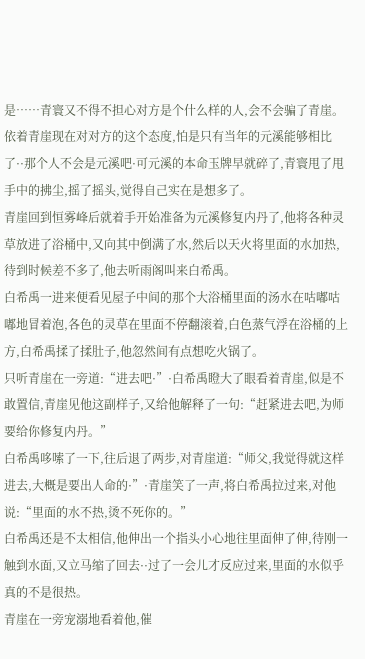是……青寰又不得不担心对方是个什么样的人,会不会骗了青崖。
依着青崖现在对对方的这个态度,怕是只有当年的元溪能够相比了··那个人不会是元溪吧·可元溪的本命玉牌早就碎了,青寰甩了甩手中的拂尘,摇了摇头,觉得自己实在是想多了。
青崖回到恒雾峰后就着手开始准备为元溪修复内丹了,他将各种灵草放进了浴桶中,又向其中倒满了水,然后以天火将里面的水加热,待到时候差不多了,他去听雨阁叫来白希禹。
白希禹一进来便看见屋子中间的那个大浴桶里面的汤水在咕嘟咕嘟地冒着泡,各色的灵草在里面不停翻滚着,白色蒸气浮在浴桶的上方,白希禹揉了揉肚子,他忽然间有点想吃火锅了。
只听青崖在一旁道:“进去吧·”·白希禹瞪大了眼看着青崖,似是不敢置信,青崖见他这副样子,又给他解释了一句:“赶紧进去吧,为师要给你修复内丹。”
白希禹哆嗦了一下,往后退了两步,对青崖道:“师父,我觉得就这样进去,大概是要出人命的·”·青崖笑了一声,将白希禹拉过来,对他说:“里面的水不热,烫不死你的。”
白希禹还是不太相信,他伸出一个指头小心地往里面伸了伸,待刚一触到水面,又立马缩了回去··过了一会儿才反应过来,里面的水似乎真的不是很热。
青崖在一旁宠溺地看着他,催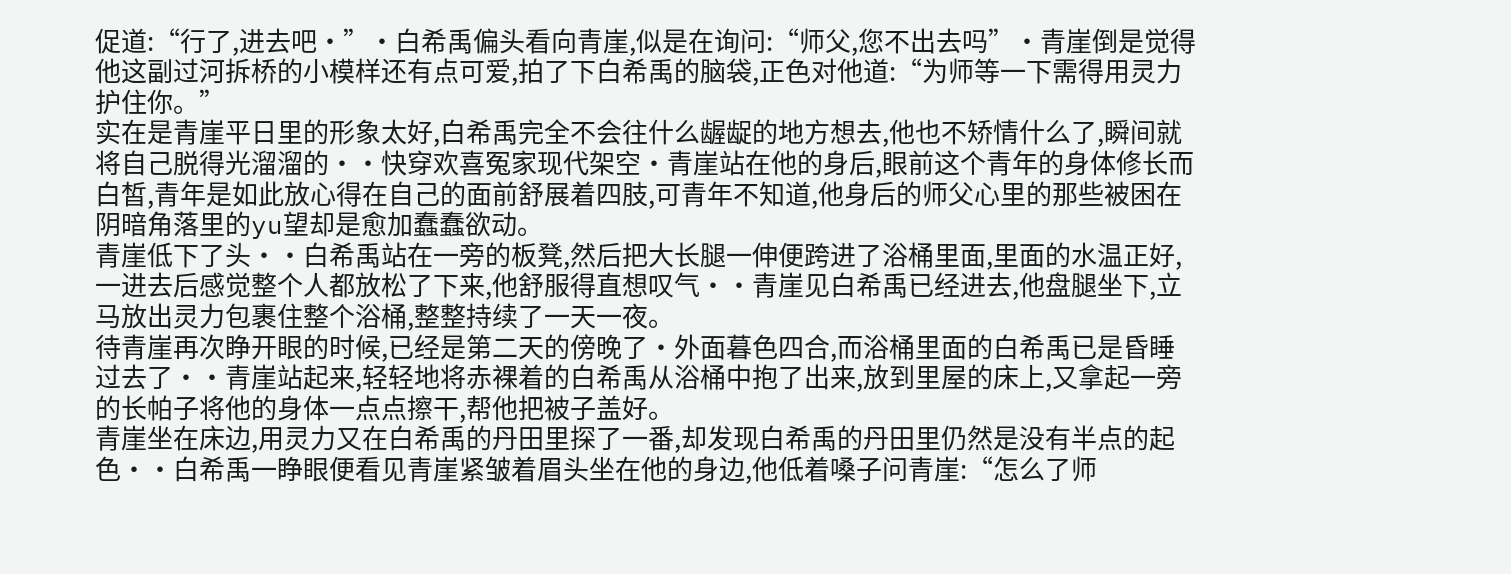促道:“行了,进去吧·”·白希禹偏头看向青崖,似是在询问:“师父,您不出去吗”·青崖倒是觉得他这副过河拆桥的小模样还有点可爱,拍了下白希禹的脑袋,正色对他道:“为师等一下需得用灵力护住你。”
实在是青崖平日里的形象太好,白希禹完全不会往什么龌龊的地方想去,他也不矫情什么了,瞬间就将自己脱得光溜溜的··快穿欢喜冤家现代架空·青崖站在他的身后,眼前这个青年的身体修长而白皙,青年是如此放心得在自己的面前舒展着四肢,可青年不知道,他身后的师父心里的那些被困在阴暗角落里的yu望却是愈加蠢蠢欲动。
青崖低下了头··白希禹站在一旁的板凳,然后把大长腿一伸便跨进了浴桶里面,里面的水温正好,一进去后感觉整个人都放松了下来,他舒服得直想叹气··青崖见白希禹已经进去,他盘腿坐下,立马放出灵力包裹住整个浴桶,整整持续了一天一夜。
待青崖再次睁开眼的时候,已经是第二天的傍晚了·外面暮色四合,而浴桶里面的白希禹已是昏睡过去了··青崖站起来,轻轻地将赤裸着的白希禹从浴桶中抱了出来,放到里屋的床上,又拿起一旁的长帕子将他的身体一点点擦干,帮他把被子盖好。
青崖坐在床边,用灵力又在白希禹的丹田里探了一番,却发现白希禹的丹田里仍然是没有半点的起色··白希禹一睁眼便看见青崖紧皱着眉头坐在他的身边,他低着嗓子问青崖:“怎么了师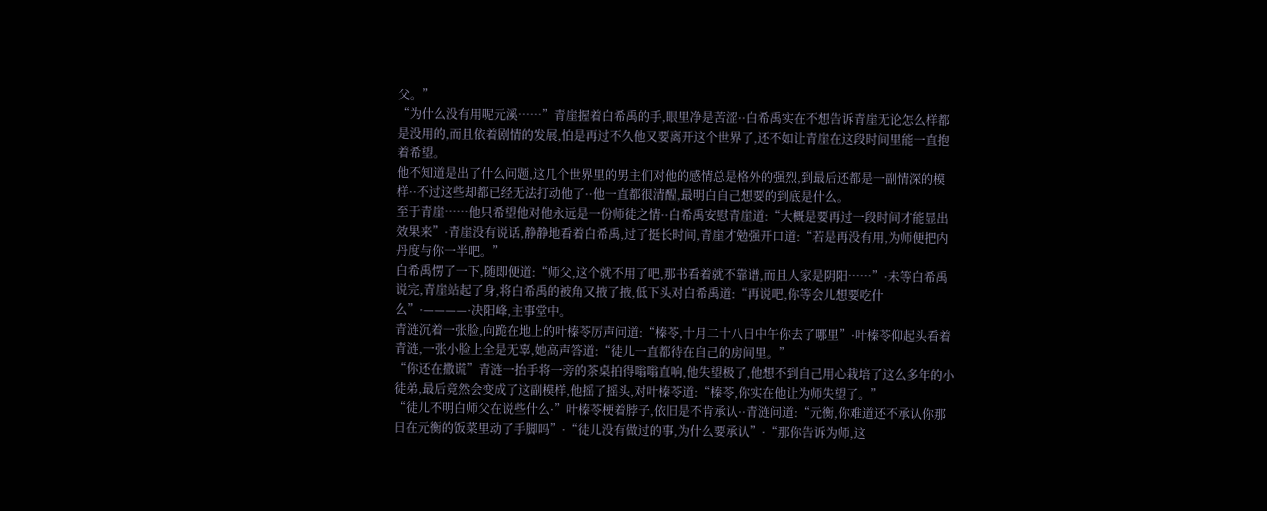父。”
“为什么没有用呢元溪……”青崖握着白希禹的手,眼里净是苦涩··白希禹实在不想告诉青崖无论怎么样都是没用的,而且依着剧情的发展,怕是再过不久他又要离开这个世界了,还不如让青崖在这段时间里能一直抱着希望。
他不知道是出了什么问题,这几个世界里的男主们对他的感情总是格外的强烈,到最后还都是一副情深的模样··不过这些却都已经无法打动他了··他一直都很清醒,最明白自己想要的到底是什么。
至于青崖……他只希望他对他永远是一份师徒之情··白希禹安慰青崖道:“大概是要再过一段时间才能显出效果来”·青崖没有说话,静静地看着白希禹,过了挺长时间,青崖才勉强开口道:“若是再没有用,为师便把内丹度与你一半吧。”
白希禹愣了一下,随即便道:“师父,这个就不用了吧,那书看着就不靠谱,而且人家是阴阳……”·未等白希禹说完,青崖站起了身,将白希禹的被角又掖了掖,低下头对白希禹道:“再说吧,你等会儿想要吃什么”·————·决阳峰,主事堂中。
青涟沉着一张脸,向跪在地上的叶榛苓厉声问道:“榛苓,十月二十八日中午你去了哪里”·叶榛苓仰起头看着青涟,一张小脸上全是无辜,她高声答道:“徒儿一直都待在自己的房间里。”
“你还在撒谎”青涟一抬手将一旁的茶桌拍得嗡嗡直响,他失望极了,他想不到自己用心栽培了这么多年的小徒弟,最后竟然会变成了这副模样,他摇了摇头,对叶榛苓道:“榛苓,你实在他让为师失望了。”
“徒儿不明白师父在说些什么·”叶榛苓梗着脖子,依旧是不肯承认··青涟问道:“元衡,你难道还不承认你那日在元衡的饭菜里动了手脚吗”·“徒儿没有做过的事,为什么要承认”·“那你告诉为师,这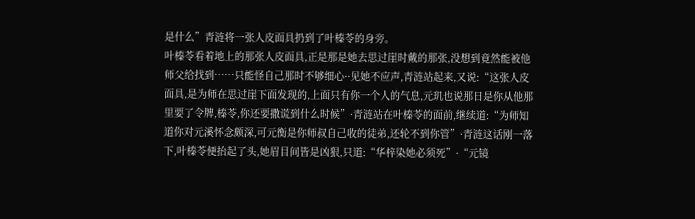是什么”青涟将一张人皮面具扔到了叶榛苓的身旁。
叶榛苓看着地上的那张人皮面具,正是那是她去思过崖时戴的那张,没想到竟然能被他师父给找到……只能怪自己那时不够细心··见她不应声,青涟站起来,又说:“这张人皮面具,是为师在思过崖下面发现的,上面只有你一个人的气息,元玑也说那日是你从他那里要了令牌,榛苓,你还要撒谎到什么时候”·青涟站在叶榛苓的面前,继续道:“为师知道你对元溪怀念颇深,可元衡是你师叔自己收的徒弟,还轮不到你管”·青涟这话刚一落下,叶榛苓便抬起了头,她眉目间皆是凶狠,只道:“华梓染她必须死”·“元镜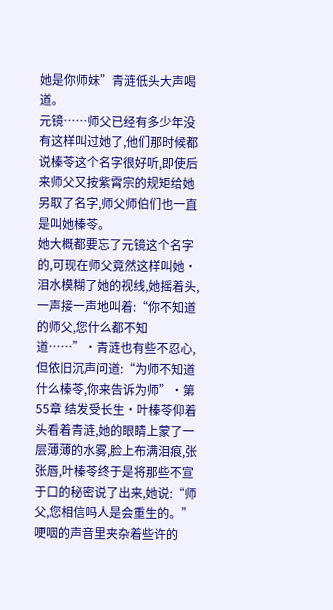她是你师妹”青涟低头大声喝道。
元镜……师父已经有多少年没有这样叫过她了,他们那时候都说榛苓这个名字很好听,即使后来师父又按紫霄宗的规矩给她另取了名字,师父师伯们也一直是叫她榛苓。
她大概都要忘了元镜这个名字的,可现在师父竟然这样叫她·泪水模糊了她的视线,她摇着头,一声接一声地叫着:“你不知道的师父,您什么都不知道……”·青涟也有些不忍心,但依旧沉声问道:“为师不知道什么榛苓,你来告诉为师”·第55章 结发受长生·叶榛苓仰着头看着青涟,她的眼睛上蒙了一层薄薄的水雾,脸上布满泪痕,张张唇,叶榛苓终于是将那些不宣于口的秘密说了出来,她说:“师父,您相信吗人是会重生的。”
哽咽的声音里夹杂着些许的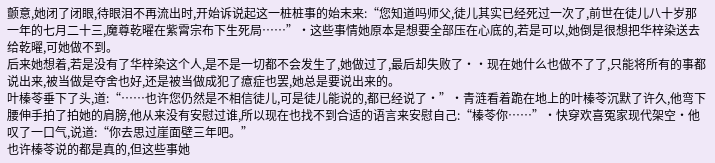颤意,她闭了闭眼,待眼泪不再流出时,开始诉说起这一桩桩事的始末来:“您知道吗师父,徒儿其实已经死过一次了,前世在徒儿八十岁那一年的七月二十三,魔尊乾曜在紫霄宗布下生死局……”·这些事情她原本是想要全部压在心底的,若是可以,她倒是很想把华梓染送去给乾曜,可她做不到。
后来她想着,若是没有了华梓染这个人,是不是一切都不会发生了,她做过了,最后却失败了··现在她什么也做不了了,只能将所有的事都说出来,被当做是夺舍也好,还是被当做成犯了癔症也罢,她总是要说出来的。
叶榛苓垂下了头,道:“……也许您仍然是不相信徒儿,可是徒儿能说的,都已经说了·”·青涟看着跪在地上的叶榛苓沉默了许久,他弯下腰伸手拍了拍她的肩膀,他从来没有安慰过谁,所以现在也找不到合适的语言来安慰自己:“榛苓你……”·快穿欢喜冤家现代架空·他叹了一口气,说道:“你去思过崖面壁三年吧。”
也许榛苓说的都是真的,但这些事她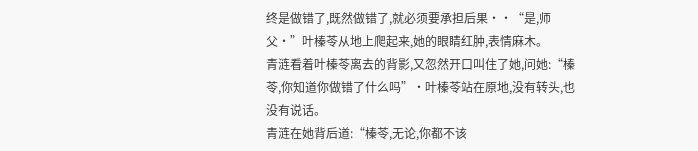终是做错了,既然做错了,就必须要承担后果··“是,师父·”叶榛苓从地上爬起来,她的眼睛红肿,表情麻木。
青涟看着叶榛苓离去的背影,又忽然开口叫住了她,问她:“榛苓,你知道你做错了什么吗”·叶榛苓站在原地,没有转头,也没有说话。
青涟在她背后道:“榛苓,无论,你都不该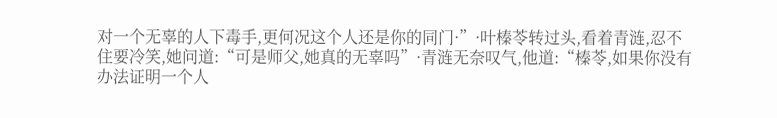对一个无辜的人下毒手,更何况这个人还是你的同门·”·叶榛苓转过头,看着青涟,忍不住要冷笑,她问道:“可是师父,她真的无辜吗”·青涟无奈叹气,他道:“榛苓,如果你没有办法证明一个人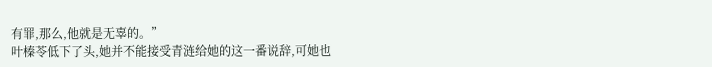有罪,那么,他就是无辜的。”
叶榛苓低下了头,她并不能接受青涟给她的这一番说辞,可她也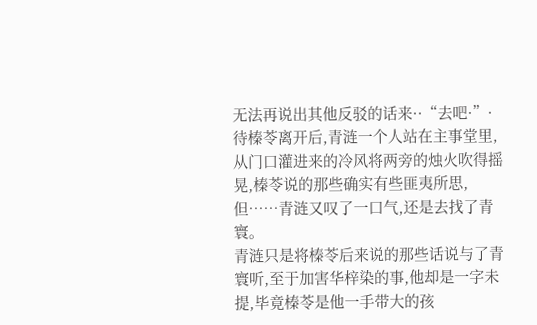无法再说出其他反驳的话来··“去吧·”·待榛苓离开后,青涟一个人站在主事堂里,从门口灌进来的冷风将两旁的烛火吹得摇晃,榛苓说的那些确实有些匪夷所思,但……青涟又叹了一口气,还是去找了青寰。
青涟只是将榛苓后来说的那些话说与了青寰听,至于加害华梓染的事,他却是一字未提,毕竟榛苓是他一手带大的孩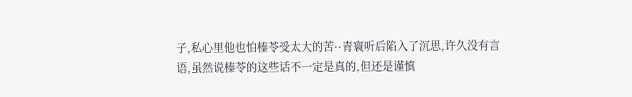子,私心里他也怕榛苓受太大的苦··青寰听后陷入了沉思,许久没有言语,虽然说榛苓的这些话不一定是真的,但还是谨慎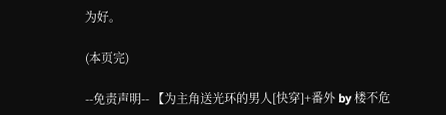为好。

(本页完)

--免责声明-- 【为主角送光环的男人[快穿]+番外 by 楼不危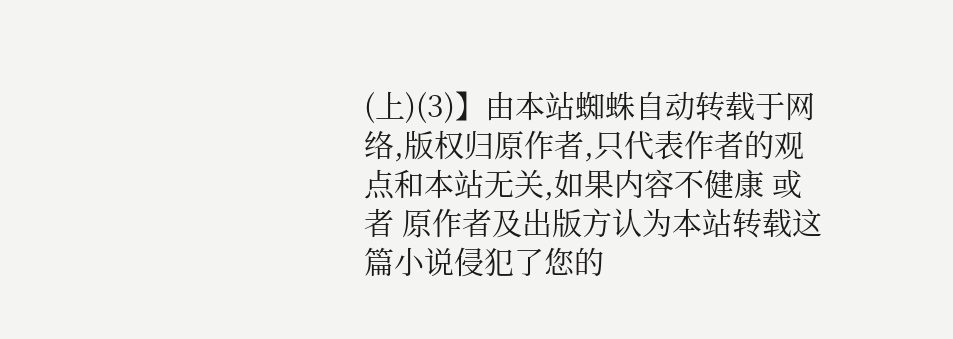(上)(3)】由本站蜘蛛自动转载于网络,版权归原作者,只代表作者的观点和本站无关,如果内容不健康 或者 原作者及出版方认为本站转载这篇小说侵犯了您的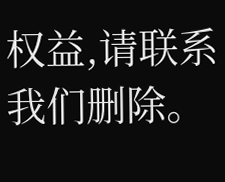权益,请联系我们删除。